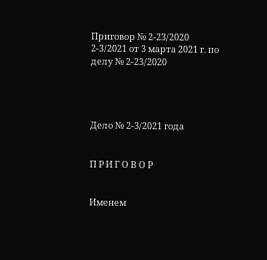Приговор № 2-23/2020 2-3/2021 от 3 марта 2021 г. по делу № 2-23/2020




Дело № 2-3/2021 года


П Р И Г О В О Р


Именем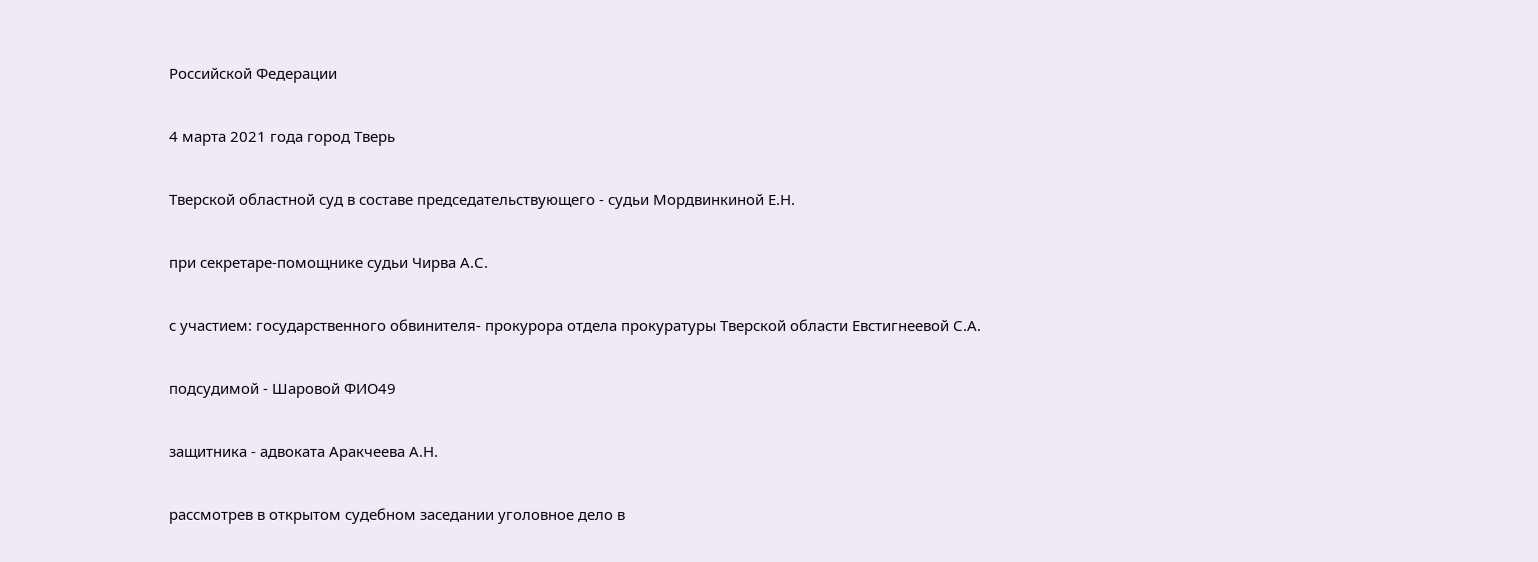Российской Федерации

4 марта 2021 года город Тверь

Тверской областной суд в составе председательствующего - судьи Мордвинкиной Е.Н.

при секретаре-помощнике судьи Чирва А.С.

с участием: государственного обвинителя- прокурора отдела прокуратуры Тверской области Евстигнеевой С.А.

подсудимой - Шаровой ФИО49

защитника - адвоката Аракчеева А.Н.

рассмотрев в открытом судебном заседании уголовное дело в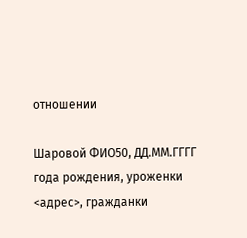отношении

Шаровой ФИО50, ДД.ММ.ГГГГ года рождения, уроженки <адрес>, гражданки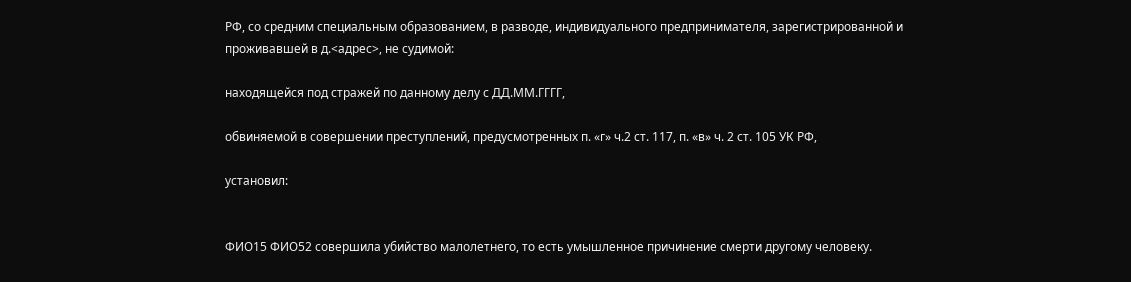РФ, со средним специальным образованием, в разводе, индивидуального предпринимателя, зарегистрированной и проживавшей в д.<адрес>, не судимой:

находящейся под стражей по данному делу с ДД.ММ.ГГГГ,

обвиняемой в совершении преступлений, предусмотренных п. «г» ч.2 ст. 117, п. «в» ч. 2 ст. 105 УК РФ,

установил:


ФИО15 ФИО52 совершила убийство малолетнего, то есть умышленное причинение смерти другому человеку.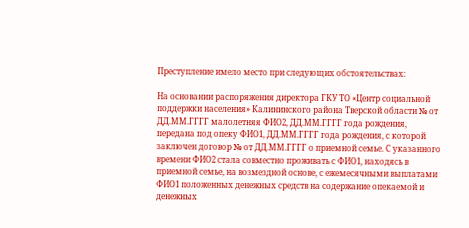Преступление имело место при следующих обстоятельствах:

На основании распоряжения директора ГКУ ТО «Центр социальной поддержки населения» Калининского района Тверской области № от ДД.ММ.ГГГГ малолетняя ФИО2, ДД.ММ.ГГГГ года рождения, передана под опеку ФИО1, ДД.ММ.ГГГГ года рождения, с которой заключен договор № от ДД.ММ.ГГГГ о приемной семье. С указанного времени ФИО2 стала совместно проживать с ФИО1, находясь в приемной семье, на возмездной основе, с ежемесячными выплатами ФИО1 положенных денежных средств на содержание опекаемой и денежных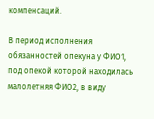компенсаций.

В период исполнения обязанностей опекуна у ФИО1, под опекой которой находилась малолетняя ФИО2, в виду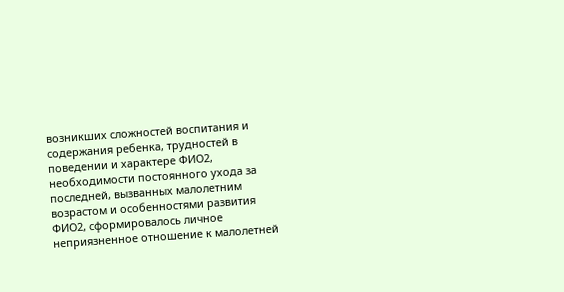возникших сложностей воспитания и содержания ребенка, трудностей в поведении и характере ФИО2, необходимости постоянного ухода за последней, вызванных малолетним возрастом и особенностями развития ФИО2, сформировалось личное неприязненное отношение к малолетней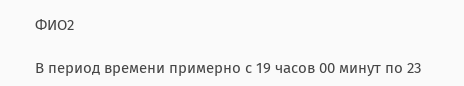ФИО2

В период времени примерно с 19 часов 00 минут по 23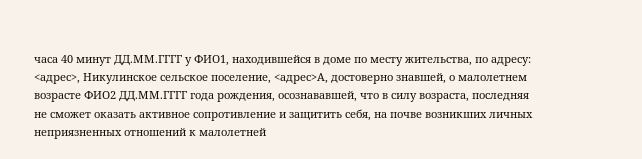часа 40 минут ДД.ММ.ГГГГ у ФИО1, находившейся в доме по месту жительства, по адресу: <адрес>, Никулинское сельское поселение, <адрес>А, достоверно знавшей, о малолетнем возрасте ФИО2 ДД.ММ.ГГГГ года рождения, осознававшей, что в силу возраста, последняя не сможет оказать активное сопротивление и защитить себя, на почве возникших личных неприязненных отношений к малолетней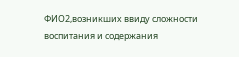ФИО2,возникших ввиду сложности воспитания и содержания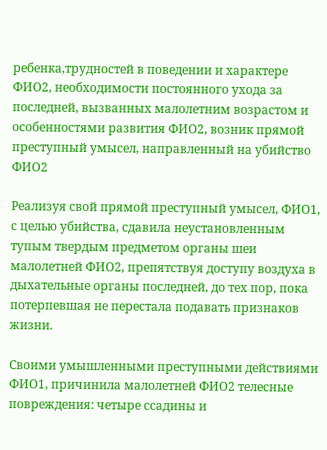ребенка,трудностей в поведении и характере ФИО2, необходимости постоянного ухода за последней, вызванных малолетним возрастом и особенностями развития ФИО2, возник прямой преступный умысел, направленный на убийство ФИО2

Реализуя свой прямой преступный умысел, ФИО1, с целью убийства, сдавила неустановленным тупым твердым предметом органы шеи малолетней ФИО2, препятствуя доступу воздуха в дыхательные органы последней, до тех пор, пока потерпевшая не перестала подавать признаков жизни.

Своими умышленными преступными действиями ФИО1, причинила малолетней ФИО2 телесные повреждения: четыре ссадины и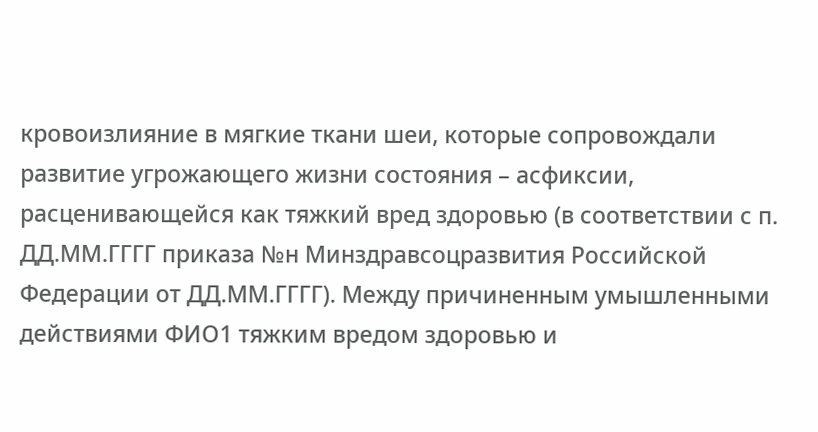кровоизлияние в мягкие ткани шеи, которые сопровождали развитие угрожающего жизни состояния – асфиксии, расценивающейся как тяжкий вред здоровью (в соответствии с п. ДД.ММ.ГГГГ приказа №н Минздравсоцразвития Российской Федерации от ДД.ММ.ГГГГ). Между причиненным умышленными действиями ФИО1 тяжким вредом здоровью и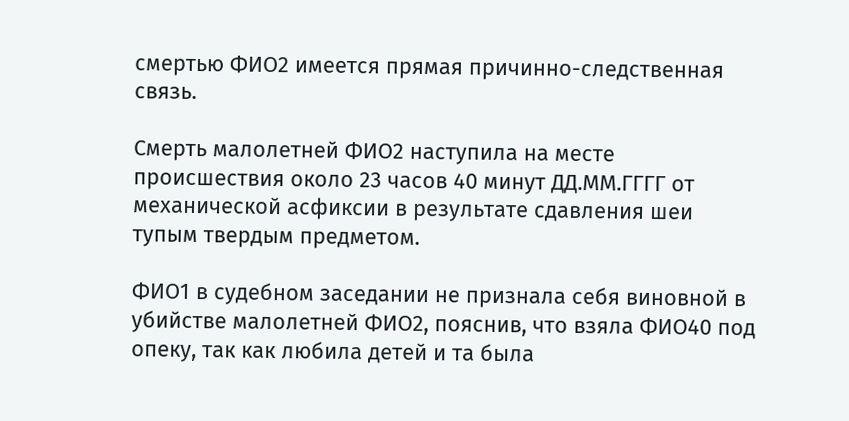смертью ФИО2 имеется прямая причинно-следственная связь.

Смерть малолетней ФИО2 наступила на месте происшествия около 23 часов 40 минут ДД.ММ.ГГГГ от механической асфиксии в результате сдавления шеи тупым твердым предметом.

ФИО1 в судебном заседании не признала себя виновной в убийстве малолетней ФИО2, пояснив, что взяла ФИО40 под опеку, так как любила детей и та была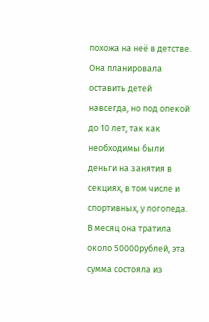похожа на неё в детстве. Она планировала оставить детей навсегда, но под опекой до 10 лет, так как необходимы были деньги на занятия в секциях, в том числе и спортивных, у логопеда. В месяц она тратила около 50000рублей, эта сумма состояла из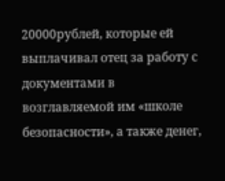20000рублей, которые ей выплачивал отец за работу с документами в возглавляемой им «школе безопасности», а также денег,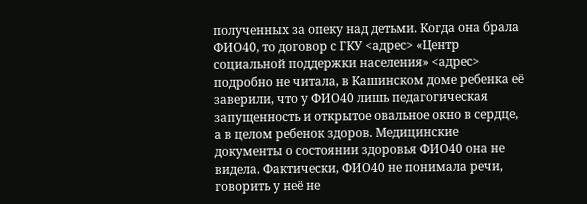полученных за опеку над детьми. Когда она брала ФИО40, то договор с ГКУ <адрес> «Центр социальной поддержки населения» <адрес> подробно не читала, в Кашинском доме ребенка её заверили, что у ФИО40 лишь педагогическая запущенность и открытое овальное окно в сердце, а в целом ребенок здоров. Медицинские документы о состоянии здоровья ФИО40 она не видела. Фактически, ФИО40 не понимала речи, говорить у неё не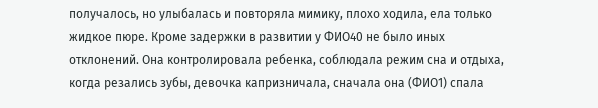получалось, но улыбалась и повторяла мимику, плохо ходила, ела только жидкое пюре. Кроме задержки в развитии у ФИО40 не было иных отклонений. Она контролировала ребенка, соблюдала режим сна и отдыха, когда резались зубы, девочка капризничала, сначала она (ФИО1) спала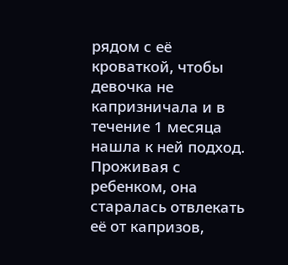рядом с её кроваткой, чтобы девочка не капризничала и в течение 1 месяца нашла к ней подход. Проживая с ребенком, она старалась отвлекать её от капризов,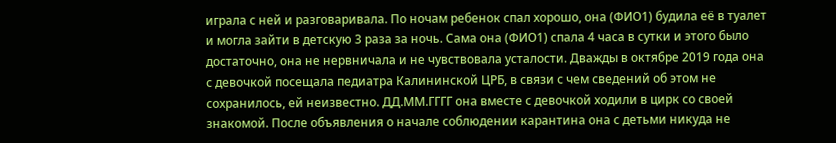играла с ней и разговаривала. По ночам ребенок спал хорошо, она (ФИО1) будила её в туалет и могла зайти в детскую 3 раза за ночь. Сама она (ФИО1) спала 4 часа в сутки и этого было достаточно, она не нервничала и не чувствовала усталости. Дважды в октябре 2019 года она с девочкой посещала педиатра Калининской ЦРБ, в связи с чем сведений об этом не сохранилось, ей неизвестно. ДД.ММ.ГГГГ она вместе с девочкой ходили в цирк со своей знакомой. После объявления о начале соблюдении карантина она с детьми никуда не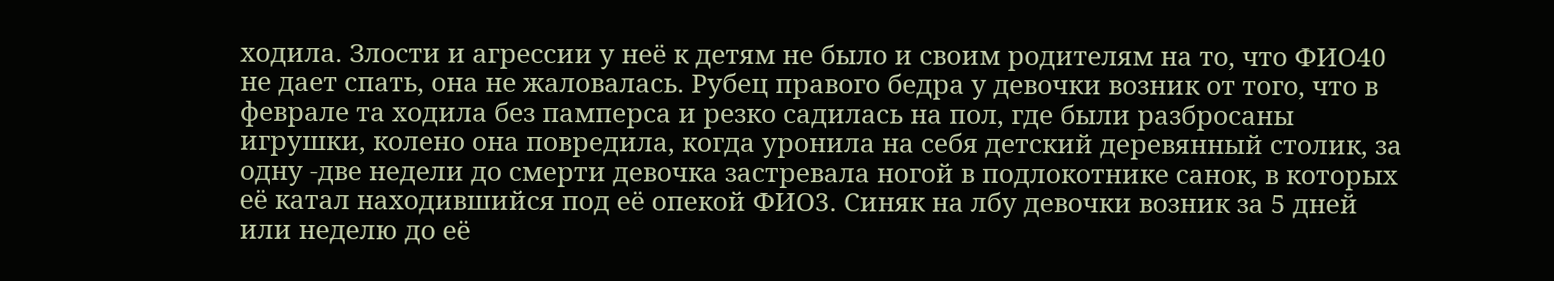ходила. Злости и агрессии у неё к детям не было и своим родителям на то, что ФИО40 не дает спать, она не жаловалась. Рубец правого бедра у девочки возник от того, что в феврале та ходила без памперса и резко садилась на пол, где были разбросаны игрушки, колено она повредила, когда уронила на себя детский деревянный столик, за одну -две недели до смерти девочка застревала ногой в подлокотнике санок, в которых её катал находившийся под её опекой ФИО3. Синяк на лбу девочки возник за 5 дней или неделю до её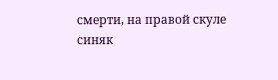смерти, на правой скуле синяк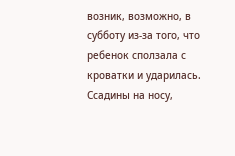возник, возможно, в субботу из-за того, что ребенок сползала с кроватки и ударилась. Ссадины на носу,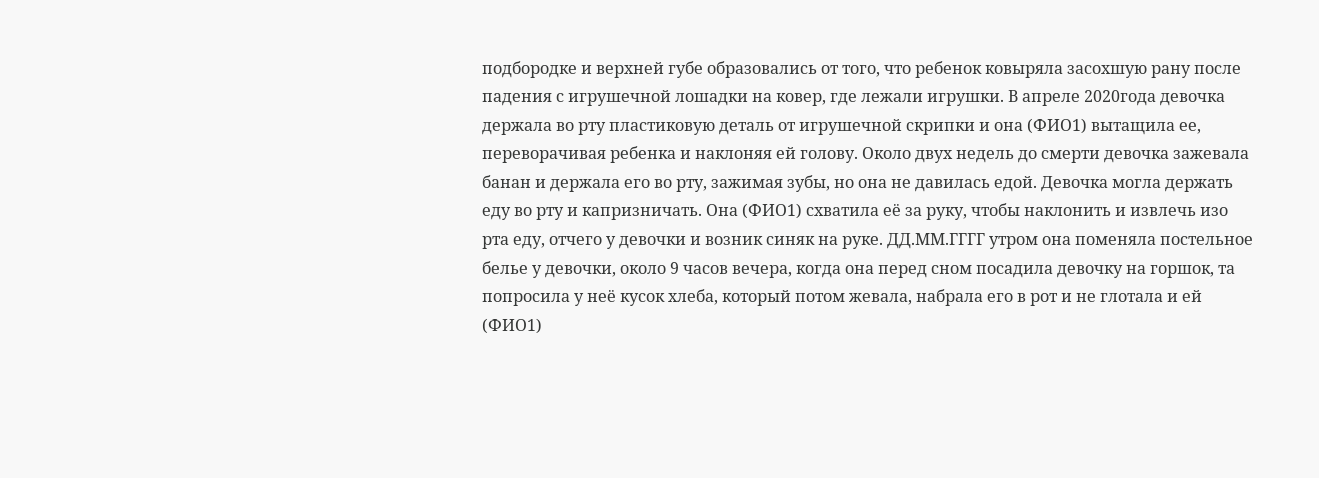подбородке и верхней губе образовались от того, что ребенок ковыряла засохшую рану после падения с игрушечной лошадки на ковер, где лежали игрушки. В апреле 2020года девочка держала во рту пластиковую деталь от игрушечной скрипки и она (ФИО1) вытащила ее, переворачивая ребенка и наклоняя ей голову. Около двух недель до смерти девочка зажевала банан и держала его во рту, зажимая зубы, но она не давилась едой. Девочка могла держать еду во рту и капризничать. Она (ФИО1) схватила её за руку, чтобы наклонить и извлечь изо рта еду, отчего у девочки и возник синяк на руке. ДД.ММ.ГГГГ утром она поменяла постельное белье у девочки, около 9 часов вечера, когда она перед сном посадила девочку на горшок, та попросила у неё кусок хлеба, который потом жевала, набрала его в рот и не глотала и ей (ФИО1)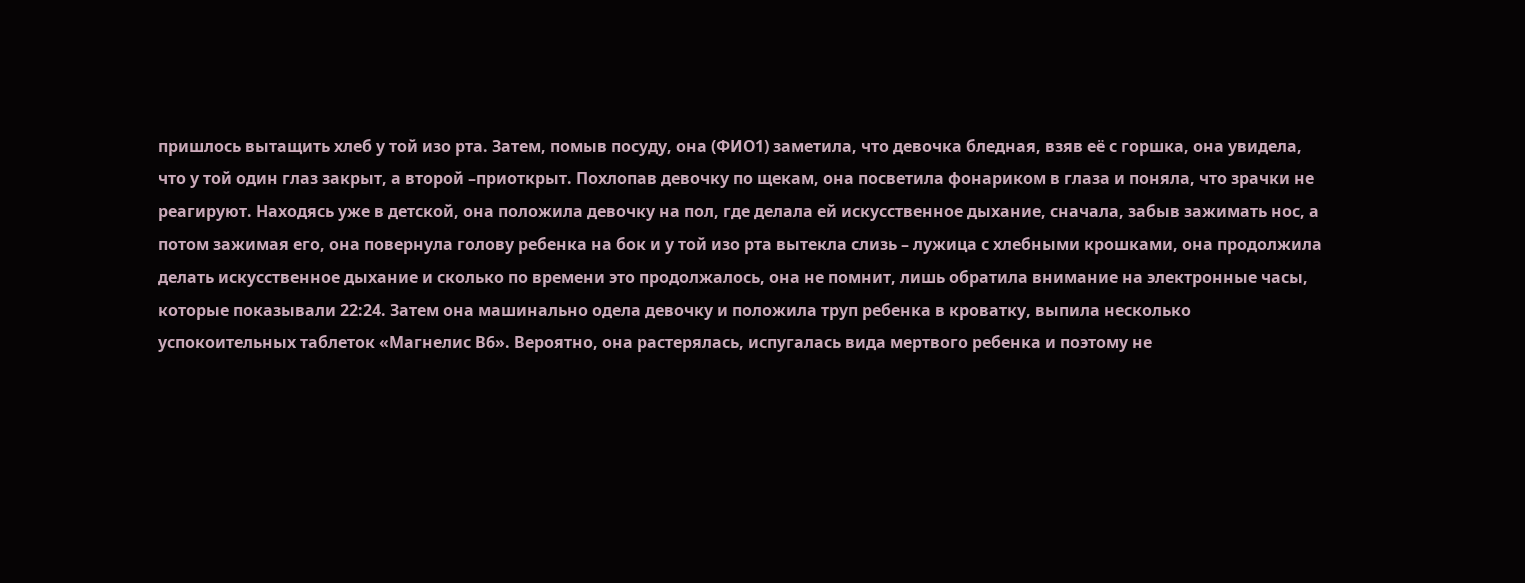пришлось вытащить хлеб у той изо рта. Затем, помыв посуду, она (ФИО1) заметила, что девочка бледная, взяв её с горшка, она увидела, что у той один глаз закрыт, а второй –приоткрыт. Похлопав девочку по щекам, она посветила фонариком в глаза и поняла, что зрачки не реагируют. Находясь уже в детской, она положила девочку на пол, где делала ей искусственное дыхание, сначала, забыв зажимать нос, а потом зажимая его, она повернула голову ребенка на бок и у той изо рта вытекла слизь – лужица с хлебными крошками, она продолжила делать искусственное дыхание и сколько по времени это продолжалось, она не помнит, лишь обратила внимание на электронные часы, которые показывали 22:24. Затем она машинально одела девочку и положила труп ребенка в кроватку, выпила несколько успокоительных таблеток «Магнелис В6». Вероятно, она растерялась, испугалась вида мертвого ребенка и поэтому не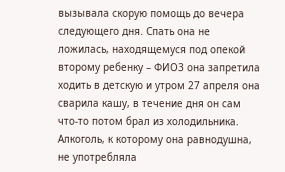вызывала скорую помощь до вечера следующего дня. Спать она не ложилась, находящемуся под опекой второму ребенку – ФИО3 она запретила ходить в детскую и утром 27 апреля она сварила кашу, в течение дня он сам что-то потом брал из холодильника. Алкоголь, к которому она равнодушна, не употребляла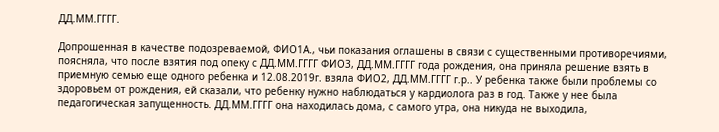ДД.ММ.ГГГГ.

Допрошенная в качестве подозреваемой, ФИО1А., чьи показания оглашены в связи с существенными противоречиями, поясняла, что после взятия под опеку с ДД.ММ.ГГГГ ФИО3, ДД.ММ.ГГГГ года рождения, она приняла решение взять в приемную семью еще одного ребенка и 12.08.2019г. взяла ФИО2, ДД.ММ.ГГГГ г.р.. У ребенка также были проблемы со здоровьем от рождения, ей сказали, что ребенку нужно наблюдаться у кардиолога раз в год. Также у нее была педагогическая запущенность. ДД.ММ.ГГГГ она находилась дома, с самого утра, она никуда не выходила,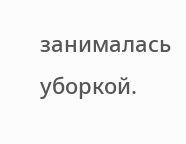занималась уборкой.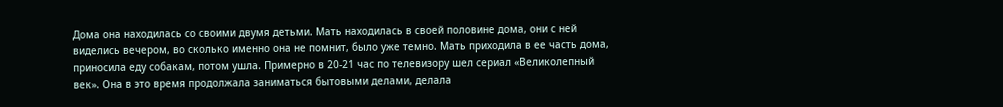Дома она находилась со своими двумя детьми. Мать находилась в своей половине дома, они с ней виделись вечером, во сколько именно она не помнит, было уже темно. Мать приходила в ее часть дома, приносила еду собакам, потом ушла. Примерно в 20-21 час по телевизору шел сериал «Великолепный век». Она в это время продолжала заниматься бытовыми делами, делала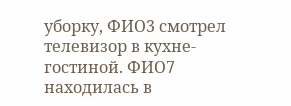уборку, ФИО3 смотрел телевизор в кухне-гостиной. ФИО7 находилась в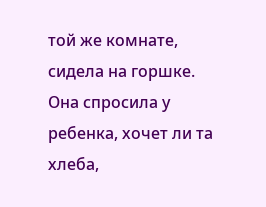той же комнате, сидела на горшке. Она спросила у ребенка, хочет ли та хлеба,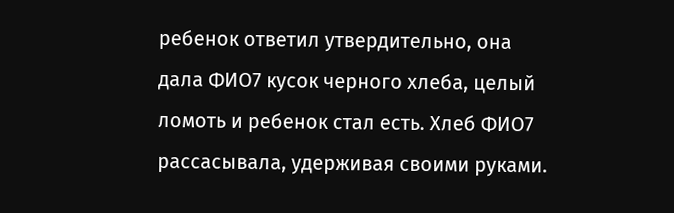ребенок ответил утвердительно, она дала ФИО7 кусок черного хлеба, целый ломоть и ребенок стал есть. Хлеб ФИО7 рассасывала, удерживая своими руками.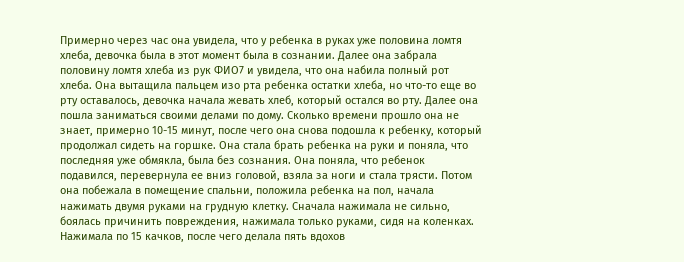Примерно через час она увидела, что у ребенка в руках уже половина ломтя хлеба, девочка была в этот момент была в сознании. Далее она забрала половину ломтя хлеба из рук ФИО7 и увидела, что она набила полный рот хлеба. Она вытащила пальцем изо рта ребенка остатки хлеба, но что-то еще во рту оставалось, девочка начала жевать хлеб, который остался во рту. Далее она пошла заниматься своими делами по дому. Сколько времени прошло она не знает, примерно 10-15 минут, после чего она снова подошла к ребенку, который продолжал сидеть на горшке. Она стала брать ребенка на руки и поняла, что последняя уже обмякла, была без сознания. Она поняла, что ребенок подавился, перевернула ее вниз головой, взяла за ноги и стала трясти. Потом она побежала в помещение спальни, положила ребенка на пол, начала нажимать двумя руками на грудную клетку. Сначала нажимала не сильно, боялась причинить повреждения, нажимала только руками, сидя на коленках. Нажимала по 15 качков, после чего делала пять вдохов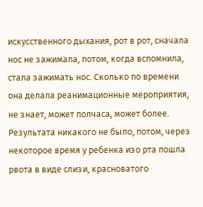искусственного дыхания, рот в рот, сначала нос не зажимала, потом, когда вспомнила, стала зажимать нос. Сколько по времени она делала реанимационные мероприятия, не знает, может полчаса, может более. Результата никакого не было, потом, через некоторое время у ребенка изо рта пошла рвота в виде слизи, красноватого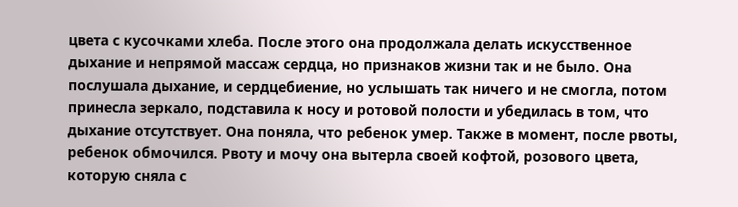цвета с кусочками хлеба. После этого она продолжала делать искусственное дыхание и непрямой массаж сердца, но признаков жизни так и не было. Она послушала дыхание, и сердцебиение, но услышать так ничего и не смогла, потом принесла зеркало, подставила к носу и ротовой полости и убедилась в том, что дыхание отсутствует. Она поняла, что ребенок умер. Также в момент, после рвоты, ребенок обмочился. Рвоту и мочу она вытерла своей кофтой, розового цвета, которую сняла с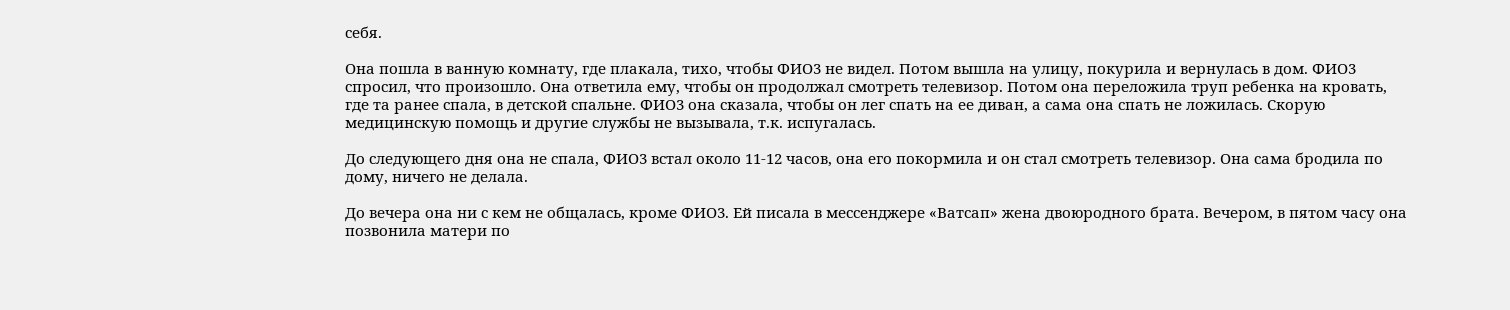себя.

Она пошла в ванную комнату, где плакала, тихо, чтобы ФИО3 не видел. Потом вышла на улицу, покурила и вернулась в дом. ФИО3 спросил, что произошло. Она ответила ему, чтобы он продолжал смотреть телевизор. Потом она переложила труп ребенка на кровать, где та ранее спала, в детской спальне. ФИО3 она сказала, чтобы он лег спать на ее диван, а сама она спать не ложилась. Скорую медицинскую помощь и другие службы не вызывала, т.к. испугалась.

До следующего дня она не спала, ФИО3 встал около 11-12 часов, она его покормила и он стал смотреть телевизор. Она сама бродила по дому, ничего не делала.

До вечера она ни с кем не общалась, кроме ФИО3. Ей писала в мессенджере «Ватсап» жена двоюродного брата. Вечером, в пятом часу она позвонила матери по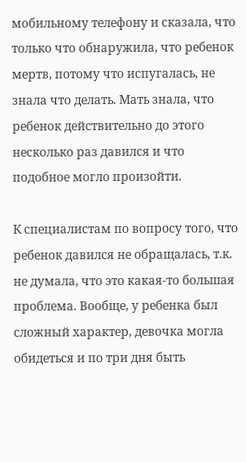мобильному телефону и сказала, что только что обнаружила, что ребенок мертв, потому что испугалась, не знала что делать. Мать знала, что ребенок действительно до этого несколько раз давился и что подобное могло произойти.

К специалистам по вопросу того, что ребенок давился не обращалась, т.к. не думала, что это какая-то большая проблема. Вообще, у ребенка был сложный характер, девочка могла обидеться и по три дня быть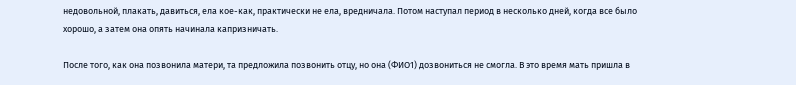недовольной, плакать, давиться, ела кое-как, практически не ела, вредничала. Потом наступал период в несколько дней, когда все было хорошо, а затем она опять начинала капризничать.

После того, как она позвонила матери, та предложила позвонить отцу, но она (ФИО1) дозвониться не смогла. В это время мать пришла в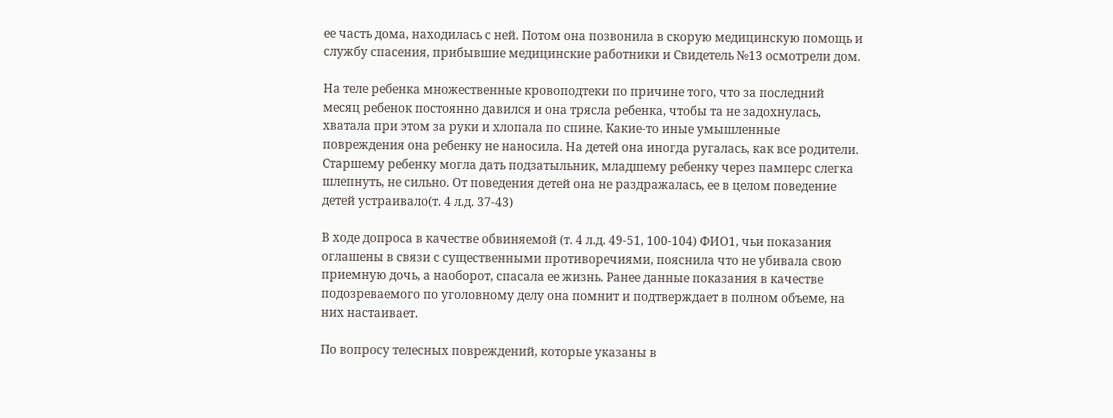ее часть дома, находилась с ней. Потом она позвонила в скорую медицинскую помощь и службу спасения, прибывшие медицинские работники и Свидетель №13 осмотрели дом.

На теле ребенка множественные кровоподтеки по причине того, что за последний месяц ребенок постоянно давился и она трясла ребенка, чтобы та не задохнулась, хватала при этом за руки и хлопала по спине. Какие-то иные умышленные повреждения она ребенку не наносила. На детей она иногда ругалась, как все родители. Старшему ребенку могла дать подзатыльник, младшему ребенку через памперс слегка шлепнуть, не сильно. От поведения детей она не раздражалась, ее в целом поведение детей устраивало(т. 4 л.д. 37-43)

В ходе допроса в качестве обвиняемой (т. 4 л.д. 49-51, 100-104) ФИО1, чьи показания оглашены в связи с существенными противоречиями, пояснила что не убивала свою приемную дочь, а наоборот, спасала ее жизнь. Ранее данные показания в качестве подозреваемого по уголовному делу она помнит и подтверждает в полном объеме, на них настаивает.

По вопросу телесных повреждений, которые указаны в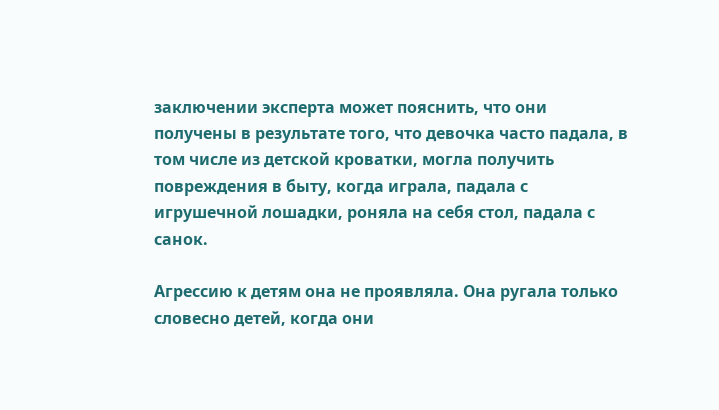заключении эксперта может пояснить, что они получены в результате того, что девочка часто падала, в том числе из детской кроватки, могла получить повреждения в быту, когда играла, падала с игрушечной лошадки, роняла на себя стол, падала с санок.

Агрессию к детям она не проявляла. Она ругала только словесно детей, когда они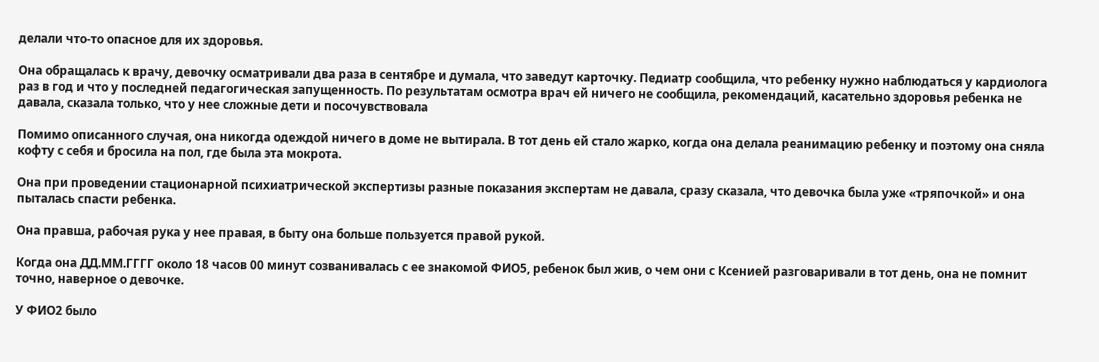делали что-то опасное для их здоровья.

Она обращалась к врачу, девочку осматривали два раза в сентябре и думала, что заведут карточку. Педиатр сообщила, что ребенку нужно наблюдаться у кардиолога раз в год и что у последней педагогическая запущенность. По результатам осмотра врач ей ничего не сообщила, рекомендаций, касательно здоровья ребенка не давала, сказала только, что у нее сложные дети и посочувствовала

Помимо описанного случая, она никогда одеждой ничего в доме не вытирала. В тот день ей стало жарко, когда она делала реанимацию ребенку и поэтому она сняла кофту с себя и бросила на пол, где была эта мокрота.

Она при проведении стационарной психиатрической экспертизы разные показания экспертам не давала, сразу сказала, что девочка была уже «тряпочкой» и она пыталась спасти ребенка.

Она правша, рабочая рука у нее правая, в быту она больше пользуется правой рукой.

Когда она ДД.ММ.ГГГГ около 18 часов 00 минут созванивалась с ее знакомой ФИО5, ребенок был жив, о чем они с Ксенией разговаривали в тот день, она не помнит точно, наверное о девочке.

У ФИО2 было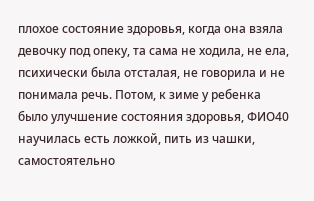плохое состояние здоровья, когда она взяла девочку под опеку, та сама не ходила, не ела, психически была отсталая, не говорила и не понимала речь. Потом, к зиме у ребенка было улучшение состояния здоровья, ФИО40 научилась есть ложкой, пить из чашки, самостоятельно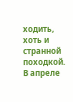ходить, хоть и странной походкой. В апреле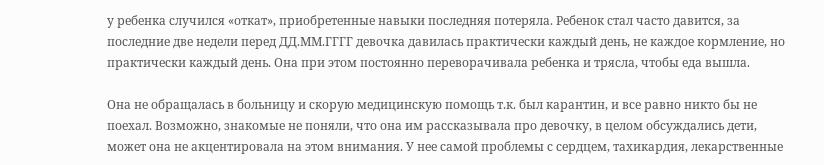у ребенка случился «откат», приобретенные навыки последняя потеряла. Ребенок стал часто давится, за последние две недели перед ДД.ММ.ГГГГ девочка давилась практически каждый день, не каждое кормление, но практически каждый день. Она при этом постоянно переворачивала ребенка и трясла, чтобы еда вышла.

Она не обращалась в больницу и скорую медицинскую помощь т.к. был карантин, и все равно никто бы не поехал. Возможно, знакомые не поняли, что она им рассказывала про девочку, в целом обсуждались дети, может она не акцентировала на этом внимания. У нее самой проблемы с сердцем, тахикардия, лекарственные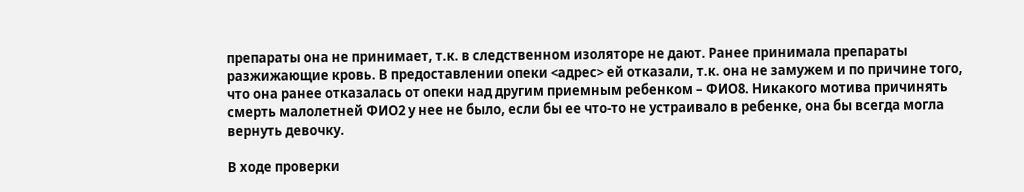препараты она не принимает, т.к. в следственном изоляторе не дают. Ранее принимала препараты разжижающие кровь. В предоставлении опеки <адрес> ей отказали, т.к. она не замужем и по причине того, что она ранее отказалась от опеки над другим приемным ребенком – ФИО8. Никакого мотива причинять смерть малолетней ФИО2 у нее не было, если бы ее что-то не устраивало в ребенке, она бы всегда могла вернуть девочку.

В ходе проверки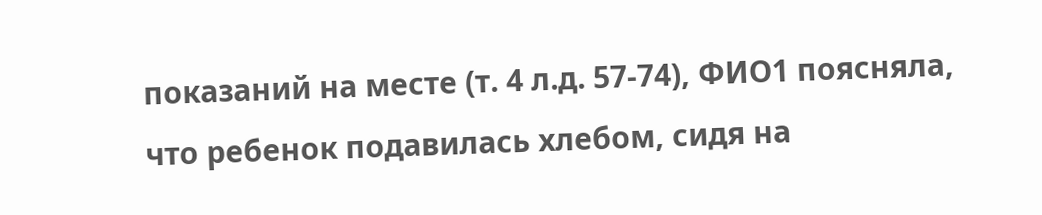показаний на месте (т. 4 л.д. 57-74), ФИО1 поясняла, что ребенок подавилась хлебом, сидя на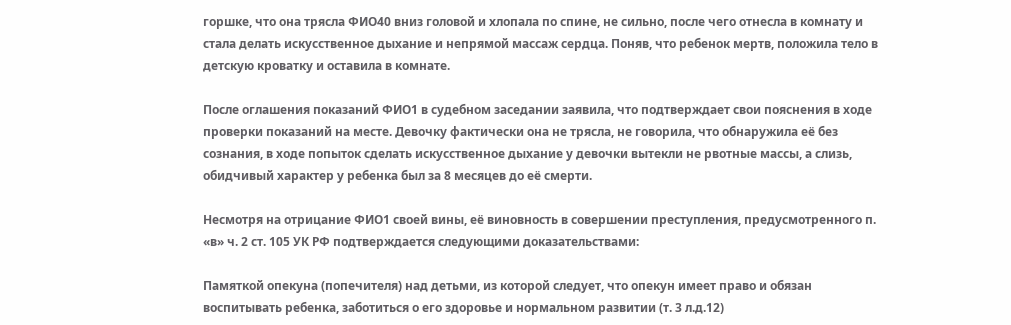горшке, что она трясла ФИО40 вниз головой и хлопала по спине, не сильно, после чего отнесла в комнату и стала делать искусственное дыхание и непрямой массаж сердца. Поняв, что ребенок мертв, положила тело в детскую кроватку и оставила в комнате.

После оглашения показаний ФИО1 в судебном заседании заявила, что подтверждает свои пояснения в ходе проверки показаний на месте. Девочку фактически она не трясла, не говорила, что обнаружила её без сознания, в ходе попыток сделать искусственное дыхание у девочки вытекли не рвотные массы, а слизь, обидчивый характер у ребенка был за 8 месяцев до её смерти.

Несмотря на отрицание ФИО1 своей вины, её виновность в совершении преступления, предусмотренного п. «в» ч. 2 ст. 105 УК РФ подтверждается следующими доказательствами:

Памяткой опекуна (попечителя) над детьми, из которой следует, что опекун имеет право и обязан воспитывать ребенка, заботиться о его здоровье и нормальном развитии (т. 3 л.д.12)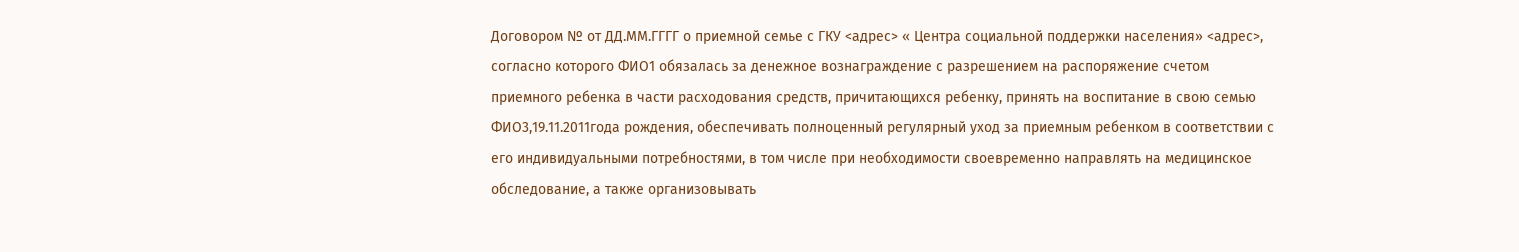Договором № от ДД.ММ.ГГГГ о приемной семье с ГКУ <адрес> « Центра социальной поддержки населения» <адрес>, согласно которого ФИО1 обязалась за денежное вознаграждение с разрешением на распоряжение счетом приемного ребенка в части расходования средств, причитающихся ребенку, принять на воспитание в свою семью ФИО3,19.11.2011года рождения, обеспечивать полноценный регулярный уход за приемным ребенком в соответствии с его индивидуальными потребностями, в том числе при необходимости своевременно направлять на медицинское обследование, а также организовывать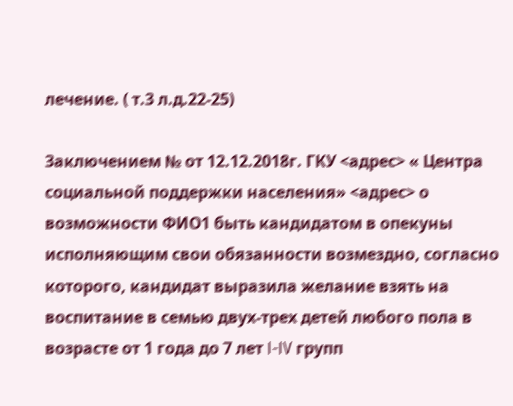лечение. ( т.3 л.д.22-25)

Заключением № от 12.12.2018г. ГКУ <адрес> « Центра социальной поддержки населения» <адрес> о возможности ФИО1 быть кандидатом в опекуны исполняющим свои обязанности возмездно, согласно которого, кандидат выразила желание взять на воспитание в семью двух-трех детей любого пола в возрасте от 1 года до 7 лет I-IV групп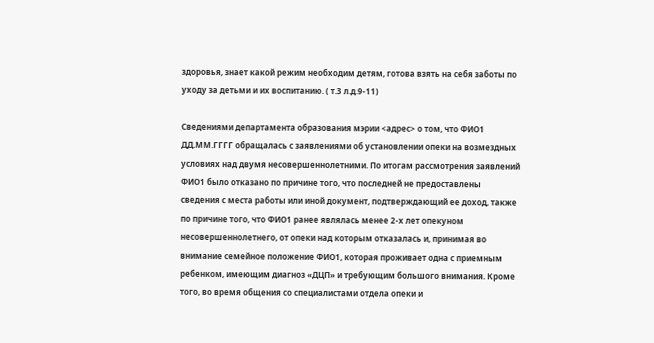здоровья, знает какой режим необходим детям, готова взять на себя заботы по уходу за детьми и их воспитанию. ( т.3 л.д.9-11)

Сведениями департамента образования мэрии <адрес> о том, что ФИО1 ДД.ММ.ГГГГ обращалась с заявлениями об установлении опеки на возмездных условиях над двумя несовершеннолетними. По итогам рассмотрения заявлений ФИО1 было отказано по причине того, что последней не предоставлены сведения с места работы или иной документ, подтверждающий ее доход, также по причине того, что ФИО1 ранее являлась менее 2-х лет опекуном несовершеннолетнего, от опеки над которым отказалась и, принимая во внимание семейное положение ФИО1, которая проживает одна с приемным ребенком, имеющим диагноз «ДЦП» и требующим большого внимания. Кроме того, во время общения со специалистами отдела опеки и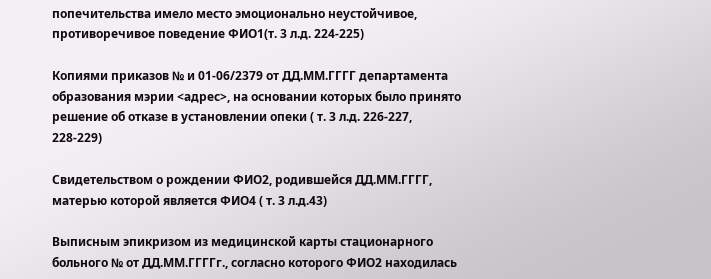попечительства имело место эмоционально неустойчивое, противоречивое поведение ФИО1(т. 3 л.д. 224-225)

Копиями приказов № и 01-06/2379 от ДД.ММ.ГГГГ департамента образования мэрии <адрес>, на основании которых было принято решение об отказе в установлении опеки ( т. 3 л.д. 226-227, 228-229)

Свидетельством о рождении ФИО2, родившейся ДД.ММ.ГГГГ, матерью которой является ФИО4 ( т. 3 л.д.43)

Выписным эпикризом из медицинской карты стационарного больного № от ДД.ММ.ГГГГг., согласно которого ФИО2 находилась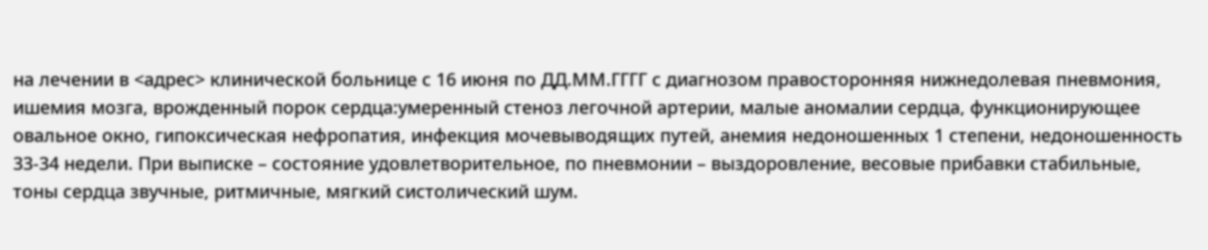на лечении в <адрес> клинической больнице с 16 июня по ДД.ММ.ГГГГ с диагнозом правосторонняя нижнедолевая пневмония, ишемия мозга, врожденный порок сердца:умеренный стеноз легочной артерии, малые аномалии сердца, функционирующее овальное окно, гипоксическая нефропатия, инфекция мочевыводящих путей, анемия недоношенных 1 степени, недоношенность 33-34 недели. При выписке – состояние удовлетворительное, по пневмонии – выздоровление, весовые прибавки стабильные, тоны сердца звучные, ритмичные, мягкий систолический шум.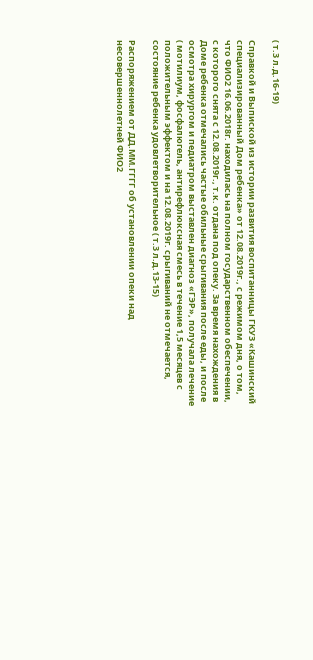( т.3 л.д.16-19)

Справкой и Выпиской из истории развития воспитанницы ГКУЗ «Кашинский специализированный Дом ребенка» от 12.08.2019г., с режимом дня, о том, что ФИО2 16.06.2018г. находилась на полном государственном обеспечении, с которого снята с 12.08.2019г., т.к. отдана под опеку. За время нахождения в Доме ребенка отмечались частые обильные срыгивания после еды, и после осмотра хирургом и педиатром выставлен диагноз «ГЭР», получала лечение ( мотилиум, фосфалюгель, антирефлюксная смесь в течение 1,5 месяцев с положительным эффектом и на 12.08.2019г. срыгиваний не отмечается, состояние ребенка удовлетворительное ( т.3 л.д.13-15)

Распоряжением от ДД.ММ.ГГГГ об установлении опеки над несовершеннолетней ФИО2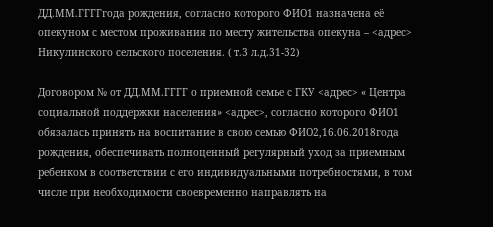ДД.ММ.ГГГГгода рождения, согласно которого ФИО1 назначена её опекуном с местом проживания по месту жительства опекуна – <адрес> Никулинского сельского поселения. ( т.3 л.д.31-32)

Договором № от ДД.ММ.ГГГГ о приемной семье с ГКУ <адрес> « Центра социальной поддержки населения» <адрес>, согласно которого ФИО1 обязалась принять на воспитание в свою семью ФИО2,16.06.2018года рождения, обеспечивать полноценный регулярный уход за приемным ребенком в соответствии с его индивидуальными потребностями, в том числе при необходимости своевременно направлять на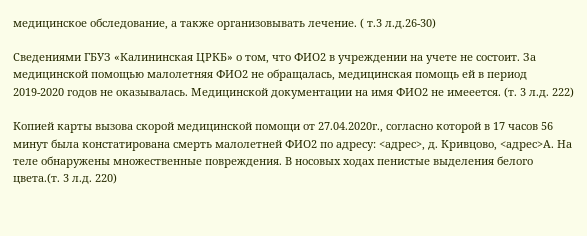медицинское обследование, а также организовывать лечение. ( т.3 л.д.26-30)

Сведениями ГБУЗ «Калининская ЦРКБ» о том, что ФИО2 в учреждении на учете не состоит. За медицинской помощью малолетняя ФИО2 не обращалась, медицинская помощь ей в период 2019-2020 годов не оказывалась. Медицинской документации на имя ФИО2 не имееется. (т. 3 л.д. 222)

Копией карты вызова скорой медицинской помощи от 27.04.2020г., согласно которой в 17 часов 56 минут была констатирована смерть малолетней ФИО2 по адресу: <адрес>, д. Кривцово, <адрес>А. На теле обнаружены множественные повреждения. В носовых ходах пенистые выделения белого цвета.(т. 3 л.д. 220)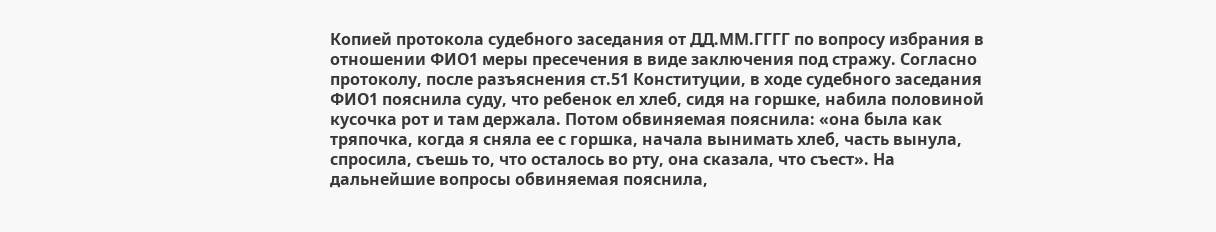Копией протокола судебного заседания от ДД.ММ.ГГГГ по вопросу избрания в отношении ФИО1 меры пресечения в виде заключения под стражу. Согласно протоколу, после разъяснения ст.51 Конституции, в ходе судебного заседания ФИО1 пояснила суду, что ребенок ел хлеб, сидя на горшке, набила половиной кусочка рот и там держала. Потом обвиняемая пояснила: «она была как тряпочка, когда я сняла ее с горшка, начала вынимать хлеб, часть вынула, спросила, съешь то, что осталось во рту, она сказала, что съест». На дальнейшие вопросы обвиняемая пояснила,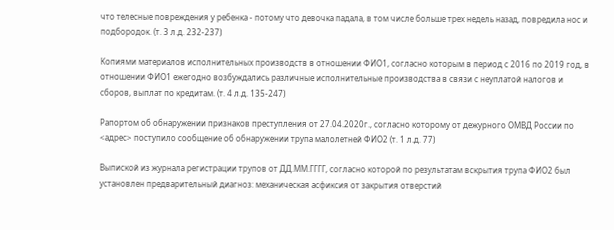что телесные повреждения у ребенка - потому что девочка падала, в том числе больше трех недель назад, повредила нос и подбородок. (т. 3 л.д. 232-237)

Копиями материалов исполнительных производств в отношении ФИО1, согласно которым в период с 2016 по 2019 год, в отношении ФИО1 ежегодно возбуждались различные исполнительные производства в связи с неуплатой налогов и сборов, выплат по кредитам. (т. 4 л.д. 135-247)

Рапортом об обнаружении признаков преступления от 27.04.2020г., согласно которому от дежурного ОМВД России по <адрес> поступило сообщение об обнаружении трупа малолетней ФИО2 (т. 1 л.д. 77)

Выпиской из журнала регистрации трупов от ДД.ММ.ГГГГ, согласно которой по результатам вскрытия трупа ФИО2 был установлен предварительный диагноз: механическая асфиксия от закрытия отверстий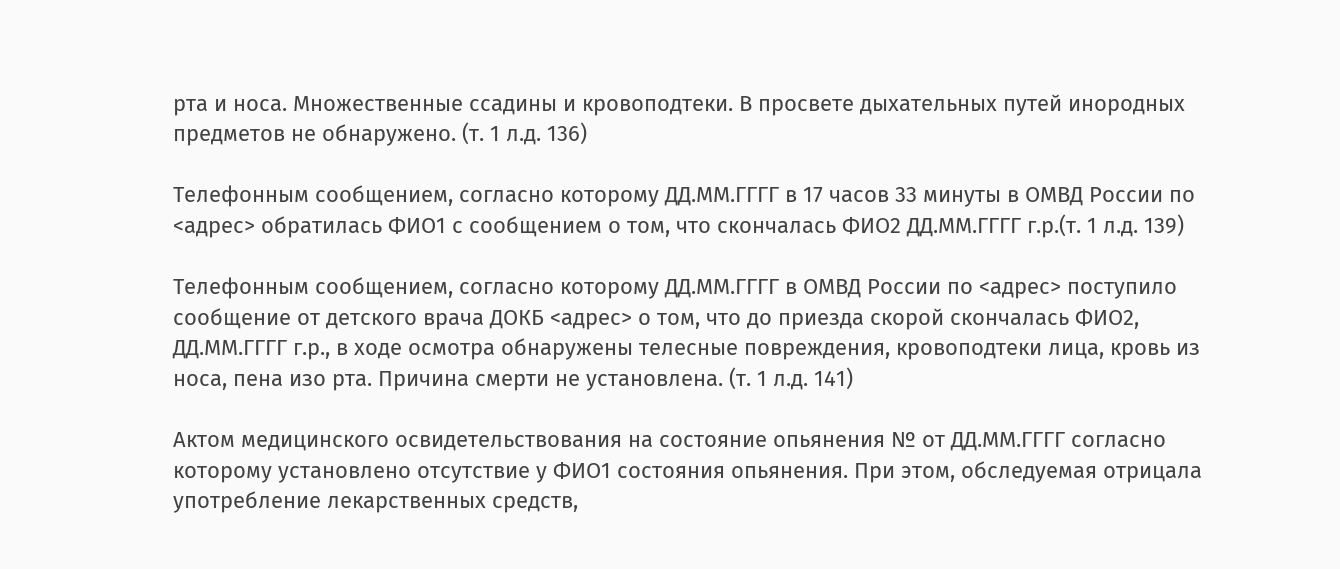рта и носа. Множественные ссадины и кровоподтеки. В просвете дыхательных путей инородных предметов не обнаружено. (т. 1 л.д. 136)

Телефонным сообщением, согласно которому ДД.ММ.ГГГГ в 17 часов 33 минуты в ОМВД России по <адрес> обратилась ФИО1 с сообщением о том, что скончалась ФИО2 ДД.ММ.ГГГГ г.р.(т. 1 л.д. 139)

Телефонным сообщением, согласно которому ДД.ММ.ГГГГ в ОМВД России по <адрес> поступило сообщение от детского врача ДОКБ <адрес> о том, что до приезда скорой скончалась ФИО2, ДД.ММ.ГГГГ г.р., в ходе осмотра обнаружены телесные повреждения, кровоподтеки лица, кровь из носа, пена изо рта. Причина смерти не установлена. (т. 1 л.д. 141)

Актом медицинского освидетельствования на состояние опьянения № от ДД.ММ.ГГГГ согласно которому установлено отсутствие у ФИО1 состояния опьянения. При этом, обследуемая отрицала употребление лекарственных средств,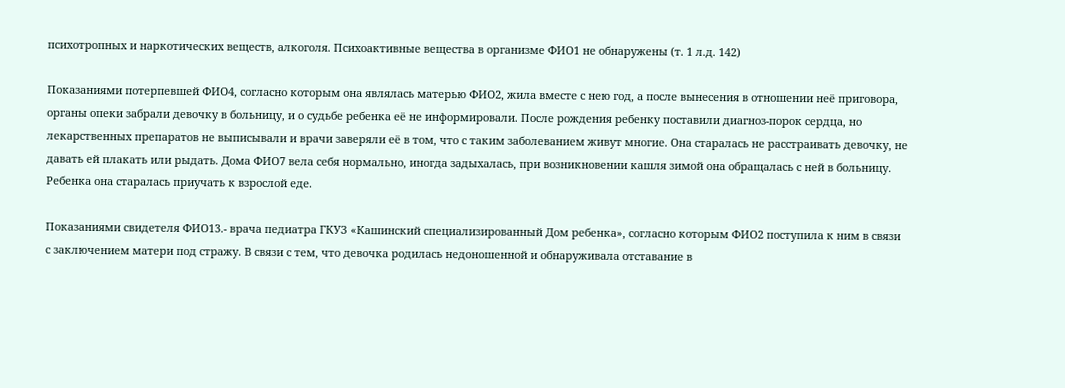психотропных и наркотических веществ, алкоголя. Психоактивные вещества в организме ФИО1 не обнаружены (т. 1 л.д. 142)

Показаниями потерпевшей ФИО4, согласно которым она являлась матерью ФИО2, жила вместе с нею год, а после вынесения в отношении неё приговора, органы опеки забрали девочку в больницу, и о судьбе ребенка её не информировали. После рождения ребенку поставили диагноз-порок сердца, но лекарственных препаратов не выписывали и врачи заверяли её в том, что с таким заболеванием живут многие. Она старалась не расстраивать девочку, не давать ей плакать или рыдать. Дома ФИО7 вела себя нормально, иногда задыхалась, при возникновении кашля зимой она обращалась с ней в больницу. Ребенка она старалась приучать к взрослой еде.

Показаниями свидетеля ФИО13.- врача педиатра ГКУЗ «Кашинский специализированный Дом ребенка», согласно которым ФИО2 поступила к ним в связи с заключением матери под стражу. В связи с тем, что девочка родилась недоношенной и обнаруживала отставание в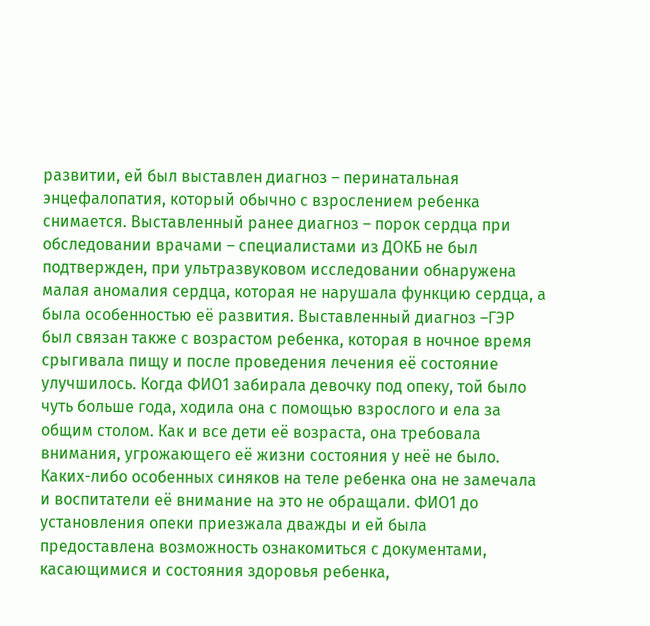развитии, ей был выставлен диагноз – перинатальная энцефалопатия, который обычно с взрослением ребенка снимается. Выставленный ранее диагноз – порок сердца при обследовании врачами – специалистами из ДОКБ не был подтвержден, при ультразвуковом исследовании обнаружена малая аномалия сердца, которая не нарушала функцию сердца, а была особенностью её развития. Выставленный диагноз –ГЭР был связан также с возрастом ребенка, которая в ночное время срыгивала пищу и после проведения лечения её состояние улучшилось. Когда ФИО1 забирала девочку под опеку, той было чуть больше года, ходила она с помощью взрослого и ела за общим столом. Как и все дети её возраста, она требовала внимания, угрожающего её жизни состояния у неё не было. Каких-либо особенных синяков на теле ребенка она не замечала и воспитатели её внимание на это не обращали. ФИО1 до установления опеки приезжала дважды и ей была предоставлена возможность ознакомиться с документами, касающимися и состояния здоровья ребенка,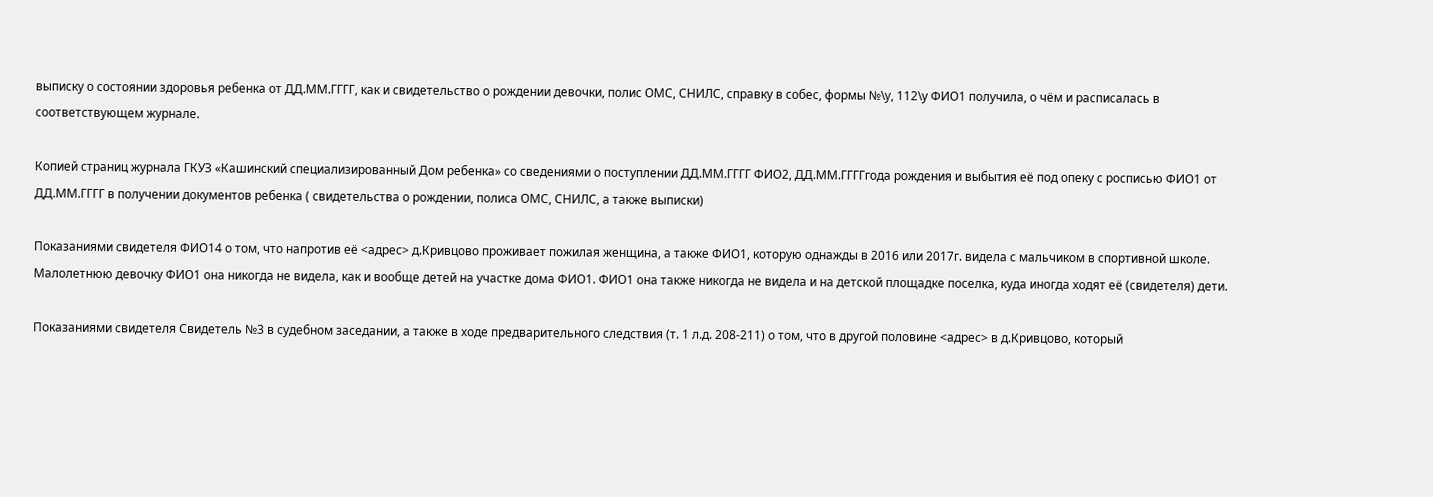выписку о состоянии здоровья ребенка от ДД.ММ.ГГГГ, как и свидетельство о рождении девочки, полис ОМС, СНИЛС, справку в собес, формы №\у, 112\у ФИО1 получила, о чём и расписалась в соответствующем журнале.

Копией страниц журнала ГКУЗ «Кашинский специализированный Дом ребенка» со сведениями о поступлении ДД.ММ.ГГГГ ФИО2, ДД.ММ.ГГГГгода рождения и выбытия её под опеку с росписью ФИО1 от ДД.ММ.ГГГГ в получении документов ребенка ( свидетельства о рождении, полиса ОМС, СНИЛС, а также выписки)

Показаниями свидетеля ФИО14 о том, что напротив её <адрес> д.Кривцово проживает пожилая женщина, а также ФИО1, которую однажды в 2016 или 2017г. видела с мальчиком в спортивной школе. Малолетнюю девочку ФИО1 она никогда не видела, как и вообще детей на участке дома ФИО1. ФИО1 она также никогда не видела и на детской площадке поселка, куда иногда ходят её (свидетеля) дети.

Показаниями свидетеля Свидетель №3 в судебном заседании, а также в ходе предварительного следствия (т. 1 л.д. 208-211) о том, что в другой половине <адрес> в д.Кривцово, который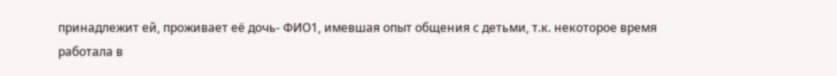принадлежит ей, проживает её дочь- ФИО1, имевшая опыт общения с детьми, т.к. некоторое время работала в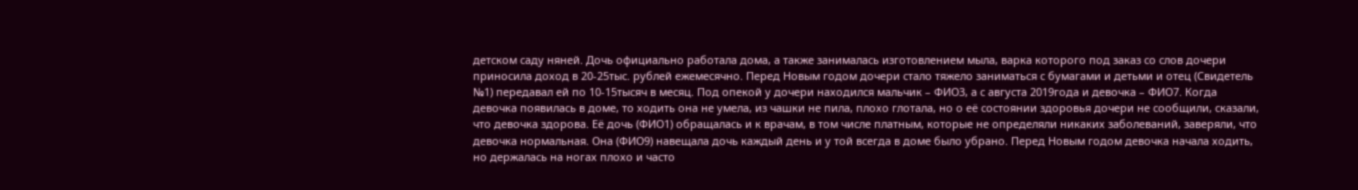детском саду няней. Дочь официально работала дома, а также занималась изготовлением мыла, варка которого под заказ со слов дочери приносила доход в 20-25тыс. рублей ежемесячно. Перед Новым годом дочери стало тяжело заниматься с бумагами и детьми и отец (Свидетель №1) передавал ей по 10-15тысяч в месяц. Под опекой у дочери находился мальчик – ФИО3, а с августа 2019года и девочка – ФИО7. Когда девочка появилась в доме, то ходить она не умела, из чашки не пила, плохо глотала, но о её состоянии здоровья дочери не сообщили, сказали, что девочка здорова. Её дочь (ФИО1) обращалась и к врачам, в том числе платным, которые не определяли никаких заболеваний, заверяли, что девочка нормальная. Она (ФИО9) навещала дочь каждый день и у той всегда в доме было убрано. Перед Новым годом девочка начала ходить, но держалась на ногах плохо и часто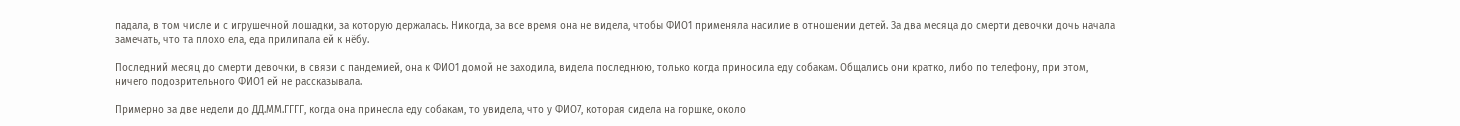падала, в том числе и с игрушечной лошадки, за которую держалась. Никогда, за все время она не видела, чтобы ФИО1 применяла насилие в отношении детей. За два месяца до смерти девочки дочь начала замечать, что та плохо ела, еда прилипала ей к нёбу.

Последний месяц до смерти девочки, в связи с пандемией, она к ФИО1 домой не заходила, видела последнюю, только когда приносила еду собакам. Общались они кратко, либо по телефону, при этом, ничего подозрительного ФИО1 ей не рассказывала.

Примерно за две недели до ДД.ММ.ГГГГ, когда она принесла еду собакам, то увидела, что у ФИО7, которая сидела на горшке, около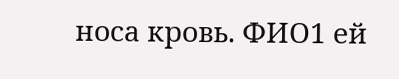носа кровь. ФИО1 ей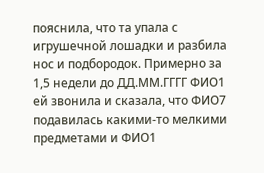пояснила, что та упала с игрушечной лошадки и разбила нос и подбородок. Примерно за 1,5 недели до ДД.ММ.ГГГГ ФИО1 ей звонила и сказала, что ФИО7 подавилась какими-то мелкими предметами и ФИО1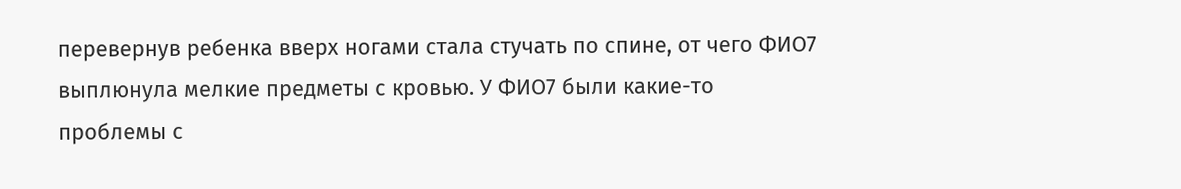перевернув ребенка вверх ногами стала стучать по спине, от чего ФИО7 выплюнула мелкие предметы с кровью. У ФИО7 были какие-то проблемы с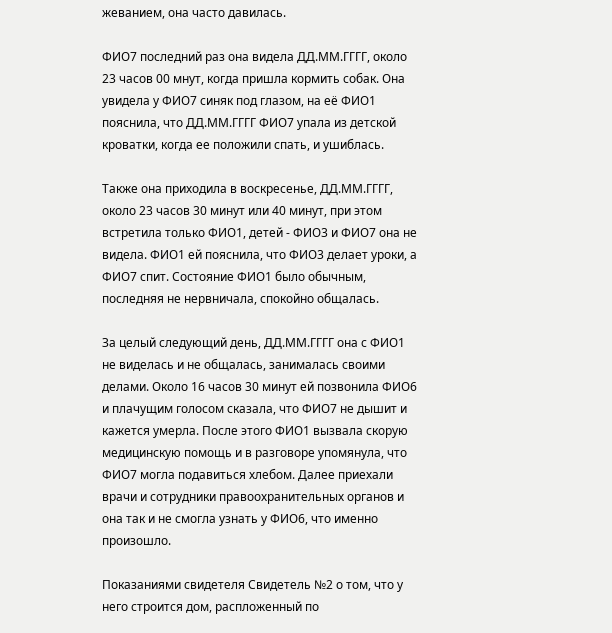жеванием, она часто давилась.

ФИО7 последний раз она видела ДД.ММ.ГГГГ, около 23 часов 00 мнут, когда пришла кормить собак. Она увидела у ФИО7 синяк под глазом, на её ФИО1 пояснила, что ДД.ММ.ГГГГ ФИО7 упала из детской кроватки, когда ее положили спать, и ушиблась.

Также она приходила в воскресенье, ДД.ММ.ГГГГ, около 23 часов 30 минут или 40 минут, при этом встретила только ФИО1, детей - ФИО3 и ФИО7 она не видела. ФИО1 ей пояснила, что ФИО3 делает уроки, а ФИО7 спит. Состояние ФИО1 было обычным, последняя не нервничала, спокойно общалась.

За целый следующий день, ДД.ММ.ГГГГ она с ФИО1 не виделась и не общалась, занималась своими делами. Около 16 часов 30 минут ей позвонила ФИО6 и плачущим голосом сказала, что ФИО7 не дышит и кажется умерла. После этого ФИО1 вызвала скорую медицинскую помощь и в разговоре упомянула, что ФИО7 могла подавиться хлебом. Далее приехали врачи и сотрудники правоохранительных органов и она так и не смогла узнать у ФИО6, что именно произошло.

Показаниями свидетеля Свидетель №2 о том, что у него строится дом, распложенный по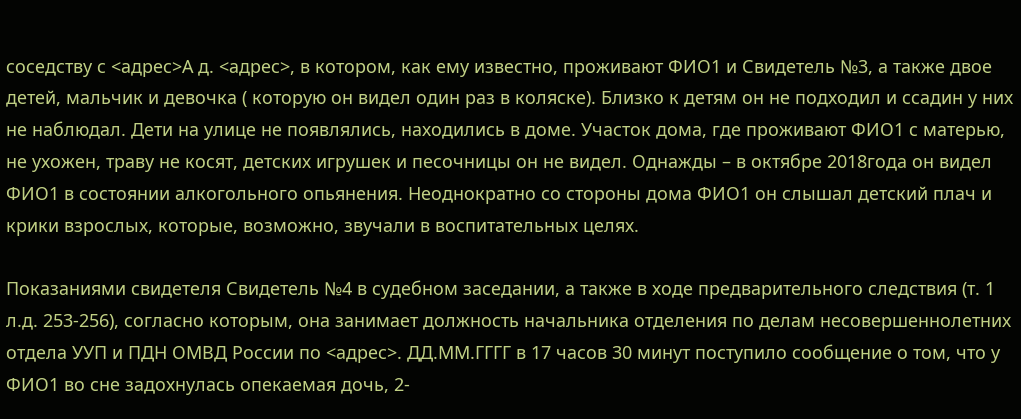соседству с <адрес>А д. <адрес>, в котором, как ему известно, проживают ФИО1 и Свидетель №3, а также двое детей, мальчик и девочка ( которую он видел один раз в коляске). Близко к детям он не подходил и ссадин у них не наблюдал. Дети на улице не появлялись, находились в доме. Участок дома, где проживают ФИО1 с матерью, не ухожен, траву не косят, детских игрушек и песочницы он не видел. Однажды – в октябре 2018года он видел ФИО1 в состоянии алкогольного опьянения. Неоднократно со стороны дома ФИО1 он слышал детский плач и крики взрослых, которые, возможно, звучали в воспитательных целях.

Показаниями свидетеля Свидетель №4 в судебном заседании, а также в ходе предварительного следствия (т. 1 л.д. 253-256), согласно которым, она занимает должность начальника отделения по делам несовершеннолетних отдела УУП и ПДН ОМВД России по <адрес>. ДД.ММ.ГГГГ в 17 часов 30 минут поступило сообщение о том, что у ФИО1 во сне задохнулась опекаемая дочь, 2-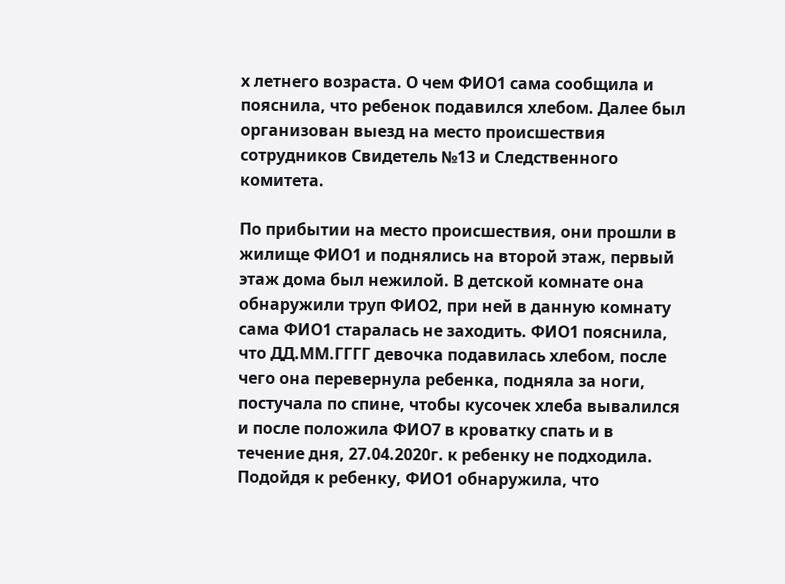х летнего возраста. О чем ФИО1 сама сообщила и пояснила, что ребенок подавился хлебом. Далее был организован выезд на место происшествия сотрудников Свидетель №13 и Следственного комитета.

По прибытии на место происшествия, они прошли в жилище ФИО1 и поднялись на второй этаж, первый этаж дома был нежилой. В детской комнате она обнаружили труп ФИО2, при ней в данную комнату сама ФИО1 старалась не заходить. ФИО1 пояснила, что ДД.ММ.ГГГГ девочка подавилась хлебом, после чего она перевернула ребенка, подняла за ноги, постучала по спине, чтобы кусочек хлеба вывалился и после положила ФИО7 в кроватку спать и в течение дня, 27.04.2020г. к ребенку не подходила. Подойдя к ребенку, ФИО1 обнаружила, что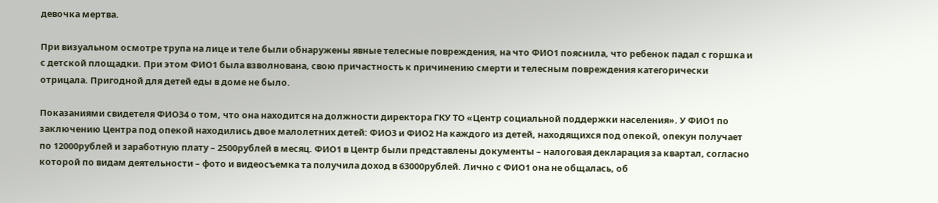девочка мертва.

При визуальном осмотре трупа на лице и теле были обнаружены явные телесные повреждения, на что ФИО1 пояснила, что ребенок падал с горшка и с детской площадки. При этом ФИО1 была взволнована, свою причастность к причинению смерти и телесным повреждения категорически отрицала. Пригодной для детей еды в доме не было.

Показаниями свидетеля ФИО34 о том, что она находится на должности директора ГКУ ТО «Центр социальной поддержки населения». У ФИО1 по заключению Центра под опекой находились двое малолетних детей: ФИО3 и ФИО2 На каждого из детей, находящихся под опекой, опекун получает по 12000рублей и заработную плату – 2500рублей в месяц. ФИО1 в Центр были представлены документы – налоговая декларация за квартал, согласно которой по видам деятельности – фото и видеосъемка та получила доход в 63000рублей. Лично с ФИО1 она не общалась, об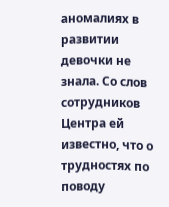аномалиях в развитии девочки не знала. Со слов сотрудников Центра ей известно, что о трудностях по поводу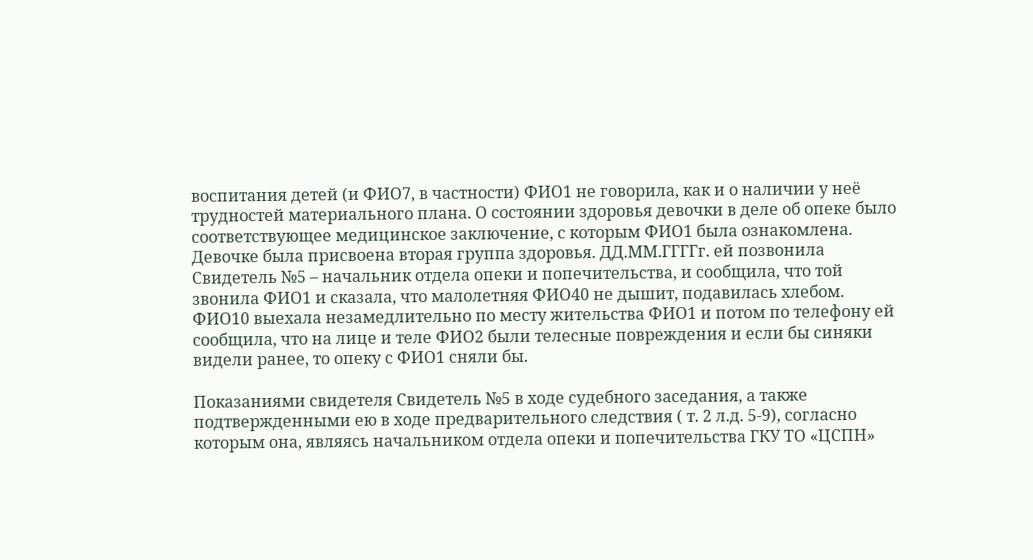воспитания детей (и ФИО7, в частности) ФИО1 не говорила, как и о наличии у неё трудностей материального плана. О состоянии здоровья девочки в деле об опеке было соответствующее медицинское заключение, с которым ФИО1 была ознакомлена. Девочке была присвоена вторая группа здоровья. ДД.ММ.ГГГГг. ей позвонила Свидетель №5 – начальник отдела опеки и попечительства, и сообщила, что той звонила ФИО1 и сказала, что малолетняя ФИО40 не дышит, подавилась хлебом. ФИО10 выехала незамедлительно по месту жительства ФИО1 и потом по телефону ей сообщила, что на лице и теле ФИО2 были телесные повреждения и если бы синяки видели ранее, то опеку с ФИО1 сняли бы.

Показаниями свидетеля Свидетель №5 в ходе судебного заседания, а также подтвержденными ею в ходе предварительного следствия ( т. 2 л.д. 5-9), согласно которым она, являясь начальником отдела опеки и попечительства ГКУ ТО «ЦСПН»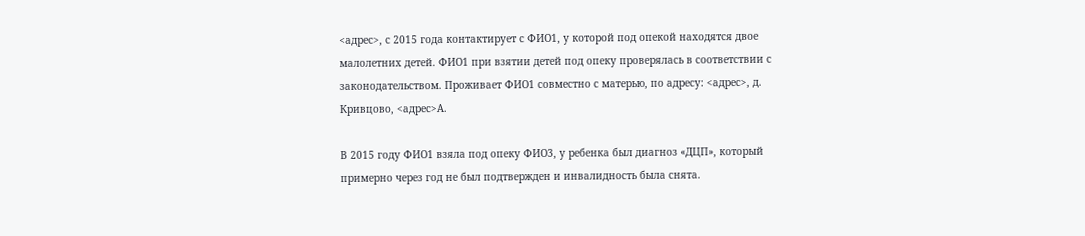<адрес>, с 2015 года контактирует с ФИО1, у которой под опекой находятся двое малолетних детей. ФИО1 при взятии детей под опеку проверялась в соответствии с законодательством. Проживает ФИО1 совместно с матерью, по адресу: <адрес>, д. Кривцово, <адрес>А.

В 2015 году ФИО1 взяла под опеку ФИО3, у ребенка был диагноз «ДЦП», который примерно через год не был подтвержден и инвалидность была снята.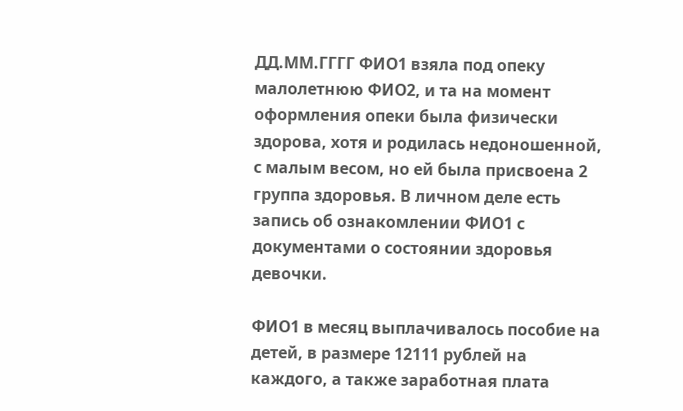ДД.ММ.ГГГГ ФИО1 взяла под опеку малолетнюю ФИО2, и та на момент оформления опеки была физически здорова, хотя и родилась недоношенной, с малым весом, но ей была присвоена 2 группа здоровья. В личном деле есть запись об ознакомлении ФИО1 с документами о состоянии здоровья девочки.

ФИО1 в месяц выплачивалось пособие на детей, в размере 12111 рублей на каждого, а также заработная плата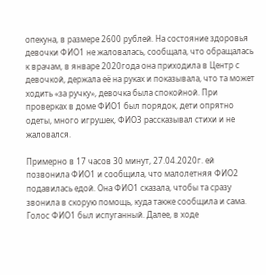опекуна, в размере 2600 рублей. На состояние здоровья девочки ФИО1 не жаловалась, сообщала, что обращалась к врачам, в январе 2020года она приходила в Центр с девочкой, держала её на руках и показывала, что та может ходить «за ручку», девочка была спокойной. При проверках в доме ФИО1 был порядок, дети опрятно одеты, много игрушек, ФИО3 рассказывал стихи и не жаловался.

Примерно в 17 часов 30 минут, 27.04.2020г. ей позвонила ФИО1 и сообщила, что малолетняя ФИО2 подавилась едой. Она ФИО1 сказала, чтобы та сразу звонила в скорую помощь, куда также сообщила и сама. Голос ФИО1 был испуганный. Далее, в ходе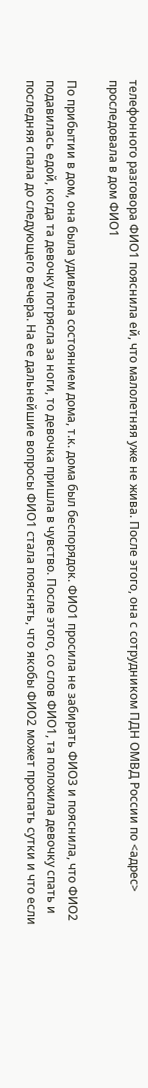телефонного разговора ФИО1 пояснила ей, что малолетняя уже не жива. После этого, она с сотрудником ПДН ОМВД России по <адрес> проследовала в дом ФИО1

По прибытии в дом, она была удивлена состоянием дома, т.к. дома был беспорядок. ФИО1 просила не забирать ФИО3 и пояснила, что ФИО2 подавилась едой, когда та девочку потрясла за ноги, то девочка пришла в чувство. После этого, со слов ФИО1, та положила девочку спать и последняя спала до следующего вечера. На ее дальнейшие вопросы ФИО1 стала пояснять, что якобы ФИО2 может проспать сутки и что если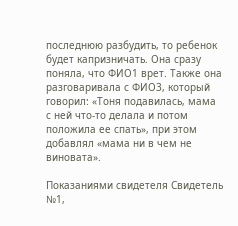последнюю разбудить, то ребенок будет капризничать. Она сразу поняла, что ФИО1 врет. Также она разговаривала с ФИО3, который говорил: «Тоня подавилась, мама с ней что-то делала и потом положила ее спать», при этом добавлял «мама ни в чем не виновата».

Показаниями свидетеля Свидетель №1,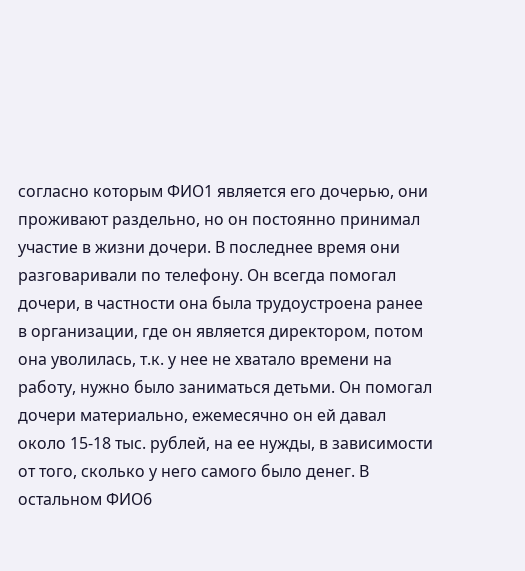согласно которым ФИО1 является его дочерью, они проживают раздельно, но он постоянно принимал участие в жизни дочери. В последнее время они разговаривали по телефону. Он всегда помогал дочери, в частности она была трудоустроена ранее в организации, где он является директором, потом она уволилась, т.к. у нее не хватало времени на работу, нужно было заниматься детьми. Он помогал дочери материально, ежемесячно он ей давал около 15-18 тыс. рублей, на ее нужды, в зависимости от того, сколько у него самого было денег. В остальном ФИО6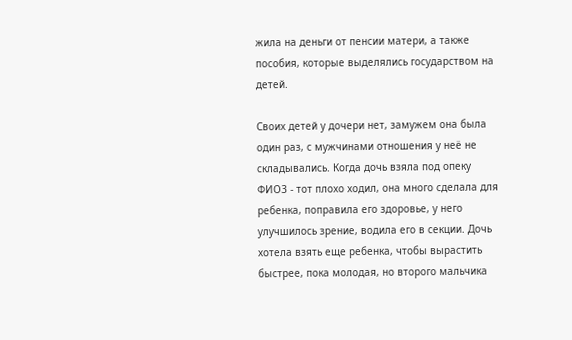жила на деньги от пенсии матери, а также пособия, которые выделялись государством на детей.

Своих детей у дочери нет, замужем она была один раз, с мужчинами отношения у неё не складывались. Когда дочь взяла под опеку ФИО3 - тот плохо ходил, она много сделала для ребенка, поправила его здоровье, у него улучшилось зрение, водила его в секции. Дочь хотела взять еще ребенка, чтобы вырастить быстрее, пока молодая, но второго мальчика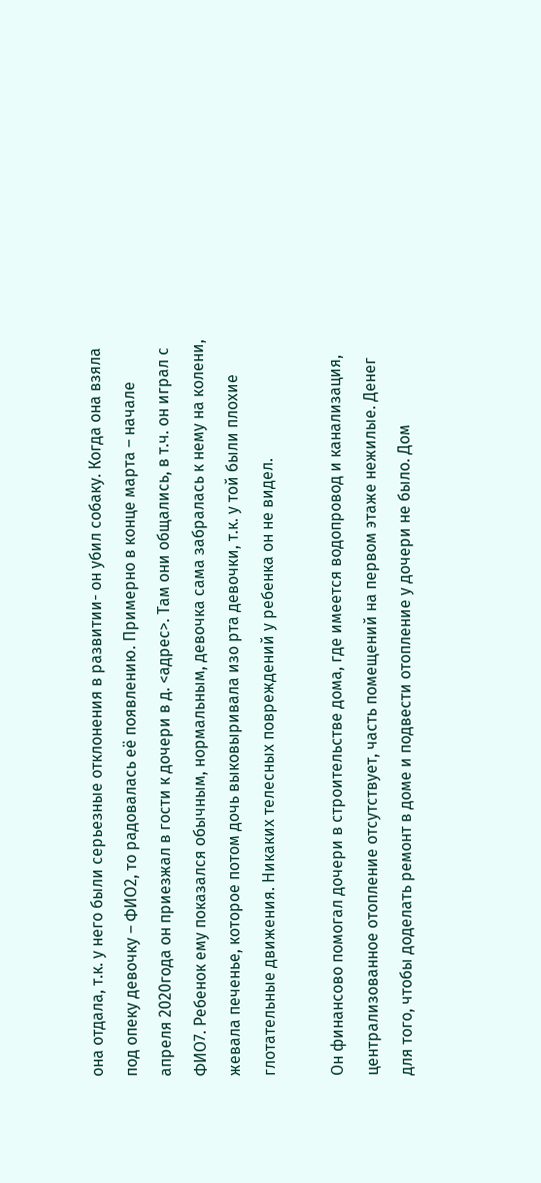она отдала, т.к. у него были серьезные отклонения в развитии- он убил собаку. Когда она взяла под опеку девочку – ФИО2, то радовалась её появлению. Примерно в конце марта – начале апреля 2020года он приезжал в гости к дочери в д. <адрес>. Там они общались, в т.ч. он играл с ФИО7. Ребенок ему показался обычным, нормальным, девочка сама забралась к нему на колени, жевала печенье, которое потом дочь выковыривала изо рта девочки, т.к. у той были плохие глотательные движения. Никаких телесных повреждений у ребенка он не видел.

Он финансово помогал дочери в строительстве дома, где имеется водопровод и канализация, централизованное отопление отсутствует, часть помещений на первом этаже нежилые. Денег для того, чтобы доделать ремонт в доме и подвести отопление у дочери не было. Дом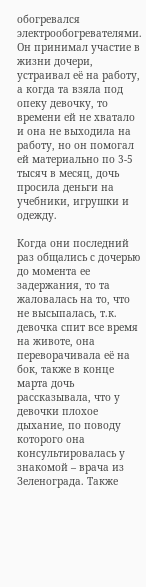обогревался электрообогревателями. Он принимал участие в жизни дочери, устраивал её на работу, а когда та взяла под опеку девочку, то времени ей не хватало и она не выходила на работу, но он помогал ей материально по 3-5 тысяч в месяц, дочь просила деньги на учебники, игрушки и одежду.

Когда они последний раз общались с дочерью до момента ее задержания, то та жаловалась на то, что не высыпалась, т.к. девочка спит все время на животе, она переворачивала её на бок, также в конце марта дочь рассказывала, что у девочки плохое дыхание, по поводу которого она консультировалась у знакомой – врача из Зеленограда. Также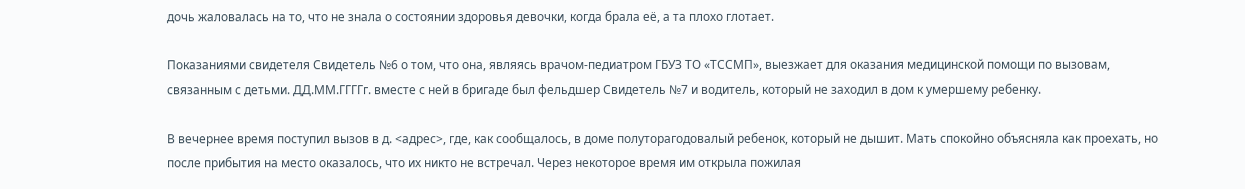дочь жаловалась на то, что не знала о состоянии здоровья девочки, когда брала её, а та плохо глотает.

Показаниями свидетеля Свидетель №6 о том, что она, являясь врачом-педиатром ГБУЗ ТО «ТССМП», выезжает для оказания медицинской помощи по вызовам, связанным с детьми. ДД.ММ.ГГГГг. вместе с ней в бригаде был фельдшер Свидетель №7 и водитель, который не заходил в дом к умершему ребенку.

В вечернее время поступил вызов в д. <адрес>, где, как сообщалось, в доме полуторагодовалый ребенок, который не дышит. Мать спокойно объясняла как проехать, но после прибытия на место оказалось, что их никто не встречал. Через некоторое время им открыла пожилая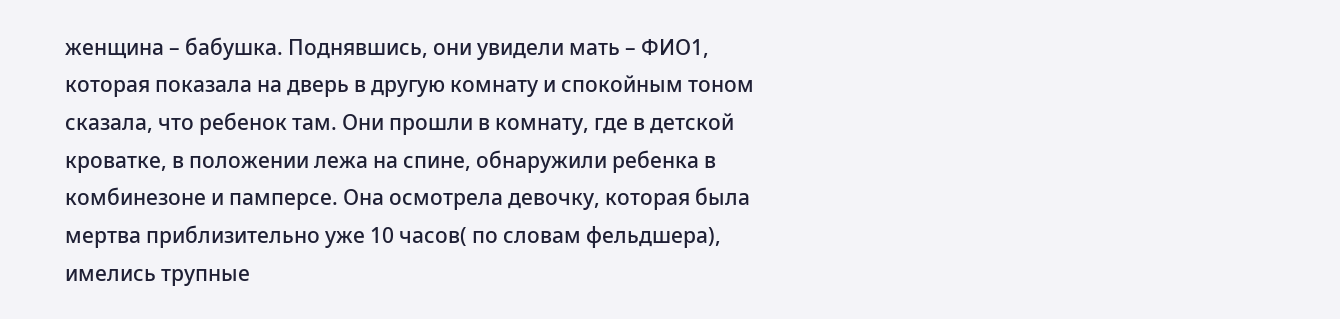женщина – бабушка. Поднявшись, они увидели мать – ФИО1, которая показала на дверь в другую комнату и спокойным тоном сказала, что ребенок там. Они прошли в комнату, где в детской кроватке, в положении лежа на спине, обнаружили ребенка в комбинезоне и памперсе. Она осмотрела девочку, которая была мертва приблизительно уже 10 часов( по словам фельдшера), имелись трупные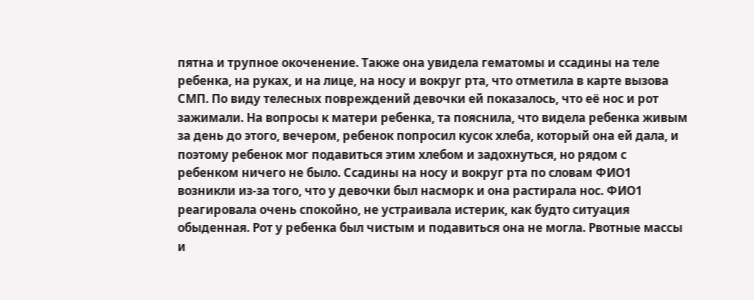пятна и трупное окоченение. Также она увидела гематомы и ссадины на теле ребенка, на руках, и на лице, на носу и вокруг рта, что отметила в карте вызова СМП. По виду телесных повреждений девочки ей показалось, что её нос и рот зажимали. На вопросы к матери ребенка, та пояснила, что видела ребенка живым за день до этого, вечером, ребенок попросил кусок хлеба, который она ей дала, и поэтому ребенок мог подавиться этим хлебом и задохнуться, но рядом с ребенком ничего не было. Ссадины на носу и вокруг рта по словам ФИО1 возникли из-за того, что у девочки был насморк и она растирала нос. ФИО1 реагировала очень спокойно, не устраивала истерик, как будто ситуация обыденная. Рот у ребенка был чистым и подавиться она не могла. Рвотные массы и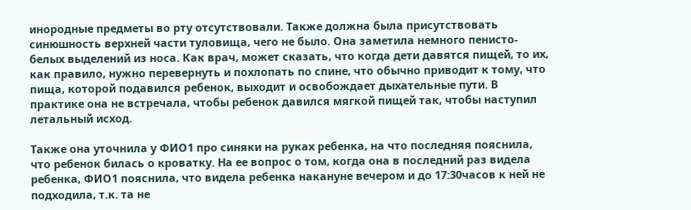инородные предметы во рту отсутствовали. Также должна была присутствовать синюшность верхней части туловища, чего не было. Она заметила немного пенисто-белых выделений из носа. Как врач, может сказать, что когда дети давятся пищей, то их, как правило, нужно перевернуть и похлопать по спине, что обычно приводит к тому, что пища, которой подавился ребенок, выходит и освобождает дыхательные пути. В практике она не встречала, чтобы ребенок давился мягкой пищей так, чтобы наступил летальный исход.

Также она уточнила у ФИО1 про синяки на руках ребенка, на что последняя пояснила, что ребенок билась о кроватку. На ее вопрос о том, когда она в последний раз видела ребенка, ФИО1 пояснила, что видела ребенка накануне вечером и до 17:30часов к ней не подходила, т.к. та не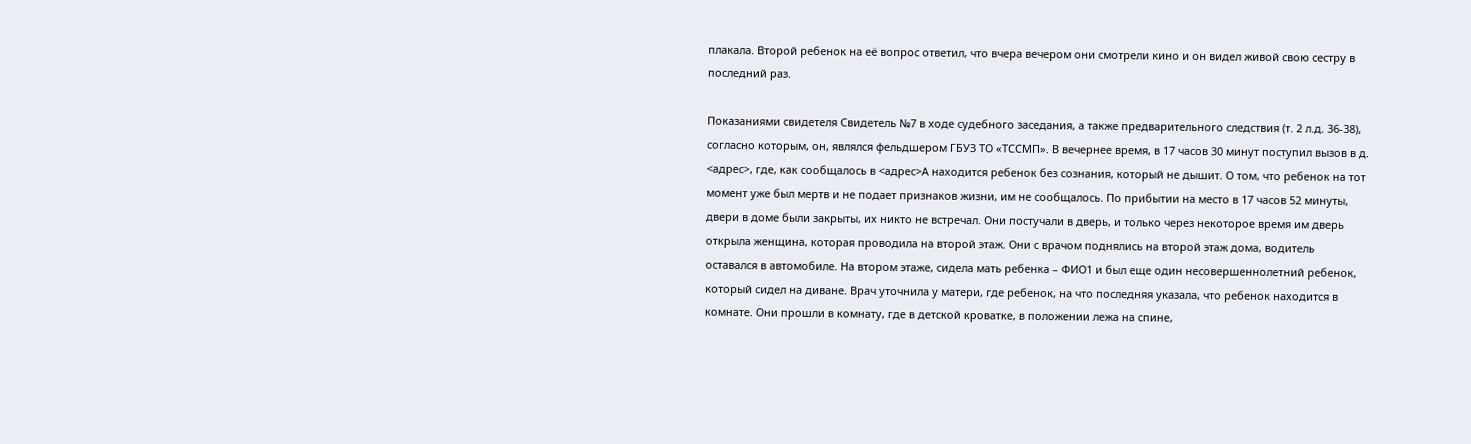плакала. Второй ребенок на её вопрос ответил, что вчера вечером они смотрели кино и он видел живой свою сестру в последний раз.

Показаниями свидетеля Свидетель №7 в ходе судебного заседания, а также предварительного следствия (т. 2 л.д. 36-38), согласно которым, он, являлся фельдшером ГБУЗ ТО «ТССМП». В вечернее время, в 17 часов 30 минут поступил вызов в д. <адрес>, где, как сообщалось в <адрес>А находится ребенок без сознания, который не дышит. О том, что ребенок на тот момент уже был мертв и не подает признаков жизни, им не сообщалось. По прибытии на место в 17 часов 52 минуты, двери в доме были закрыты, их никто не встречал. Они постучали в дверь, и только через некоторое время им дверь открыла женщина, которая проводила на второй этаж. Они с врачом поднялись на второй этаж дома, водитель оставался в автомобиле. На втором этаже, сидела мать ребенка – ФИО1 и был еще один несовершеннолетний ребенок, который сидел на диване. Врач уточнила у матери, где ребенок, на что последняя указала, что ребенок находится в комнате. Они прошли в комнату, где в детской кроватке, в положении лежа на спине,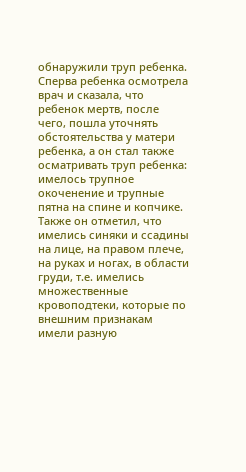обнаружили труп ребенка. Сперва ребенка осмотрела врач и сказала, что ребенок мертв, после чего, пошла уточнять обстоятельства у матери ребенка, а он стал также осматривать труп ребенка: имелось трупное окоченение и трупные пятна на спине и копчике. Также он отметил, что имелись синяки и ссадины на лице, на правом плече, на руках и ногах, в области груди, т.е. имелись множественные кровоподтеки, которые по внешним признакам имели разную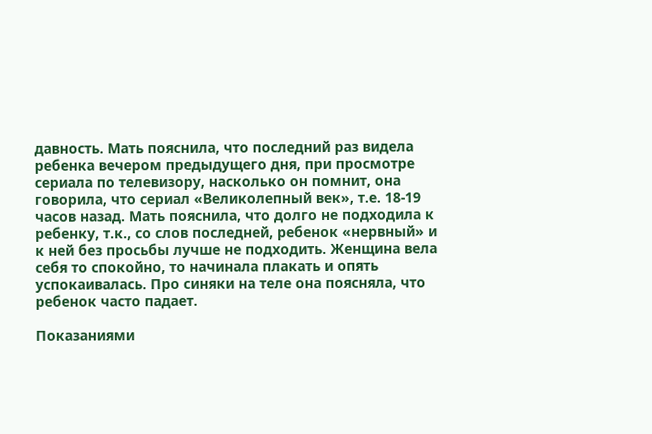давность. Мать пояснила, что последний раз видела ребенка вечером предыдущего дня, при просмотре сериала по телевизору, насколько он помнит, она говорила, что сериал «Великолепный век», т.е. 18-19 часов назад. Мать пояснила, что долго не подходила к ребенку, т.к., со слов последней, ребенок «нервный» и к ней без просьбы лучше не подходить. Женщина вела себя то спокойно, то начинала плакать и опять успокаивалась. Про синяки на теле она поясняла, что ребенок часто падает.

Показаниями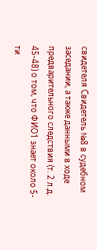свидетеля Свидетель №8 в судебном заседании, а также данными в ходе предварительного следствия (т. 2 л.д. 45-48) о том, что ФИО1 знает около 5-ти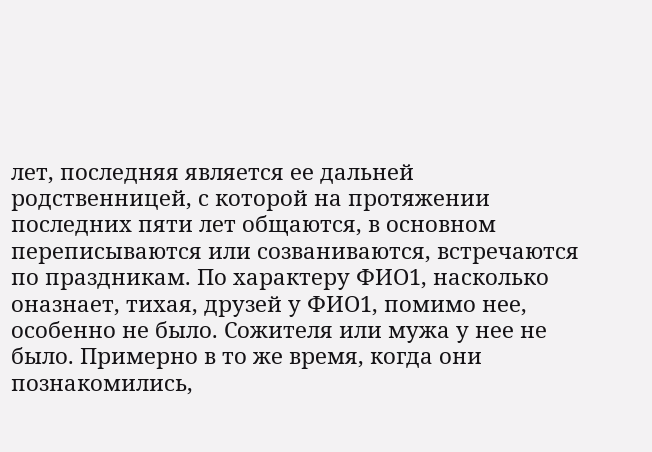лет, последняя является ее дальней родственницей, с которой на протяжении последних пяти лет общаются, в основном переписываются или созваниваются, встречаются по праздникам. По характеру ФИО1, насколько оназнает, тихая, друзей у ФИО1, помимо нее, особенно не было. Сожителя или мужа у нее не было. Примерно в то же время, когда они познакомились,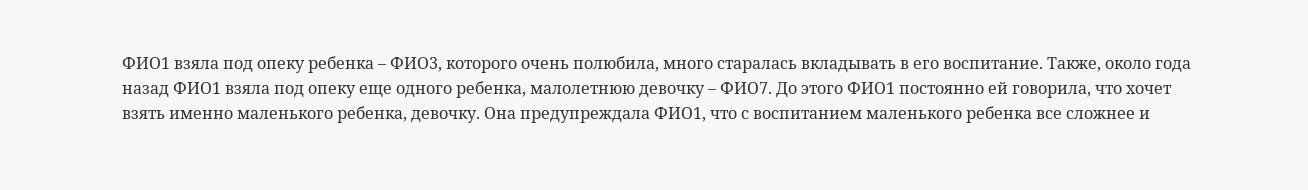ФИО1 взяла под опеку ребенка – ФИО3, которого очень полюбила, много старалась вкладывать в его воспитание. Также, около года назад ФИО1 взяла под опеку еще одного ребенка, малолетнюю девочку – ФИО7. До этого ФИО1 постоянно ей говорила, что хочет взять именно маленького ребенка, девочку. Она предупреждала ФИО1, что с воспитанием маленького ребенка все сложнее и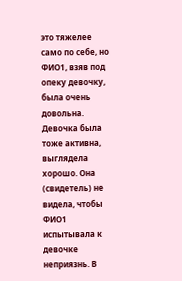это тяжелее само по себе, но ФИО1, взяв под опеку девочку, была очень довольна. Девочка была тоже активна, выглядела хорошо. Она (свидетель) не видела, чтобы ФИО1 испытывала к девочке неприязнь. В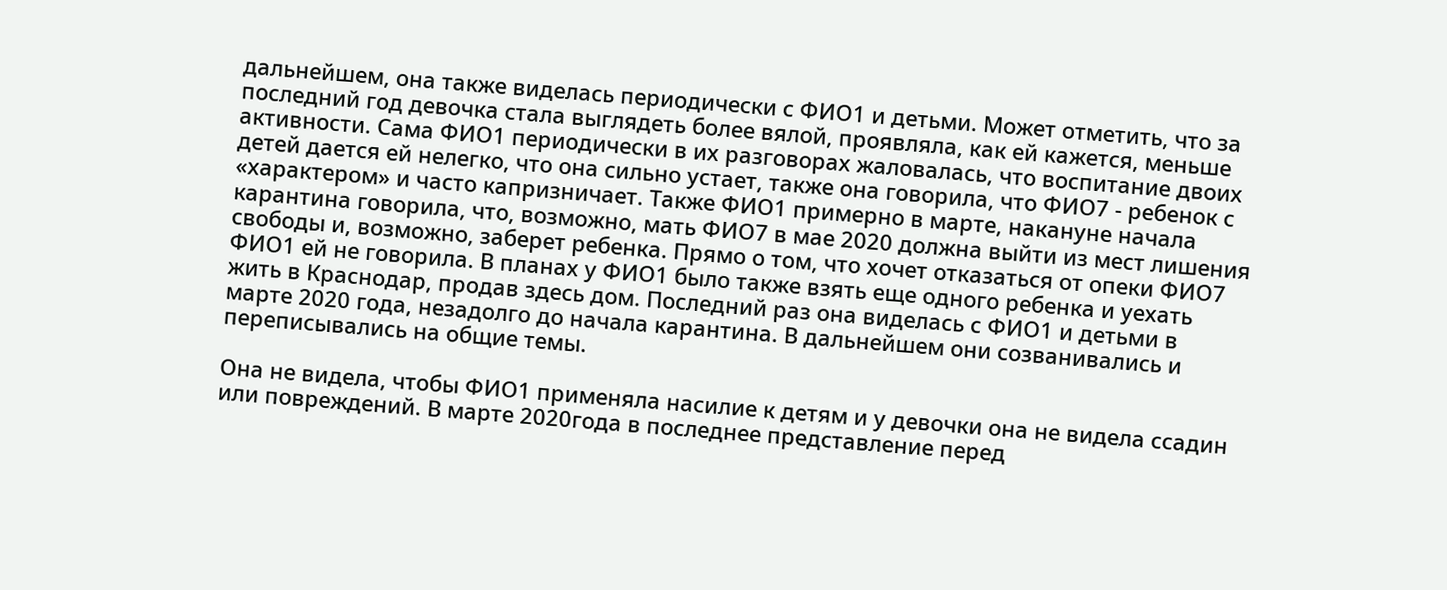дальнейшем, она также виделась периодически с ФИО1 и детьми. Может отметить, что за последний год девочка стала выглядеть более вялой, проявляла, как ей кажется, меньше активности. Сама ФИО1 периодически в их разговорах жаловалась, что воспитание двоих детей дается ей нелегко, что она сильно устает, также она говорила, что ФИО7 - ребенок с «характером» и часто капризничает. Также ФИО1 примерно в марте, накануне начала карантина говорила, что, возможно, мать ФИО7 в мае 2020 должна выйти из мест лишения свободы и, возможно, заберет ребенка. Прямо о том, что хочет отказаться от опеки ФИО7 ФИО1 ей не говорила. В планах у ФИО1 было также взять еще одного ребенка и уехать жить в Краснодар, продав здесь дом. Последний раз она виделась с ФИО1 и детьми в марте 2020 года, незадолго до начала карантина. В дальнейшем они созванивались и переписывались на общие темы.

Она не видела, чтобы ФИО1 применяла насилие к детям и у девочки она не видела ссадин или повреждений. В марте 2020года в последнее представление перед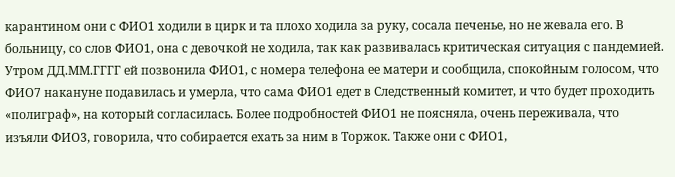карантином они с ФИО1 ходили в цирк и та плохо ходила за руку, сосала печенье, но не жевала его. В больницу, со слов ФИО1, она с девочкой не ходила, так как развивалась критическая ситуация с пандемией. Утром ДД.ММ.ГГГГ ей позвонила ФИО1, с номера телефона ее матери и сообщила, спокойным голосом, что ФИО7 накануне подавилась и умерла, что сама ФИО1 едет в Следственный комитет, и что будет проходить «полиграф», на который согласилась. Более подробностей ФИО1 не поясняла, очень переживала, что изъяли ФИО3, говорила, что собирается ехать за ним в Торжок. Также они с ФИО1,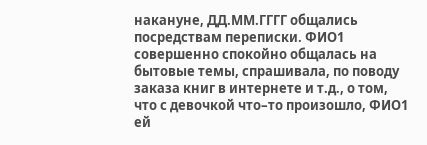накануне, ДД.ММ.ГГГГ общались посредствам переписки. ФИО1 совершенно спокойно общалась на бытовые темы, спрашивала, по поводу заказа книг в интернете и т.д., о том, что с девочкой что–то произошло, ФИО1 ей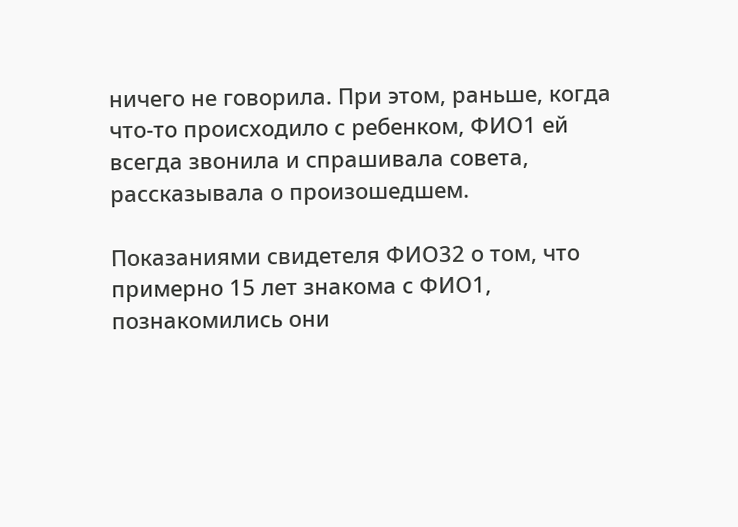ничего не говорила. При этом, раньше, когда что-то происходило с ребенком, ФИО1 ей всегда звонила и спрашивала совета, рассказывала о произошедшем.

Показаниями свидетеля ФИО32 о том, что примерно 15 лет знакома с ФИО1, познакомились они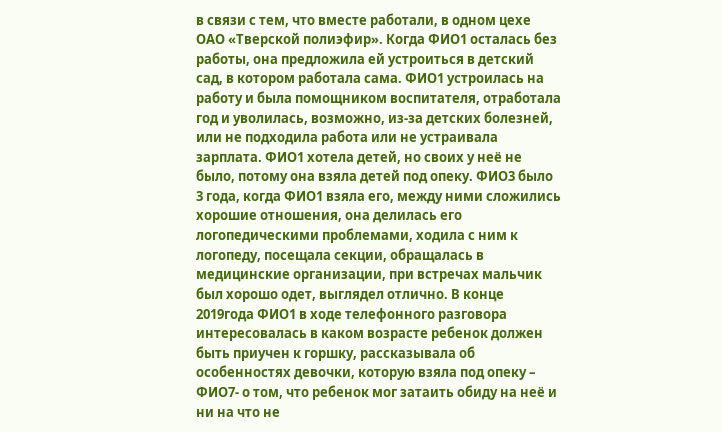в связи с тем, что вместе работали, в одном цехе ОАО «Тверской полиэфир». Когда ФИО1 осталась без работы, она предложила ей устроиться в детский сад, в котором работала сама. ФИО1 устроилась на работу и была помощником воспитателя, отработала год и уволилась, возможно, из-за детских болезней, или не подходила работа или не устраивала зарплата. ФИО1 хотела детей, но своих у неё не было, потому она взяла детей под опеку. ФИО3 было 3 года, когда ФИО1 взяла его, между ними сложились хорошие отношения, она делилась его логопедическими проблемами, ходила с ним к логопеду, посещала секции, обращалась в медицинские организации, при встречах мальчик был хорошо одет, выглядел отлично. В конце 2019года ФИО1 в ходе телефонного разговора интересовалась в каком возрасте ребенок должен быть приучен к горшку, рассказывала об особенностях девочки, которую взяла под опеку – ФИО7- о том, что ребенок мог затаить обиду на неё и ни на что не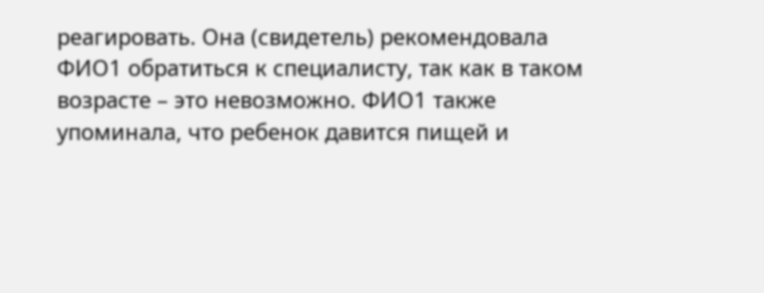реагировать. Она (свидетель) рекомендовала ФИО1 обратиться к специалисту, так как в таком возрасте – это невозможно. ФИО1 также упоминала, что ребенок давится пищей и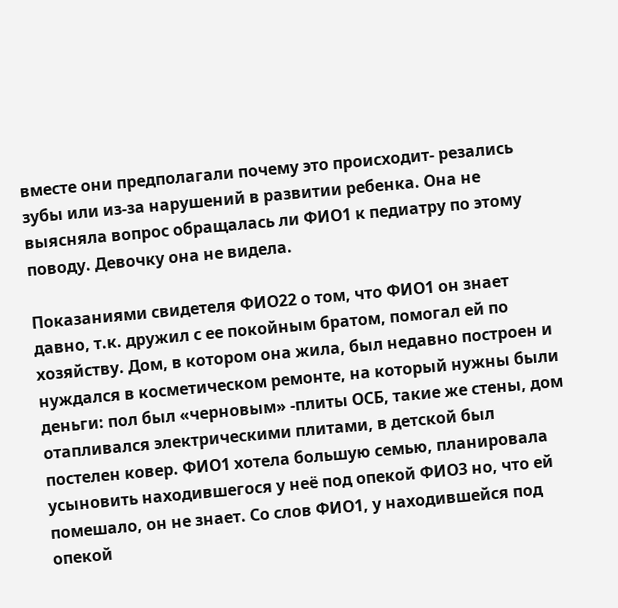вместе они предполагали почему это происходит- резались зубы или из-за нарушений в развитии ребенка. Она не выясняла вопрос обращалась ли ФИО1 к педиатру по этому поводу. Девочку она не видела.

Показаниями свидетеля ФИО22 о том, что ФИО1 он знает давно, т.к. дружил с ее покойным братом, помогал ей по хозяйству. Дом, в котором она жила, был недавно построен и нуждался в косметическом ремонте, на который нужны были деньги: пол был «черновым» -плиты ОСБ, такие же стены, дом отапливался электрическими плитами, в детской был постелен ковер. ФИО1 хотела большую семью, планировала усыновить находившегося у неё под опекой ФИО3 но, что ей помешало, он не знает. Со слов ФИО1, у находившейся под опекой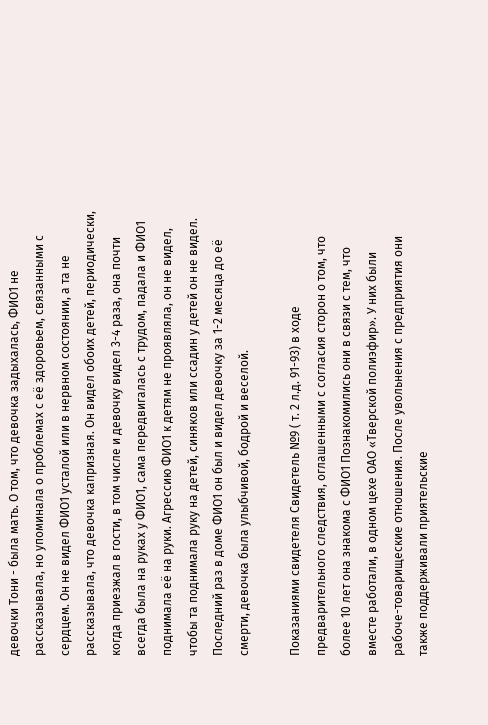девочки Тони - была мать. О том, что девочка задыхалась, ФИО1 не рассказывала, но упоминала о проблемах с её здоровьем, связанными с сердцем. Он не видел ФИО1 усталой или в нервном состоянии, а та не рассказывала, что девочка капризная. Он видел обоих детей, периодически, когда приезжал в гости, в том числе и девочку видел 3-4 раза, она почти всегда была на руках у ФИО1, сама передвигалась с трудом, падала и ФИО1 поднимала её на руки. Агрессию ФИО1 к детям не проявляла, он не видел, чтобы та поднимала руку на детей, синяков или ссадин у детей он не видел. Последний раз в доме ФИО1 он был и видел девочку за 1-2 месяца до её смерти, девочка была улыбчивой, бодрой и веселой.

Показаниями свидетеля Свидетель №9 ( т. 2 л.д. 91-93) в ходе предварительного следствия, оглашенными с согласия сторон о том, что более 10 лет она знакома с ФИО1 Познакомились они в связи с тем, что вместе работали, в одном цехе ОАО «Тверской полиэфир». У них были рабоче-товарищеские отношения. После увольнения с предприятия они также поддерживали приятельские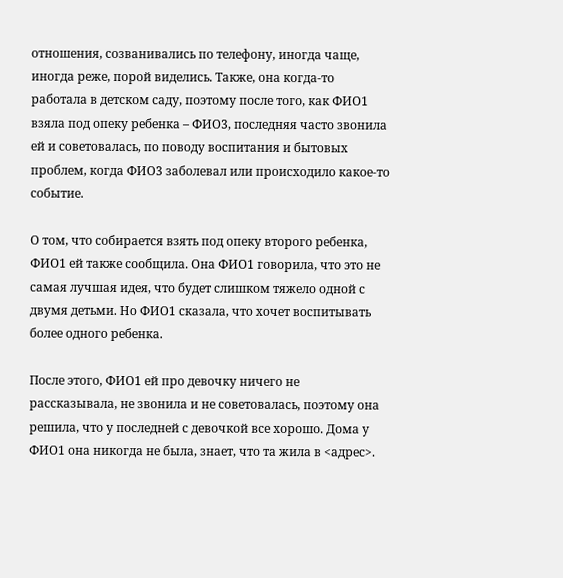отношения, созванивались по телефону, иногда чаще, иногда реже, порой виделись. Также, она когда-то работала в детском саду, поэтому после того, как ФИО1 взяла под опеку ребенка – ФИО3, последняя часто звонила ей и советовалась, по поводу воспитания и бытовых проблем, когда ФИО3 заболевал или происходило какое-то событие.

О том, что собирается взять под опеку второго ребенка, ФИО1 ей также сообщила. Она ФИО1 говорила, что это не самая лучшая идея, что будет слишком тяжело одной с двумя детьми. Но ФИО1 сказала, что хочет воспитывать более одного ребенка.

После этого, ФИО1 ей про девочку ничего не рассказывала, не звонила и не советовалась, поэтому она решила, что у последней с девочкой все хорошо. Дома у ФИО1 она никогда не была, знает, что та жила в <адрес>.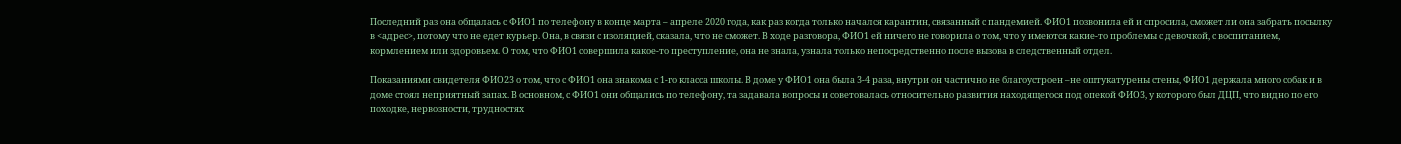Последний раз она общалась с ФИО1 по телефону в конце марта – апреле 2020 года, как раз когда только начался карантин, связанный с пандемией. ФИО1 позвонила ей и спросила, сможет ли она забрать посылку в <адрес>, потому что не едет курьер. Она, в связи с изоляцией, сказала, что не сможет. В ходе разговора, ФИО1 ей ничего не говорила о том, что у имеются какие-то проблемы с девочкой, с воспитанием, кормлением или здоровьем. О том, что ФИО1 совершила какое-то преступление, она не знала, узнала только непосредственно после вызова в следственный отдел.

Показаниями свидетеля ФИО23 о том, что с ФИО1 она знакома с 1-го класса школы. В доме у ФИО1 она была 3-4 раза, внутри он частично не благоустроен –не оштукатурены стены, ФИО1 держала много собак и в доме стоял неприятный запах. В основном, с ФИО1 они общались по телефону, та задавала вопросы и советовалась относительно развития находящегося под опекой ФИО3, у которого был ДЦП, что видно по его походке, нервозности, трудностях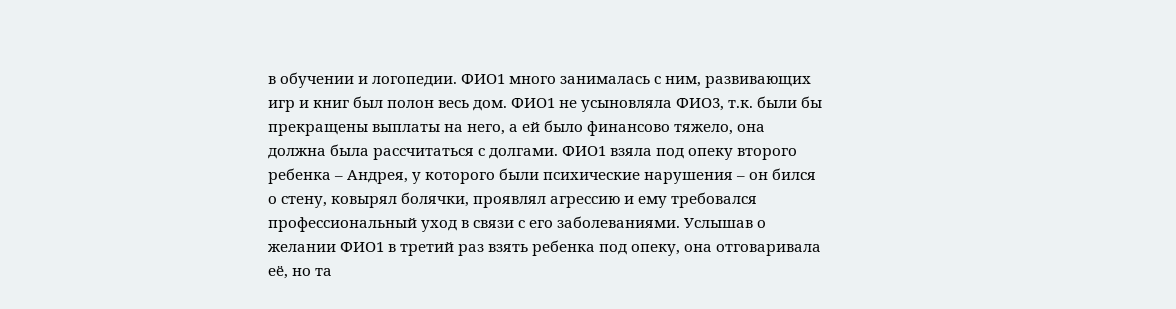в обучении и логопедии. ФИО1 много занималась с ним, развивающих игр и книг был полон весь дом. ФИО1 не усыновляла ФИО3, т.к. были бы прекращены выплаты на него, а ей было финансово тяжело, она должна была рассчитаться с долгами. ФИО1 взяла под опеку второго ребенка – Андрея, у которого были психические нарушения – он бился о стену, ковырял болячки, проявлял агрессию и ему требовался профессиональный уход в связи с его заболеваниями. Услышав о желании ФИО1 в третий раз взять ребенка под опеку, она отговаривала её, но та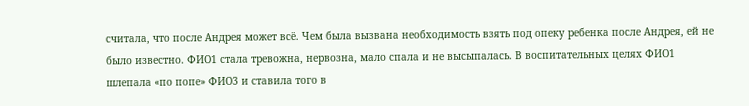считала, что после Андрея может всё. Чем была вызвана необходимость взять под опеку ребенка после Андрея, ей не было известно. ФИО1 стала тревожна, нервозна, мало спала и не высыпалась. В воспитательных целях ФИО1 шлепала «по попе» ФИО3 и ставила того в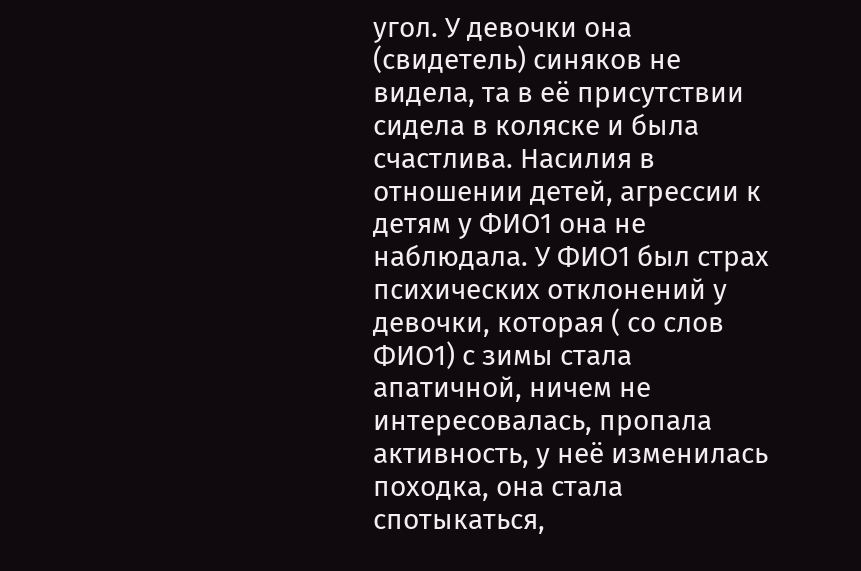угол. У девочки она (свидетель) синяков не видела, та в её присутствии сидела в коляске и была счастлива. Насилия в отношении детей, агрессии к детям у ФИО1 она не наблюдала. У ФИО1 был страх психических отклонений у девочки, которая ( со слов ФИО1) с зимы стала апатичной, ничем не интересовалась, пропала активность, у неё изменилась походка, она стала спотыкаться,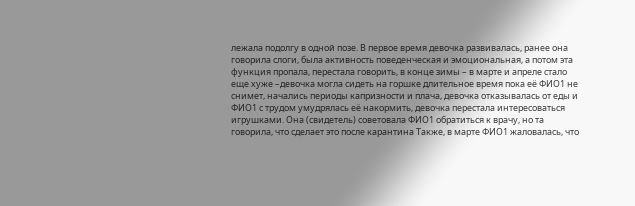лежала подолгу в одной позе. В первое время девочка развивалась, ранее она говорила слоги, была активность поведенческая и эмоциональная, а потом эта функция пропала, перестала говорить, в конце зимы – в марте и апреле стало еще хуже –девочка могла сидеть на горшке длительное время пока её ФИО1 не снимет, начались периоды капризности и плача, девочка отказывалась от еды и ФИО1 с трудом умудрялась её накормить, девочка перестала интересоваться игрушками. Она (свидетель) советовала ФИО1 обратиться к врачу, но та говорила, что сделает это после карантина Также, в марте ФИО1 жаловалась, что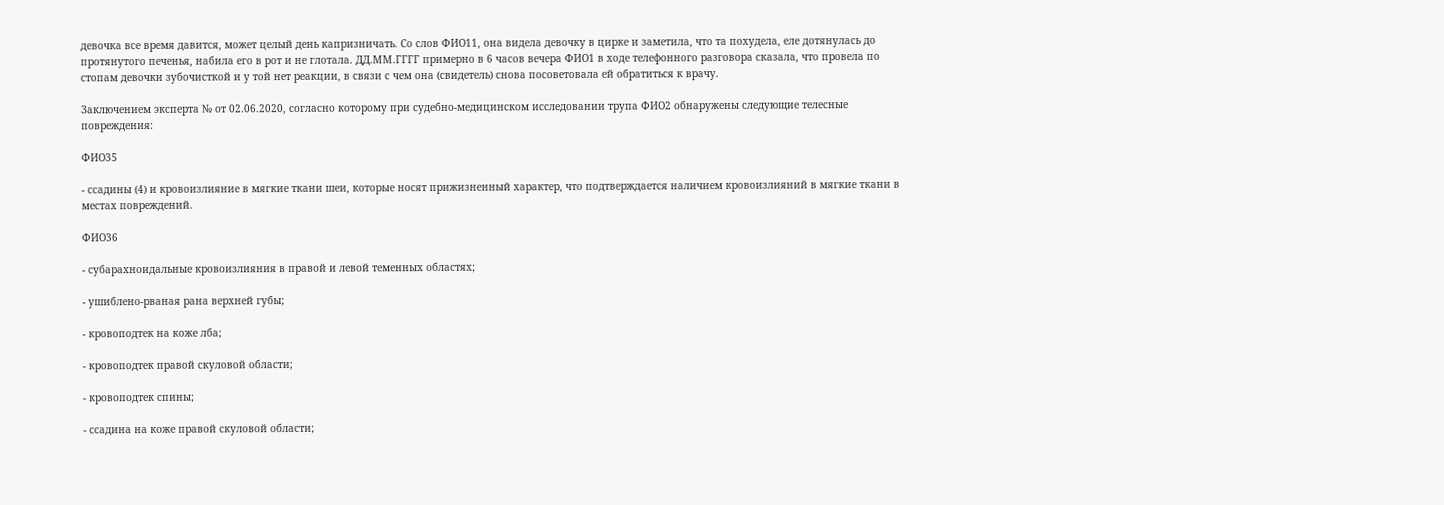девочка все время давится, может целый день капризничать. Со слов ФИО11, она видела девочку в цирке и заметила, что та похудела, еле дотянулась до протянутого печенья, набила его в рот и не глотала. ДД.ММ.ГГГГ примерно в 6 часов вечера ФИО1 в ходе телефонного разговора сказала, что провела по стопам девочки зубочисткой и у той нет реакции, в связи с чем она (свидетель) снова посоветовала ей обратиться к врачу.

Заключением эксперта № от 02.06.2020, согласно которому при судебно-медицинском исследовании трупа ФИО2 обнаружены следующие телесные повреждения:

ФИО35

- ссадины (4) и кровоизлияние в мягкие ткани шеи, которые носят прижизненный характер, что подтверждается наличием кровоизлияний в мягкие ткани в местах повреждений.

ФИО36

- субарахноидальные кровоизлияния в правой и левой теменных областях;

- ушиблено-рваная рана верхней губы;

- кровоподтек на коже лба;

- кровоподтек правой скуловой области;

- кровоподтек спины;

- ссадина на коже правой скуловой области;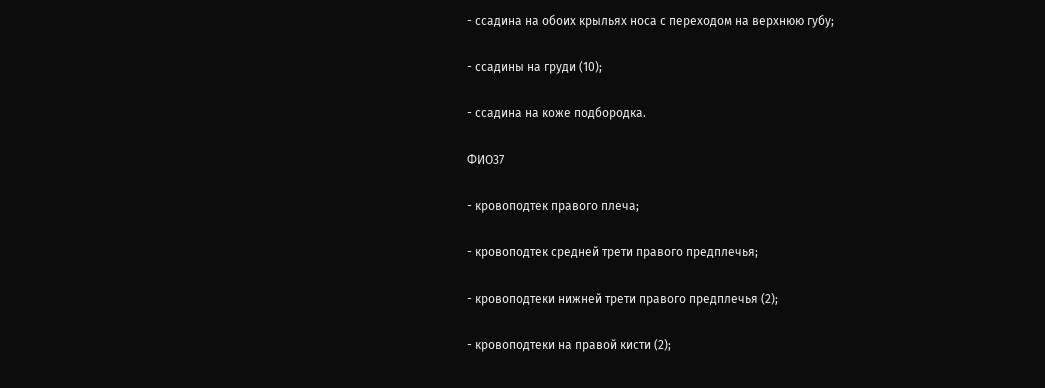- ссадина на обоих крыльях носа с переходом на верхнюю губу;

- ссадины на груди (10);

- ссадина на коже подбородка.

ФИО37

- кровоподтек правого плеча;

- кровоподтек средней трети правого предплечья;

- кровоподтеки нижней трети правого предплечья (2);

- кровоподтеки на правой кисти (2);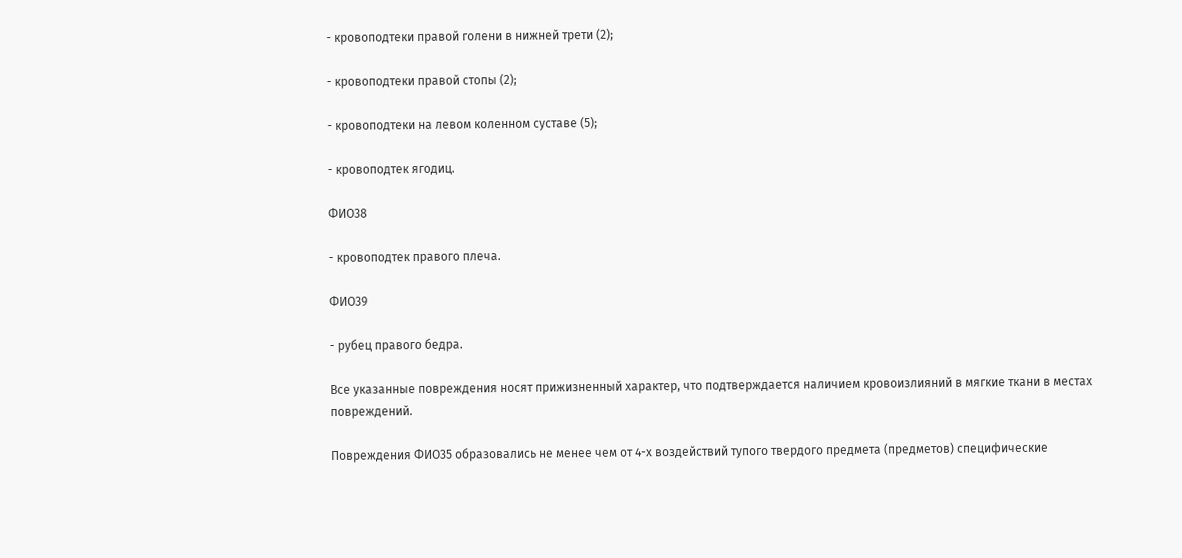- кровоподтеки правой голени в нижней трети (2);

- кровоподтеки правой стопы (2);

- кровоподтеки на левом коленном суставе (5);

- кровоподтек ягодиц.

ФИО38

- кровоподтек правого плеча.

ФИО39

- рубец правого бедра.

Все указанные повреждения носят прижизненный характер, что подтверждается наличием кровоизлияний в мягкие ткани в местах повреждений.

Повреждения ФИО35 образовались не менее чем от 4-х воздействий тупого твердого предмета (предметов) специфические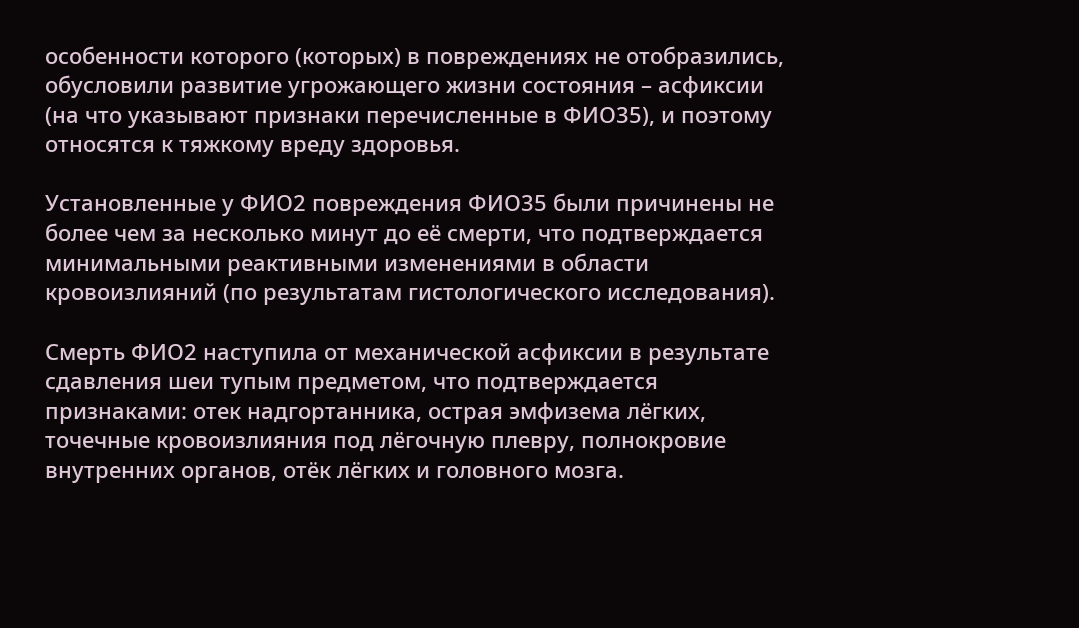особенности которого (которых) в повреждениях не отобразились, обусловили развитие угрожающего жизни состояния – асфиксии (на что указывают признаки перечисленные в ФИО35), и поэтому относятся к тяжкому вреду здоровья.

Установленные у ФИО2 повреждения ФИО35 были причинены не более чем за несколько минут до её смерти, что подтверждается минимальными реактивными изменениями в области кровоизлияний (по результатам гистологического исследования).

Смерть ФИО2 наступила от механической асфиксии в результате сдавления шеи тупым предметом, что подтверждается признаками: отек надгортанника, острая эмфизема лёгких, точечные кровоизлияния под лёгочную плевру, полнокровие внутренних органов, отёк лёгких и головного мозга.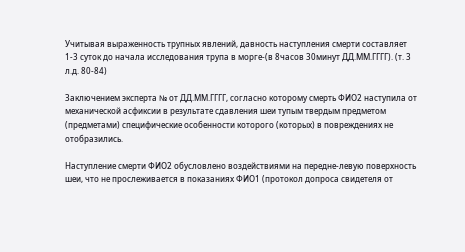Учитывая выраженность трупных явлений, давность наступления смерти составляет 1-3 суток до начала исследования трупа в морге-(в 8часов 30минут ДД.ММ.ГГГГ). (т. 3 л.д. 80-84)

Заключением эксперта № от ДД.ММ.ГГГГ, согласно которому смерть ФИО2 наступила от механической асфиксии в результате сдавления шеи тупым твердым предметом (предметами) специфические особенности которого (которых) в повреждениях не отобразились.

Наступление смерти ФИО2 обусловлено воздействиями на передне-левую поверхность шеи, что не прослеживается в показаниях ФИО1 (протокол допроса свидетеля от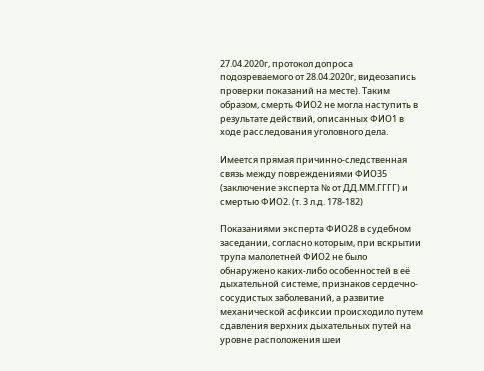27.04.2020г, протокол допроса подозреваемого от 28.04.2020г, видеозапись проверки показаний на месте). Таким образом, смерть ФИО2 не могла наступить в результате действий, описанных ФИО1 в ходе расследования уголовного дела.

Имеется прямая причинно-следственная связь между повреждениями ФИО35 (заключение эксперта № от ДД.ММ.ГГГГ) и смертью ФИО2. (т. 3 л.д. 178-182)

Показаниями эксперта ФИО28 в судебном заседании, согласно которым, при вскрытии трупа малолетней ФИО2 не было обнаружено каких-либо особенностей в её дыхательной системе, признаков сердечно-сосудистых заболеваний, а развитие механической асфиксии происходило путем сдавления верхних дыхательных путей на уровне расположения шеи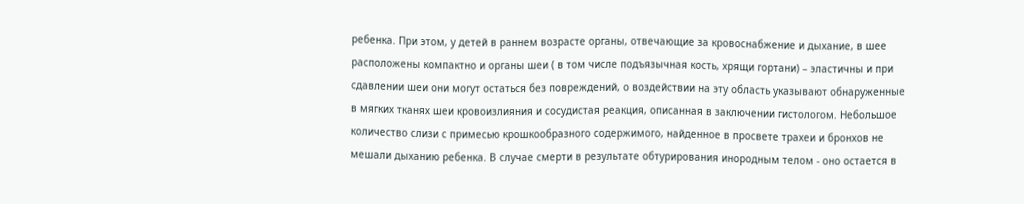ребенка. При этом, у детей в раннем возрасте органы, отвечающие за кровоснабжение и дыхание, в шее расположены компактно и органы шеи ( в том числе подъязычная кость, хрящи гортани) – эластичны и при сдавлении шеи они могут остаться без повреждений, о воздействии на эту область указывают обнаруженные в мягких тканях шеи кровоизлияния и сосудистая реакция, описанная в заключении гистологом. Небольшое количество слизи с примесью крошкообразного содержимого, найденное в просвете трахеи и бронхов не мешали дыханию ребенка. В случае смерти в результате обтурирования инородным телом - оно остается в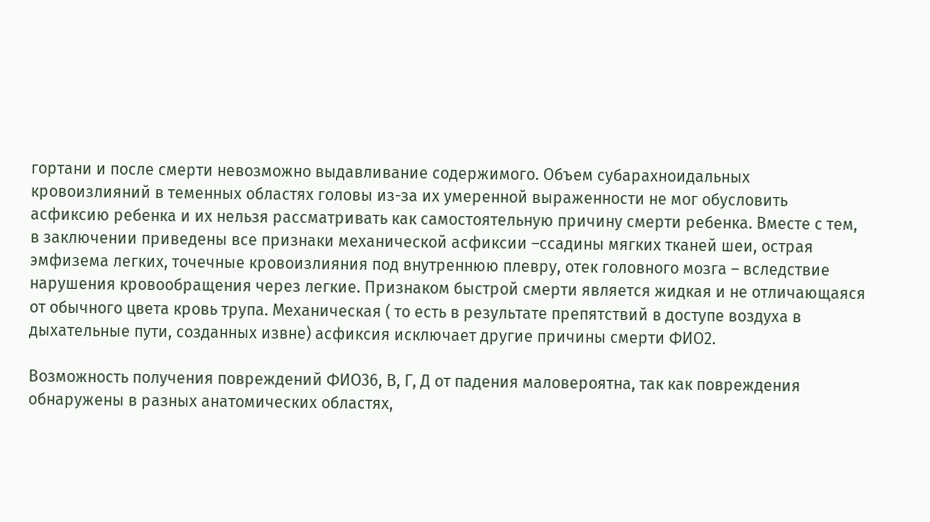гортани и после смерти невозможно выдавливание содержимого. Объем субарахноидальных кровоизлияний в теменных областях головы из-за их умеренной выраженности не мог обусловить асфиксию ребенка и их нельзя рассматривать как самостоятельную причину смерти ребенка. Вместе с тем, в заключении приведены все признаки механической асфиксии –ссадины мягких тканей шеи, острая эмфизема легких, точечные кровоизлияния под внутреннюю плевру, отек головного мозга – вследствие нарушения кровообращения через легкие. Признаком быстрой смерти является жидкая и не отличающаяся от обычного цвета кровь трупа. Механическая ( то есть в результате препятствий в доступе воздуха в дыхательные пути, созданных извне) асфиксия исключает другие причины смерти ФИО2.

Возможность получения повреждений ФИО36, В, Г, Д от падения маловероятна, так как повреждения обнаружены в разных анатомических областях,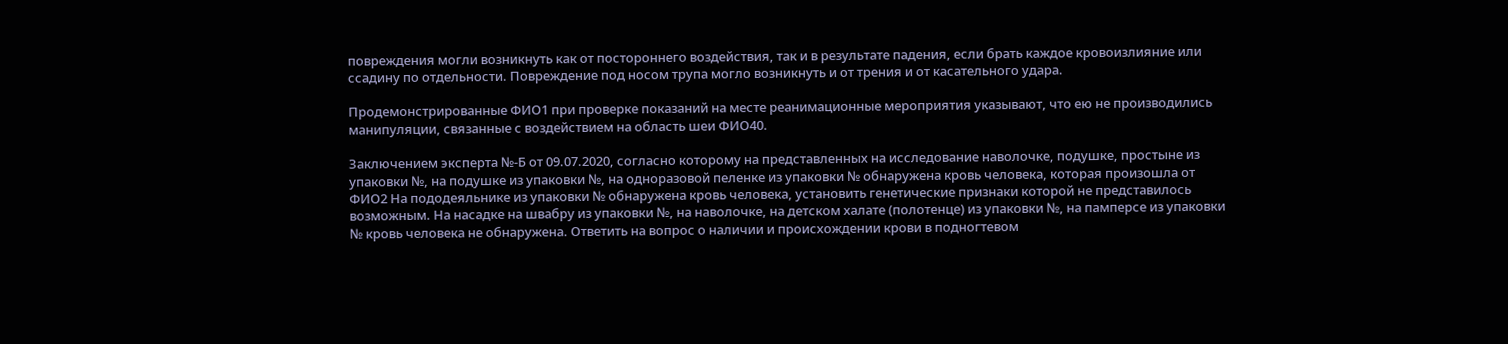повреждения могли возникнуть как от постороннего воздействия, так и в результате падения, если брать каждое кровоизлияние или ссадину по отдельности. Повреждение под носом трупа могло возникнуть и от трения и от касательного удара.

Продемонстрированные ФИО1 при проверке показаний на месте реанимационные мероприятия указывают, что ею не производились манипуляции, связанные с воздействием на область шеи ФИО40.

Заключением эксперта №-Б от 09.07.2020, согласно которому на представленных на исследование наволочке, подушке, простыне из упаковки №, на подушке из упаковки №, на одноразовой пеленке из упаковки № обнаружена кровь человека, которая произошла от ФИО2 На пододеяльнике из упаковки № обнаружена кровь человека, установить генетические признаки которой не представилось возможным. На насадке на швабру из упаковки №, на наволочке, на детском халате (полотенце) из упаковки №, на памперсе из упаковки № кровь человека не обнаружена. Ответить на вопрос о наличии и происхождении крови в подногтевом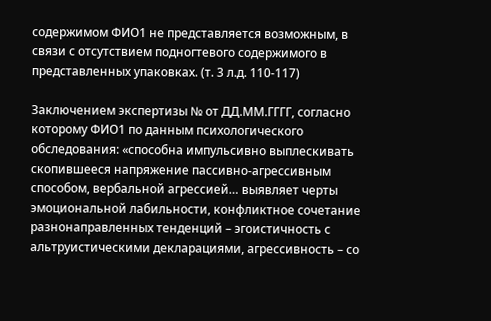содержимом ФИО1 не представляется возможным, в связи с отсутствием подногтевого содержимого в представленных упаковках. (т. 3 л.д. 110-117)

Заключением экспертизы № от ДД.ММ.ГГГГ, согласно которому ФИО1 по данным психологического обследования: «способна импульсивно выплескивать скопившееся напряжение пассивно-агрессивным способом, вербальной агрессией… выявляет черты эмоциональной лабильности, конфликтное сочетание разнонаправленных тенденций – эгоистичность с альтруистическими декларациями, агрессивность – со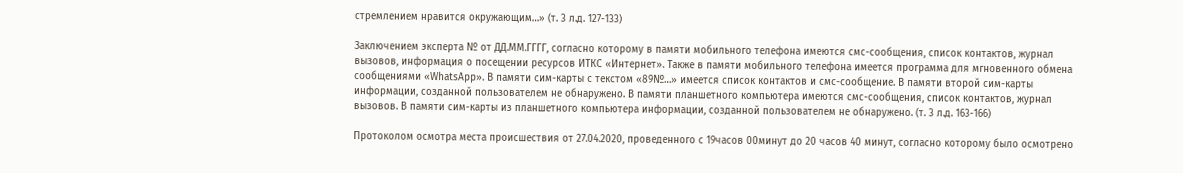стремлением нравится окружающим…» (т. 3 л.д. 127-133)

Заключением эксперта № от ДД.ММ.ГГГГ, согласно которому в памяти мобильного телефона имеются смс-сообщения, список контактов, журнал вызовов, информация о посещении ресурсов ИТКС «Интернет». Также в памяти мобильного телефона имеется программа для мгновенного обмена сообщениями «WhatsApp». В памяти сим-карты с текстом «89№…» имеется список контактов и смс-сообщение. В памяти второй сим-карты информации, созданной пользователем не обнаружено. В памяти планшетного компьютера имеются смс-сообщения, список контактов, журнал вызовов. В памяти сим-карты из планшетного компьютера информации, созданной пользователем не обнаружено. (т. 3 л.д. 163-166)

Протоколом осмотра места происшествия от 27.04.2020, проведенного с 19часов 00минут до 20 часов 40 минут, согласно которому было осмотрено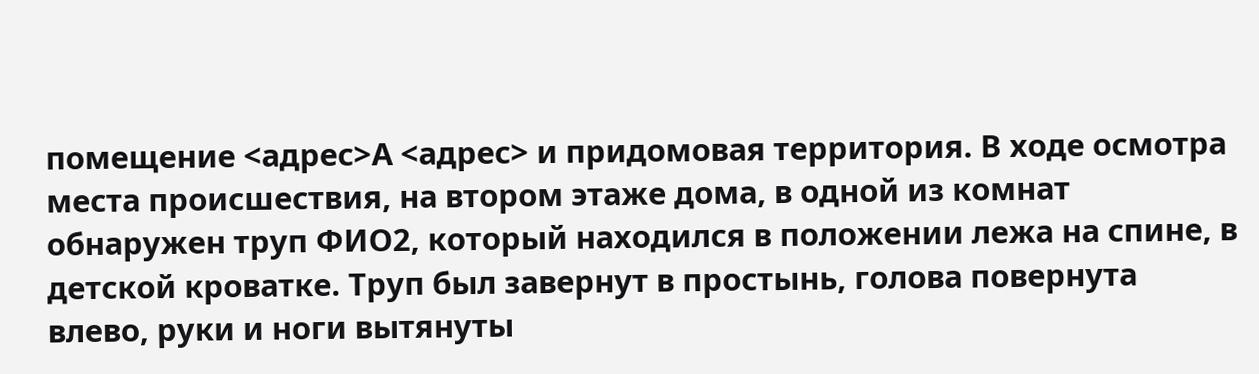помещение <адрес>А <адрес> и придомовая территория. В ходе осмотра места происшествия, на втором этаже дома, в одной из комнат обнаружен труп ФИО2, который находился в положении лежа на спине, в детской кроватке. Труп был завернут в простынь, голова повернута влево, руки и ноги вытянуты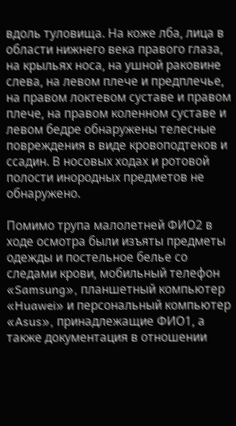вдоль туловища. На коже лба, лица в области нижнего века правого глаза, на крыльях носа, на ушной раковине слева, на левом плече и предплечье, на правом локтевом суставе и правом плече, на правом коленном суставе и левом бедре обнаружены телесные повреждения в виде кровоподтеков и ссадин. В носовых ходах и ротовой полости инородных предметов не обнаружено.

Помимо трупа малолетней ФИО2 в ходе осмотра были изъяты предметы одежды и постельное белье со следами крови, мобильный телефон «Samsung», планшетный компьютер «Huawei» и персональный компьютер «Asus», принадлежащие ФИО1, а также документация в отношении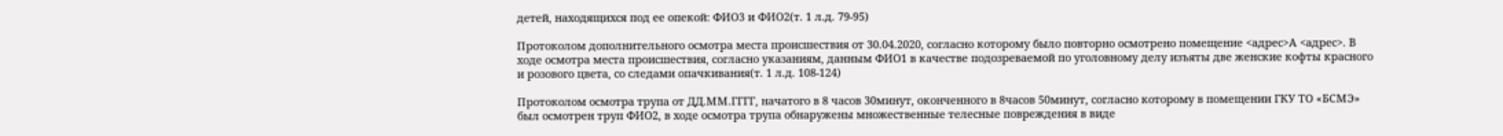детей, находящихся под ее опекой: ФИО3 и ФИО2(т. 1 л.д. 79-95)

Протоколом дополнительного осмотра места происшествия от 30.04.2020, согласно которому было повторно осмотрено помещение <адрес>А <адрес>. В ходе осмотра места происшествия, согласно указаниям, данным ФИО1 в качестве подозреваемой по уголовному делу изъяты две женские кофты красного и розового цвета, со следами опачкивания(т. 1 л.д. 108-124)

Протоколом осмотра трупа от ДД.ММ.ГГГГ, начатого в 8 часов 30минут, оконченного в 8часов 50минут, согласно которому в помещении ГКУ ТО «БСМЭ» был осмотрен труп ФИО2, в ходе осмотра трупа обнаружены множественные телесные повреждения в виде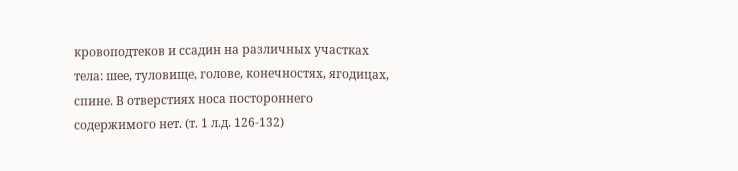кровоподтеков и ссадин на различных участках тела: шее, туловище, голове, конечностях, ягодицах, спине. В отверстиях носа постороннего содержимого нет. (т. 1 л.д. 126-132)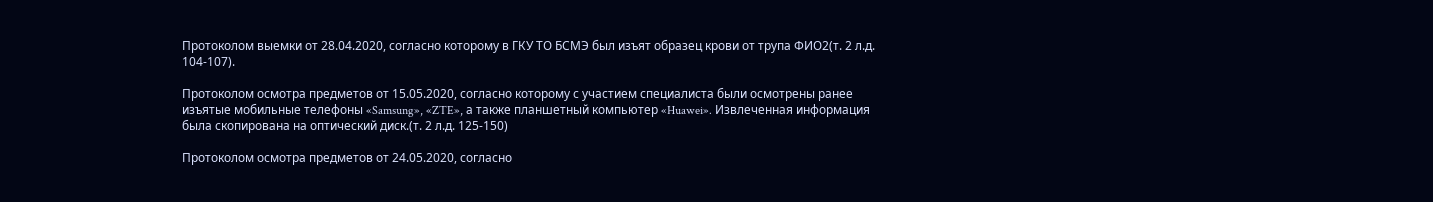Протоколом выемки от 28.04.2020, согласно которому в ГКУ ТО БСМЭ был изъят образец крови от трупа ФИО2(т. 2 л.д. 104-107).

Протоколом осмотра предметов от 15.05.2020, согласно которому с участием специалиста были осмотрены ранее изъятые мобильные телефоны «Samsung», «ZTE», а также планшетный компьютер «Huawei». Извлеченная информация была скопирована на оптический диск.(т. 2 л.д. 125-150)

Протоколом осмотра предметов от 24.05.2020, согласно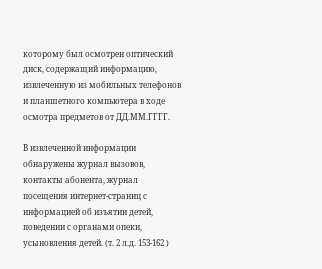которому был осмотрен оптический диск, содержащий информацию, извлеченную из мобильных телефонов и планшетного компьютера в ходе осмотра предметов от ДД.ММ.ГГГГ.

В извлеченной информации обнаружены журнал вызовов, контакты абонента, журнал посещения интернет-страниц с информацией об изъятии детей, поведении с органами опеки, усыновления детей. (т. 2 л.д. 153-162 )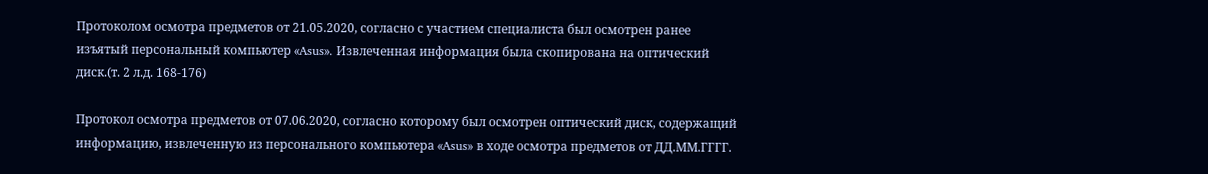Протоколом осмотра предметов от 21.05.2020, согласно с участием специалиста был осмотрен ранее изъятый персональный компьютер «Asus». Извлеченная информация была скопирована на оптический диск.(т. 2 л.д. 168-176)

Протокол осмотра предметов от 07.06.2020, согласно которому был осмотрен оптический диск, содержащий информацию, извлеченную из персонального компьютера «Asus» в ходе осмотра предметов от ДД.ММ.ГГГГ.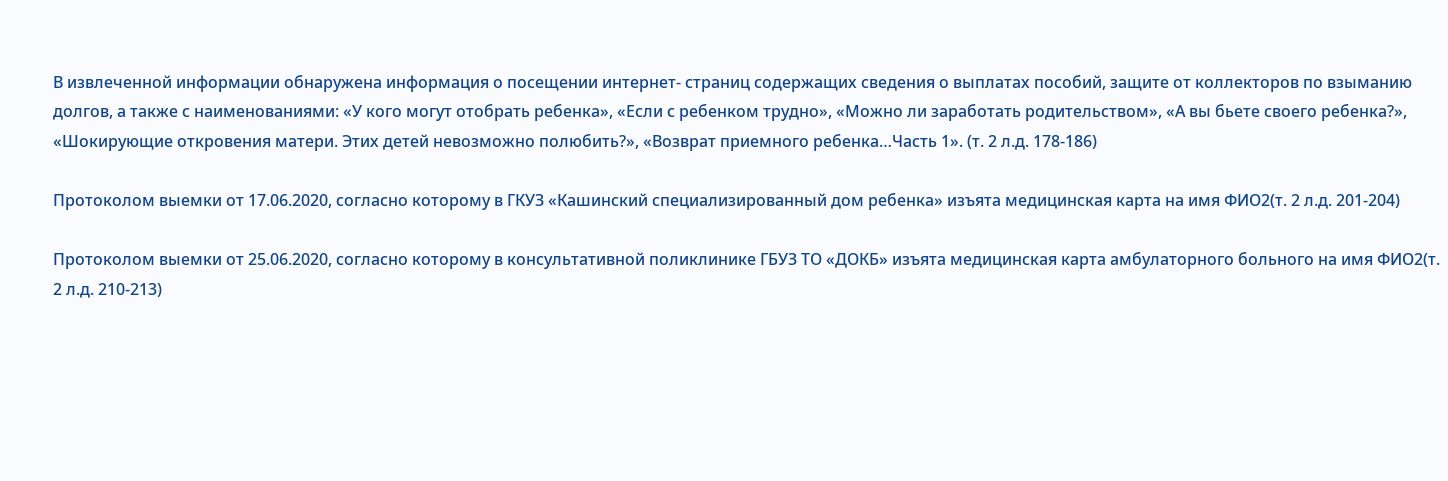В извлеченной информации обнаружена информация о посещении интернет- страниц содержащих сведения о выплатах пособий, защите от коллекторов по взыманию долгов, а также с наименованиями: «У кого могут отобрать ребенка», «Если с ребенком трудно», «Можно ли заработать родительством», «А вы бьете своего ребенка?», «Шокирующие откровения матери. Этих детей невозможно полюбить?», «Возврат приемного ребенка…Часть 1». (т. 2 л.д. 178-186)

Протоколом выемки от 17.06.2020, согласно которому в ГКУЗ «Кашинский специализированный дом ребенка» изъята медицинская карта на имя ФИО2(т. 2 л.д. 201-204)

Протоколом выемки от 25.06.2020, согласно которому в консультативной поликлинике ГБУЗ ТО «ДОКБ» изъята медицинская карта амбулаторного больного на имя ФИО2(т. 2 л.д. 210-213)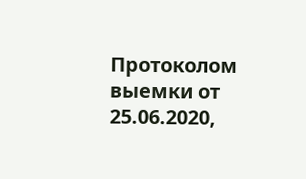Протоколом выемки от 25.06.2020,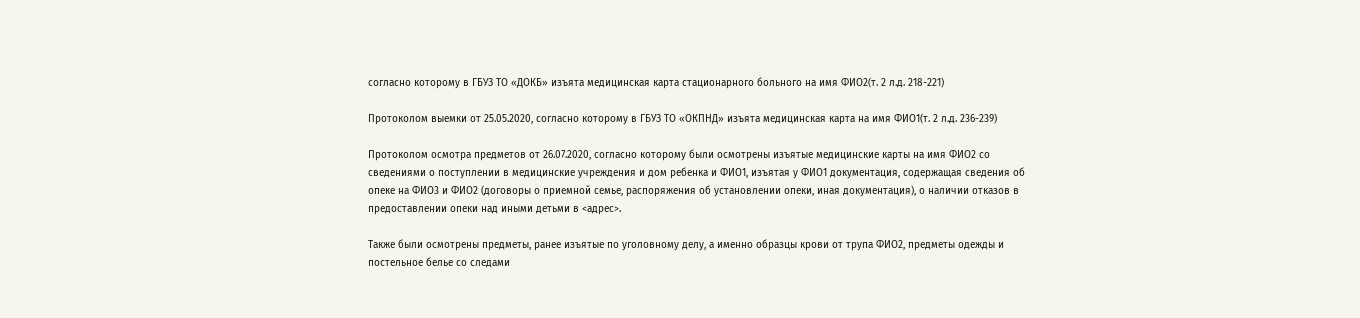согласно которому в ГБУЗ ТО «ДОКБ» изъята медицинская карта стационарного больного на имя ФИО2(т. 2 л.д. 218-221)

Протоколом выемки от 25.05.2020, согласно которому в ГБУЗ ТО «ОКПНД» изъята медицинская карта на имя ФИО1(т. 2 л.д. 236-239)

Протоколом осмотра предметов от 26.07.2020, согласно которому были осмотрены изъятые медицинские карты на имя ФИО2 со сведениями о поступлении в медицинские учреждения и дом ребенка и ФИО1, изъятая у ФИО1 документация, содержащая сведения об опеке на ФИО3 и ФИО2 (договоры о приемной семье, распоряжения об установлении опеки, иная документация), о наличии отказов в предоставлении опеки над иными детьми в <адрес>.

Также были осмотрены предметы, ранее изъятые по уголовному делу, а именно образцы крови от трупа ФИО2, предметы одежды и постельное белье со следами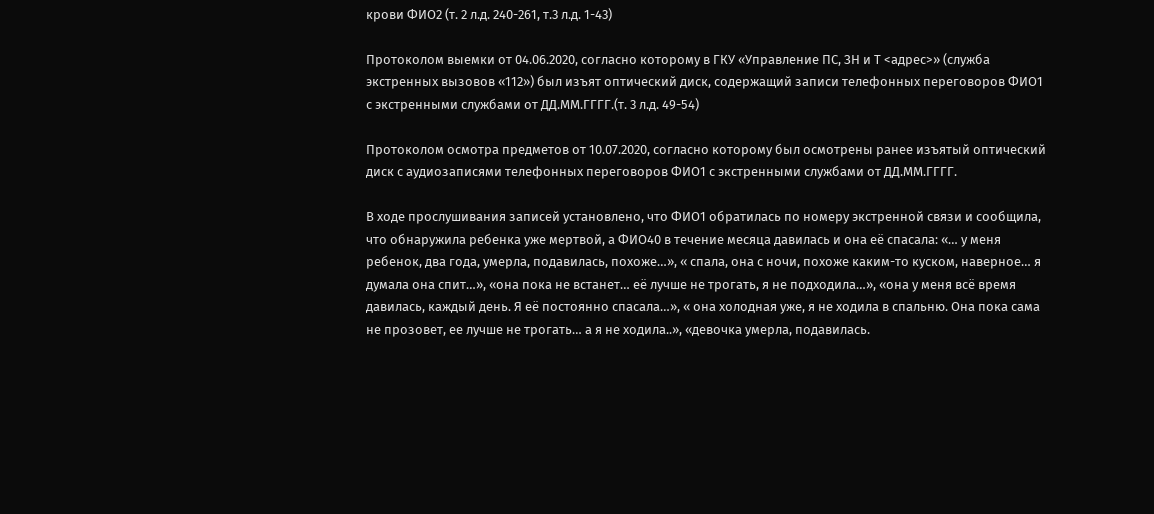крови ФИО2 (т. 2 л.д. 240-261, т.3 л.д. 1-43)

Протоколом выемки от 04.06.2020, согласно которому в ГКУ «Управление ПС, ЗН и Т <адрес>» (служба экстренных вызовов «112») был изъят оптический диск, содержащий записи телефонных переговоров ФИО1 с экстренными службами от ДД.ММ.ГГГГ.(т. 3 л.д. 49-54)

Протоколом осмотра предметов от 10.07.2020, согласно которому был осмотрены ранее изъятый оптический диск с аудиозаписями телефонных переговоров ФИО1 с экстренными службами от ДД.ММ.ГГГГ.

В ходе прослушивания записей установлено, что ФИО1 обратилась по номеру экстренной связи и сообщила, что обнаружила ребенка уже мертвой, а ФИО40 в течение месяца давилась и она её спасала: «… у меня ребенок, два года, умерла, подавилась, похоже…», « спала, она с ночи, похоже каким-то куском, наверное… я думала она спит…», «она пока не встанет… её лучше не трогать, я не подходила…», «она у меня всё время давилась, каждый день. Я её постоянно спасала…», « она холодная уже, я не ходила в спальню. Она пока сама не прозовет, ее лучше не трогать… а я не ходила..», «девочка умерла, подавилась.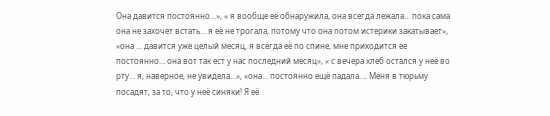Она давится постоянно…», « я вообще её обнаружила, она всегда лежала… пока сама она не захочет встать… я её не трогала, потому что она потом истерики закатывает», «она … давится уже целый месяц, я всегда её по спине, мне приходится ее постоянно… она вот так ест у нас последний месяц», « с вечера хлеб остался у неё во рту… я, наверное, не увидела…», «она… постоянно ещё падала…. Меня в тюрьму посадят, за то, что у неё синяки! Я её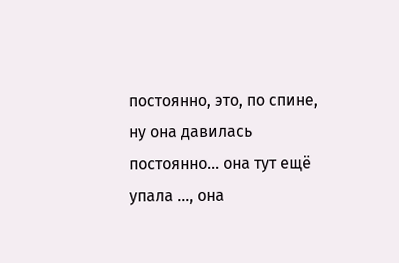постоянно, это, по спине, ну она давилась постоянно… она тут ещё упала …, она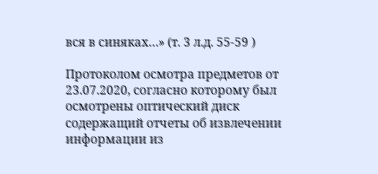вся в синяках…» (т. 3 л.д. 55-59 )

Протоколом осмотра предметов от 23.07.2020, согласно которому был осмотрены оптический диск содержащий отчеты об извлечении информации из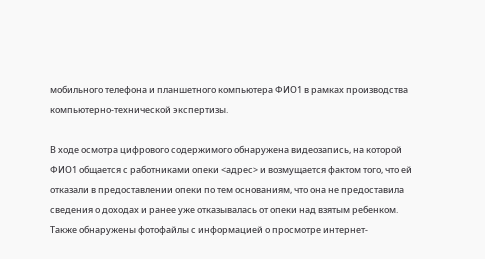мобильного телефона и планшетного компьютера ФИО1 в рамках производства компьютерно-технической экспертизы.

В ходе осмотра цифрового содержимого обнаружена видеозапись, на которой ФИО1 общается с работниками опеки <адрес> и возмущается фактом того, что ей отказали в предоставлении опеки по тем основаниям, что она не предоставила сведения о доходах и ранее уже отказывалась от опеки над взятым ребенком. Также обнаружены фотофайлы с информацией о просмотре интернет-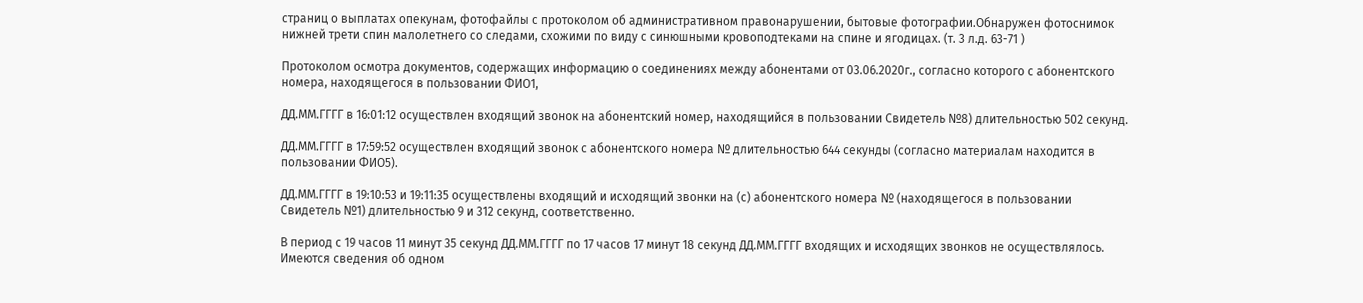страниц о выплатах опекунам, фотофайлы с протоколом об административном правонарушении, бытовые фотографии.Обнаружен фотоснимок нижней трети спин малолетнего со следами, схожими по виду с синюшными кровоподтеками на спине и ягодицах. (т. 3 л.д. 63-71 )

Протоколом осмотра документов, содержащих информацию о соединениях между абонентами от 03.06.2020г., согласно которого с абонентского номера, находящегося в пользовании ФИО1,

ДД.ММ.ГГГГ в 16:01:12 осуществлен входящий звонок на абонентский номер, находящийся в пользовании Свидетель №8) длительностью 502 секунд.

ДД.ММ.ГГГГ в 17:59:52 осуществлен входящий звонок с абонентского номера № длительностью 644 секунды (согласно материалам находится в пользовании ФИО5).

ДД.ММ.ГГГГ в 19:10:53 и 19:11:35 осуществлены входящий и исходящий звонки на (с) абонентского номера № (находящегося в пользовании Свидетель №1) длительностью 9 и 312 секунд, соответственно.

В период с 19 часов 11 минут 35 секунд ДД.ММ.ГГГГ по 17 часов 17 минут 18 секунд ДД.ММ.ГГГГ входящих и исходящих звонков не осуществлялось. Имеются сведения об одном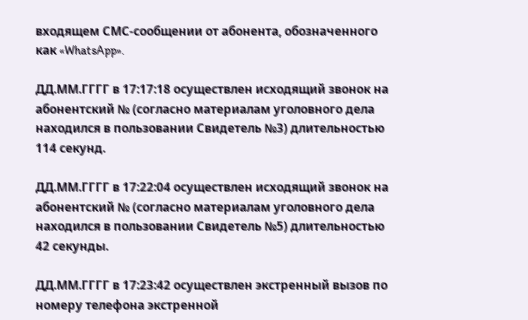входящем СМС-сообщении от абонента, обозначенного как «WhatsApp».

ДД.ММ.ГГГГ в 17:17:18 осуществлен исходящий звонок на абонентский № (согласно материалам уголовного дела находился в пользовании Свидетель №3) длительностью 114 секунд.

ДД.ММ.ГГГГ в 17:22:04 осуществлен исходящий звонок на абонентский № (согласно материалам уголовного дела находился в пользовании Свидетель №5) длительностью 42 секунды.

ДД.ММ.ГГГГ в 17:23:42 осуществлен экстренный вызов по номеру телефона экстренной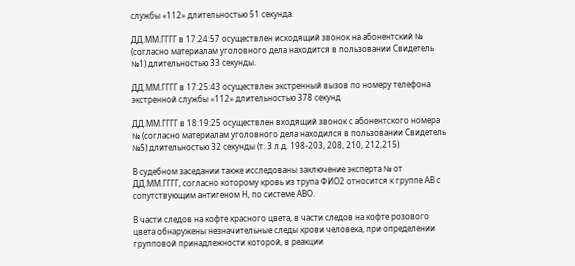службы «112» длительностью 51 секунда.

ДД.ММ.ГГГГ в 17:24:57 осуществлен исходящий звонок на абонентский № (согласно материалам уголовного дела находится в пользовании Свидетель №1) длительностью 33 секунды.

ДД.ММ.ГГГГ в 17:25:43 осуществлен экстренный вызов по номеру телефона экстренной службы «112» длительностью 378 секунд

ДД.ММ.ГГГГ в 18:19:25 осуществлен входящий звонок с абонентского номера № (согласно материалам уголовного дела находился в пользовании Свидетель №5) длительностью 32 секунды (т. 3 л.д. 198-203, 208, 210, 212,215)

В судебном заседании также исследованы заключение эксперта № от ДД.ММ.ГГГГ, согласно которому кровь из трупа ФИО2 относится к группе АВ с сопутствующим антигеном Н, по системе АВО.

В части следов на кофте красного цвета, в части следов на кофте розового цвета обнаружены незначительные следы крови человека, при определении групповой принадлежности которой, в реакции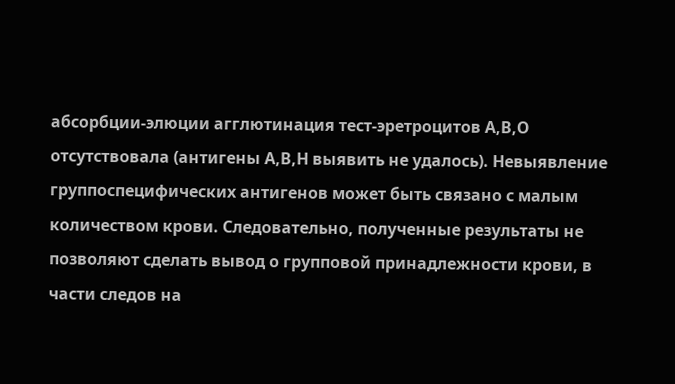абсорбции-элюции агглютинация тест-эретроцитов А,В,О отсутствовала (антигены А,В,Н выявить не удалось). Невыявление группоспецифических антигенов может быть связано с малым количеством крови. Следовательно, полученные результаты не позволяют сделать вывод о групповой принадлежности крови, в части следов на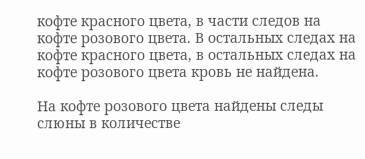кофте красного цвета, в части следов на кофте розового цвета. В остальных следах на кофте красного цвета, в остальных следах на кофте розового цвета кровь не найдена.

На кофте розового цвета найдены следы слюны в количестве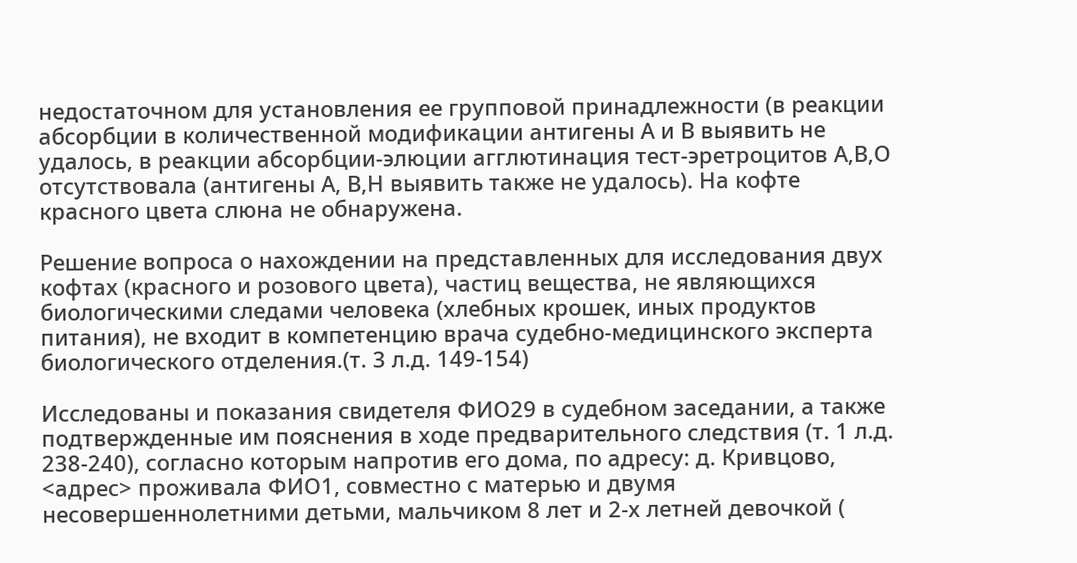недостаточном для установления ее групповой принадлежности (в реакции абсорбции в количественной модификации антигены А и В выявить не удалось, в реакции абсорбции-элюции агглютинация тест-эретроцитов А,В,О отсутствовала (антигены А, В,Н выявить также не удалось). На кофте красного цвета слюна не обнаружена.

Решение вопроса о нахождении на представленных для исследования двух кофтах (красного и розового цвета), частиц вещества, не являющихся биологическими следами человека (хлебных крошек, иных продуктов питания), не входит в компетенцию врача судебно-медицинского эксперта биологического отделения.(т. 3 л.д. 149-154)

Исследованы и показания свидетеля ФИО29 в судебном заседании, а также подтвержденные им пояснения в ходе предварительного следствия (т. 1 л.д. 238-240), согласно которым напротив его дома, по адресу: д. Кривцово, <адрес> проживала ФИО1, совместно с матерью и двумя несовершеннолетними детьми, мальчиком 8 лет и 2-х летней девочкой (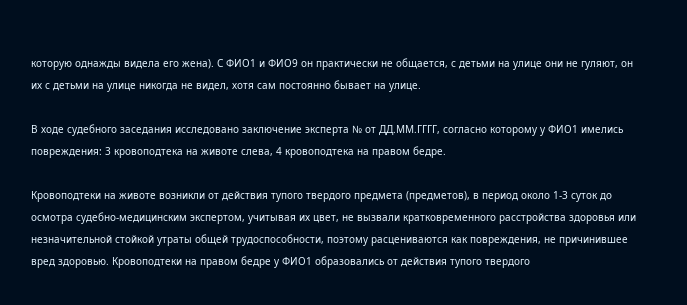которую однажды видела его жена). С ФИО1 и ФИО9 он практически не общается, с детьми на улице они не гуляют, он их с детьми на улице никогда не видел, хотя сам постоянно бывает на улице.

В ходе судебного заседания исследовано заключение эксперта № от ДД.ММ.ГГГГ, согласно которому у ФИО1 имелись повреждения: 3 кровоподтека на животе слева, 4 кровоподтека на правом бедре.

Кровоподтеки на животе возникли от действия тупого твердого предмета (предметов), в период около 1-3 суток до осмотра судебно-медицинским экспертом, учитывая их цвет, не вызвали кратковременного расстройства здоровья или незначительной стойкой утраты общей трудоспособности, поэтому расцениваются как повреждения, не причинившее вред здоровью. Кровоподтеки на правом бедре у ФИО1 образовались от действия тупого твердого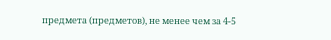предмета (предметов), не менее чем за 4-5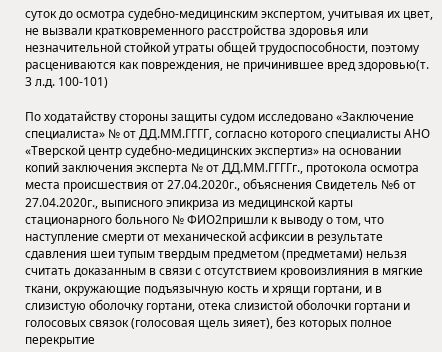суток до осмотра судебно-медицинским экспертом, учитывая их цвет, не вызвали кратковременного расстройства здоровья или незначительной стойкой утраты общей трудоспособности, поэтому расцениваются как повреждения, не причинившее вред здоровью(т. 3 л.д. 100-101)

По ходатайству стороны защиты судом исследовано «Заключение специалиста» № от ДД.ММ.ГГГГ, согласно которого специалисты АНО «Тверской центр судебно-медицинских экспертиз» на основании копий заключения эксперта № от ДД.ММ.ГГГГг., протокола осмотра места происшествия от 27.04.2020г., объяснения Свидетель №6 от 27.04.2020г., выписного эпикриза из медицинской карты стационарного больного № ФИО2пришли к выводу о том, что наступление смерти от механической асфиксии в результате сдавления шеи тупым твердым предметом (предметами) нельзя считать доказанным в связи с отсутствием кровоизлияния в мягкие ткани, окружающие подъязычную кость и хрящи гортани, и в слизистую оболочку гортани, отека слизистой оболочки гортани и голосовых связок (голосовая щель зияет), без которых полное перекрытие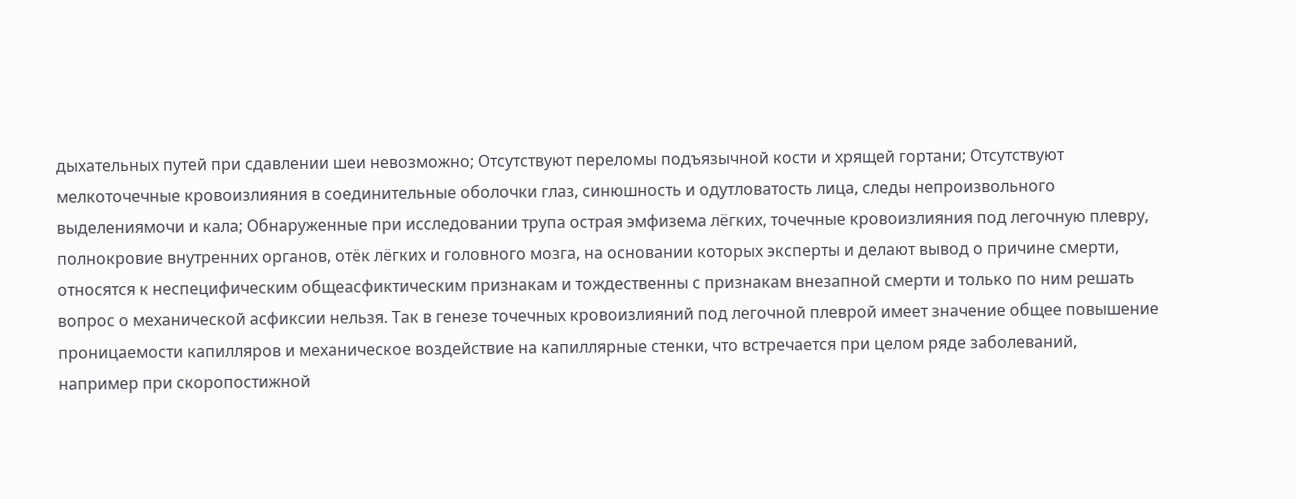дыхательных путей при сдавлении шеи невозможно; Отсутствуют переломы подъязычной кости и хрящей гортани; Отсутствуют мелкоточечные кровоизлияния в соединительные оболочки глаз, синюшность и одутловатость лица, следы непроизвольного выделениямочи и кала; Обнаруженные при исследовании трупа острая эмфизема лёгких, точечные кровоизлияния под легочную плевру, полнокровие внутренних органов, отёк лёгких и головного мозга, на основании которых эксперты и делают вывод о причине смерти, относятся к неспецифическим общеасфиктическим признакам и тождественны с признакам внезапной смерти и только по ним решать вопрос о механической асфиксии нельзя. Так в генезе точечных кровоизлияний под легочной плеврой имеет значение общее повышение проницаемости капилляров и механическое воздействие на капиллярные стенки, что встречается при целом ряде заболеваний, например при скоропостижной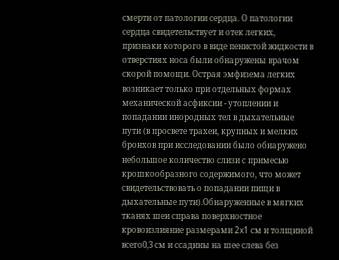смерти от патологии сердца. О патологии сердца свидетельствует и отек легких, признаки которого в виде пенистой жидкости в отверстиях носа были обнаружены врачом скорой помощи. Острая эмфизема легких возникает только при отдельных формах механической асфиксии - утоплении и попадании инородных тел в дыхательные пути (в просвете трахеи, крупных и мелких бронхов при исследовании было обнаружено небольшое количество слизи с примесью крошкообразного содержимого, что может свидетельствовать о попадании пищи в дыхательные пути).Обнаруженные в мягких тканях шеи справа поверхностное кровоизлияние размерами 2x1 см и толщиной всего0,3 см и ссадины на шее слева без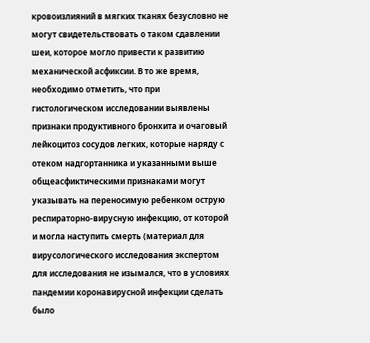кровоизлияний в мягких тканях безусловно не могут свидетельствовать о таком сдавлении шеи, которое могло привести к развитию механической асфиксии. В то же время, необходимо отметить, что при гистологическом исследовании выявлены признаки продуктивного бронхита и очаговый лейкоцитоз сосудов легких, которые наряду с отеком надгортанника и указанными выше общеасфиктическими признаками могут указывать на переносимую ребенком острую респираторно-вирусную инфекцию, от которой и могла наступить смерть (материал для вирусологического исследования экспертом для исследования не изымался, что в условиях пандемии коронавирусной инфекции сделать было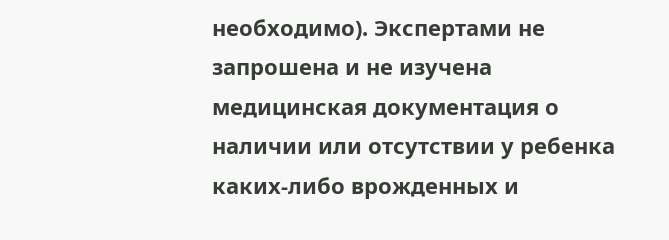необходимо). Экспертами не запрошена и не изучена медицинская документация о наличии или отсутствии у ребенка каких-либо врожденных и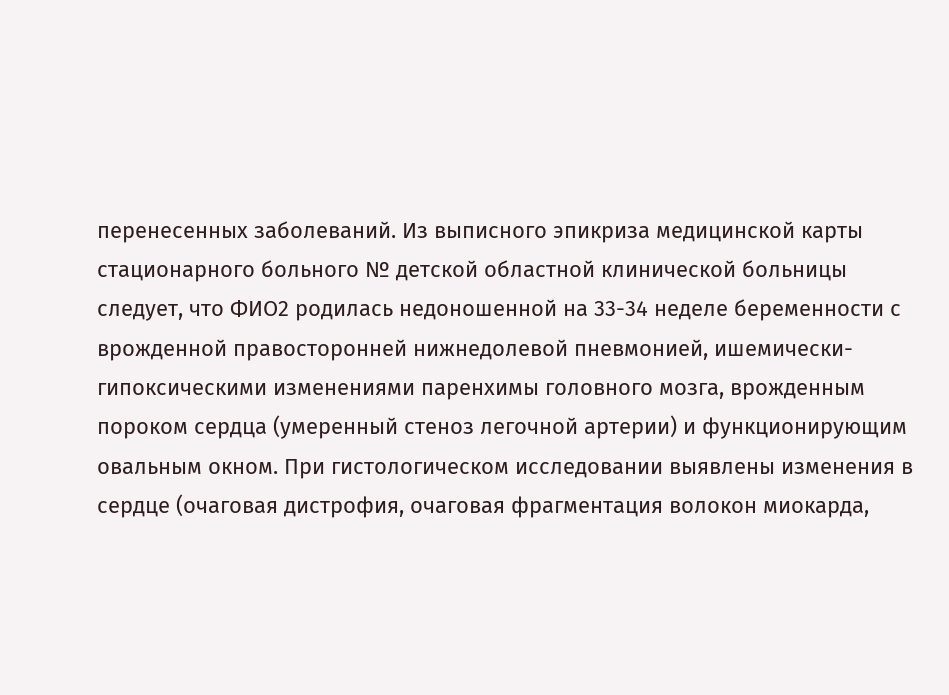перенесенных заболеваний. Из выписного эпикриза медицинской карты стационарного больного № детской областной клинической больницы следует, что ФИО2 родилась недоношенной на 33-34 неделе беременности с врожденной правосторонней нижнедолевой пневмонией, ишемически-гипоксическими изменениями паренхимы головного мозга, врожденным пороком сердца (умеренный стеноз легочной артерии) и функционирующим овальным окном. При гистологическом исследовании выявлены изменения в сердце (очаговая дистрофия, очаговая фрагментация волокон миокарда,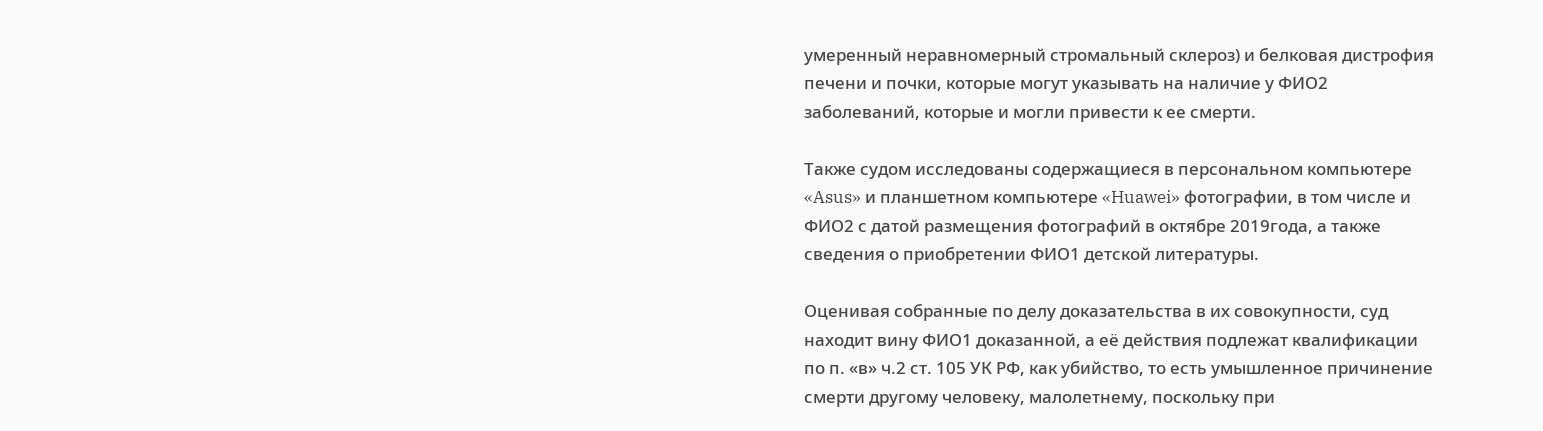умеренный неравномерный стромальный склероз) и белковая дистрофия печени и почки, которые могут указывать на наличие у ФИО2 заболеваний, которые и могли привести к ее смерти.

Также судом исследованы содержащиеся в персональном компьютере «Asus» и планшетном компьютере «Huawei» фотографии, в том числе и ФИО2 с датой размещения фотографий в октябре 2019года, а также сведения о приобретении ФИО1 детской литературы.

Оценивая собранные по делу доказательства в их совокупности, суд находит вину ФИО1 доказанной, а её действия подлежат квалификации по п. «в» ч.2 ст. 105 УК РФ, как убийство, то есть умышленное причинение смерти другому человеку, малолетнему, поскольку при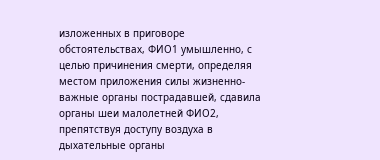изложенных в приговоре обстоятельствах, ФИО1 умышленно, с целью причинения смерти, определяя местом приложения силы жизненно-важные органы пострадавшей, сдавила органы шеи малолетней ФИО2, препятствуя доступу воздуха в дыхательные органы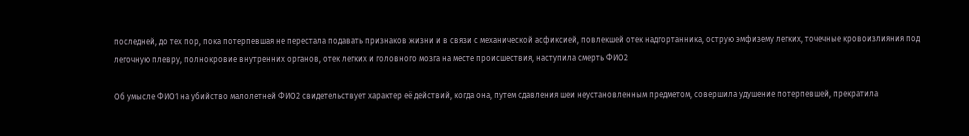последней, до тех пор, пока потерпевшая не перестала подавать признаков жизни и в связи с механической асфиксией, повлекшей отек надгортанника, острую эмфизему легких, точечные кровоизлияния под легочную плевру, полнокровие внутренних органов, отек легких и головного мозга на месте происшествия, наступила смерть ФИО2

Об умысле ФИО1 на убийство малолетней ФИО2 свидетельствует характер её действий, когда она, путем сдавления шеи неустановленным предметом, совершила удушение потерпевшей, прекратила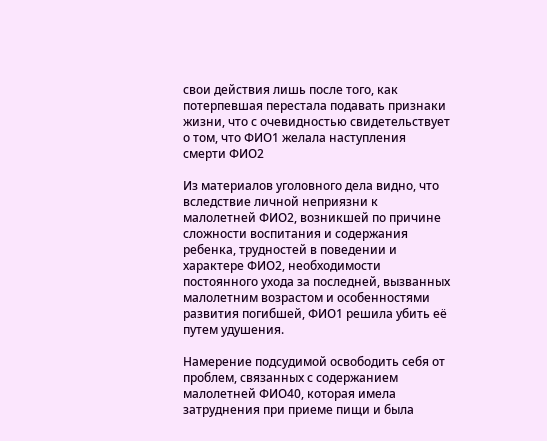свои действия лишь после того, как потерпевшая перестала подавать признаки жизни, что с очевидностью свидетельствует о том, что ФИО1 желала наступления смерти ФИО2

Из материалов уголовного дела видно, что вследствие личной неприязни к малолетней ФИО2, возникшей по причине сложности воспитания и содержания ребенка, трудностей в поведении и характере ФИО2, необходимости постоянного ухода за последней, вызванных малолетним возрастом и особенностями развития погибшей, ФИО1 решила убить её путем удушения.

Намерение подсудимой освободить себя от проблем, связанных с содержанием малолетней ФИО40, которая имела затруднения при приеме пищи и была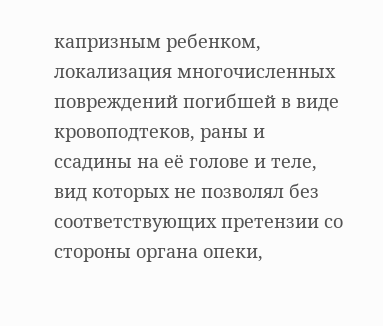капризным ребенком, локализация многочисленных повреждений погибшей в виде кровоподтеков, раны и ссадины на её голове и теле, вид которых не позволял без соответствующих претензии со стороны органа опеки,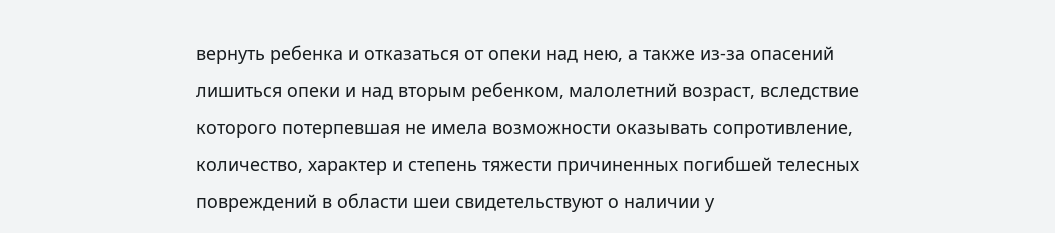вернуть ребенка и отказаться от опеки над нею, а также из-за опасений лишиться опеки и над вторым ребенком, малолетний возраст, вследствие которого потерпевшая не имела возможности оказывать сопротивление, количество, характер и степень тяжести причиненных погибшей телесных повреждений в области шеи свидетельствуют о наличии у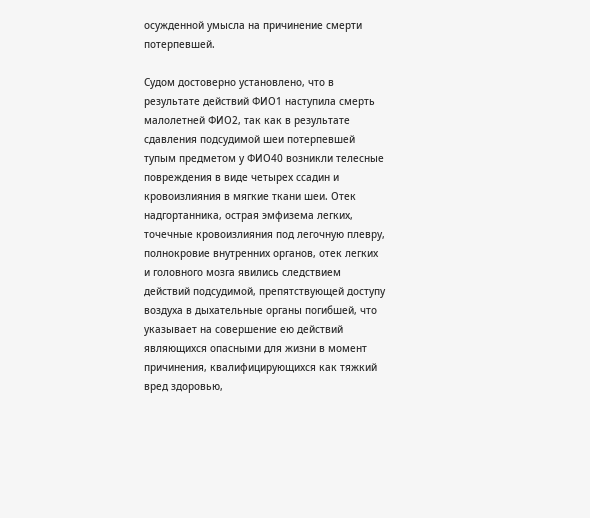осужденной умысла на причинение смерти потерпевшей.

Судом достоверно установлено, что в результате действий ФИО1 наступила смерть малолетней ФИО2, так как в результате сдавления подсудимой шеи потерпевшей тупым предметом у ФИО40 возникли телесные повреждения в виде четырех ссадин и кровоизлияния в мягкие ткани шеи. Отек надгортанника, острая эмфизема легких, точечные кровоизлияния под легочную плевру, полнокровие внутренних органов, отек легких и головного мозга явились следствием действий подсудимой, препятствующей доступу воздуха в дыхательные органы погибшей, что указывает на совершение ею действий являющихся опасными для жизни в момент причинения, квалифицирующихся как тяжкий вред здоровью,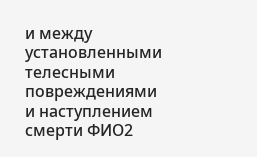и между установленными телесными повреждениями и наступлением смерти ФИО2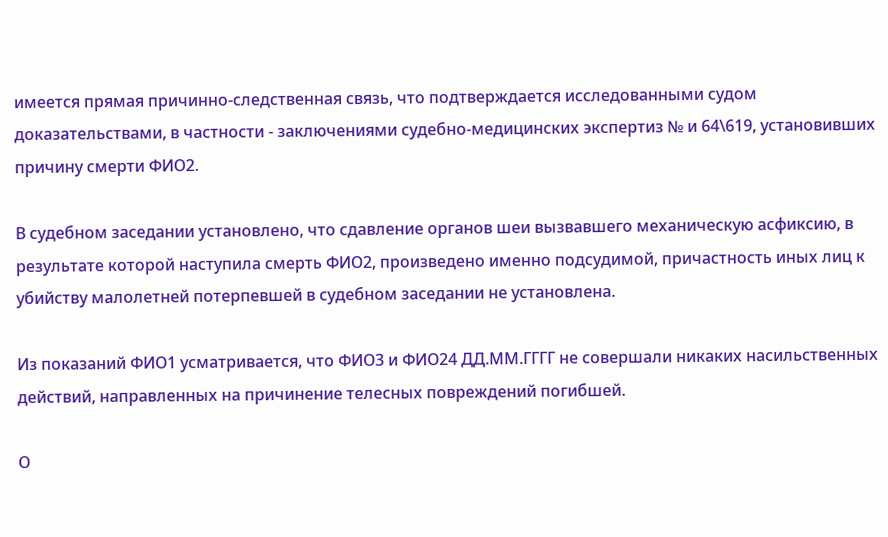имеется прямая причинно-следственная связь, что подтверждается исследованными судом доказательствами, в частности - заключениями судебно-медицинских экспертиз № и 64\619, установивших причину смерти ФИО2.

В судебном заседании установлено, что сдавление органов шеи вызвавшего механическую асфиксию, в результате которой наступила смерть ФИО2, произведено именно подсудимой, причастность иных лиц к убийству малолетней потерпевшей в судебном заседании не установлена.

Из показаний ФИО1 усматривается, что ФИО3 и ФИО24 ДД.ММ.ГГГГ не совершали никаких насильственных действий, направленных на причинение телесных повреждений погибшей.

О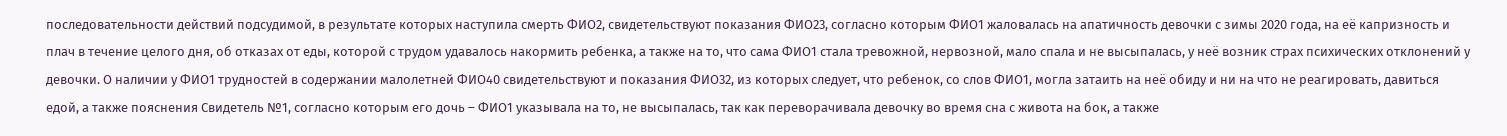последовательности действий подсудимой, в результате которых наступила смерть ФИО2, свидетельствуют показания ФИО23, согласно которым ФИО1 жаловалась на апатичность девочки с зимы 2020 года, на её капризность и плач в течение целого дня, об отказах от еды, которой с трудом удавалось накормить ребенка, а также на то, что сама ФИО1 стала тревожной, нервозной, мало спала и не высыпалась, у неё возник страх психических отклонений у девочки. О наличии у ФИО1 трудностей в содержании малолетней ФИО40 свидетельствуют и показания ФИО32, из которых следует, что ребенок, со слов ФИО1, могла затаить на неё обиду и ни на что не реагировать, давиться едой, а также пояснения Свидетель №1, согласно которым его дочь – ФИО1 указывала на то, не высыпалась, так как переворачивала девочку во время сна с живота на бок, а также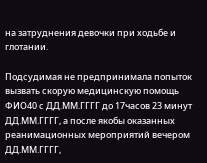на затруднения девочки при ходьбе и глотании.

Подсудимая не предпринимала попыток вызвать скорую медицинскую помощь ФИО40 с ДД.ММ.ГГГГ до 17часов 23 минут ДД.ММ.ГГГГ, а после якобы оказанных реанимационных мероприятий вечером ДД.ММ.ГГГГ,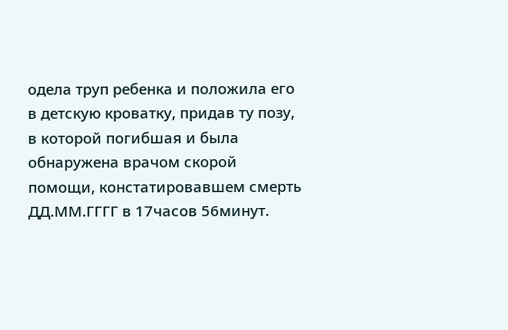одела труп ребенка и положила его в детскую кроватку, придав ту позу, в которой погибшая и была обнаружена врачом скорой помощи, констатировавшем смерть ДД.ММ.ГГГГ в 17часов 56минут.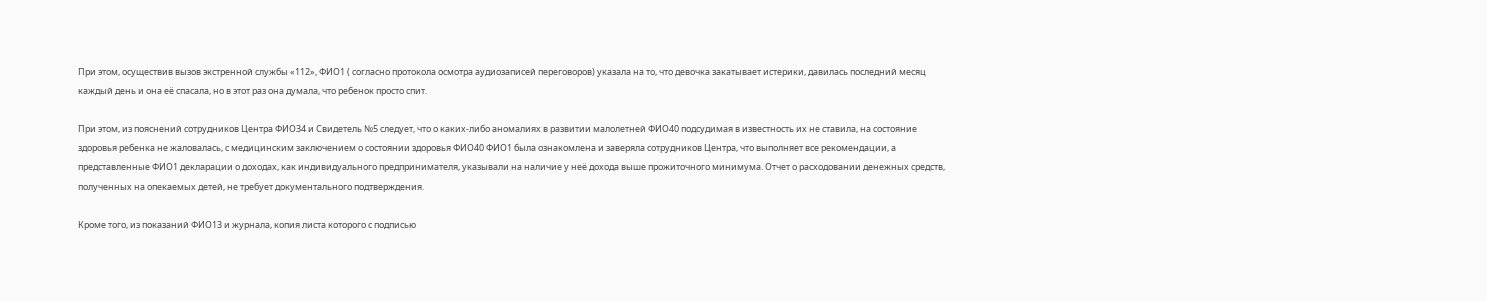При этом, осуществив вызов экстренной службы «112», ФИО1 ( согласно протокола осмотра аудиозаписей переговоров) указала на то, что девочка закатывает истерики, давилась последний месяц каждый день и она её спасала, но в этот раз она думала, что ребенок просто спит.

При этом, из пояснений сотрудников Центра ФИО34 и Свидетель №5 следует, что о каких-либо аномалиях в развитии малолетней ФИО40 подсудимая в известность их не ставила, на состояние здоровья ребенка не жаловалась, с медицинским заключением о состоянии здоровья ФИО40 ФИО1 была ознакомлена и заверяла сотрудников Центра, что выполняет все рекомендации, а представленные ФИО1 декларации о доходах, как индивидуального предпринимателя, указывали на наличие у неё дохода выше прожиточного минимума. Отчет о расходовании денежных средств, полученных на опекаемых детей, не требует документального подтверждения.

Кроме того, из показаний ФИО13 и журнала, копия листа которого с подписью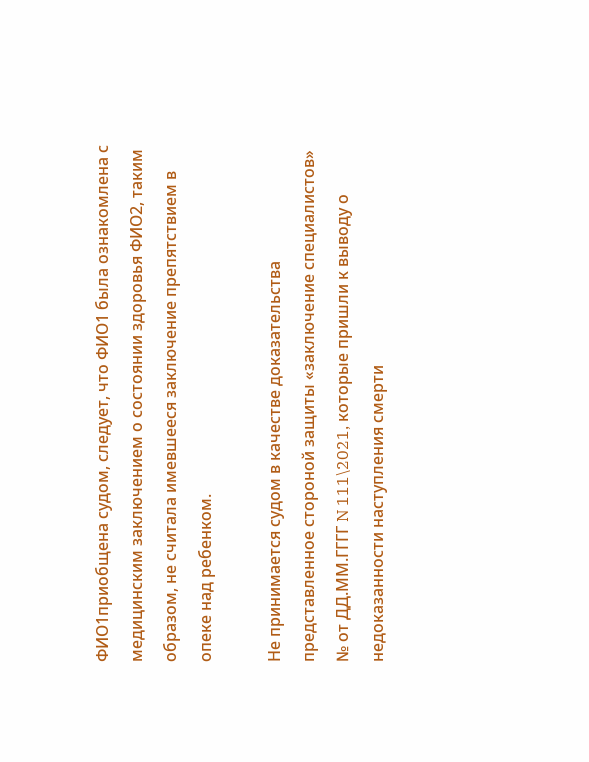ФИО1приобщена судом, следует, что ФИО1 была ознакомлена с медицинским заключением о состоянии здоровья ФИО2, таким образом, не считала имевшееся заключение препятствием в опеке над ребенком.

Не принимается судом в качестве доказательства представленное стороной защиты «заключение специалистов» № от ДД.ММ.ГГГГ N 111\2021, которые пришли к выводу о недоказанности наступления смерти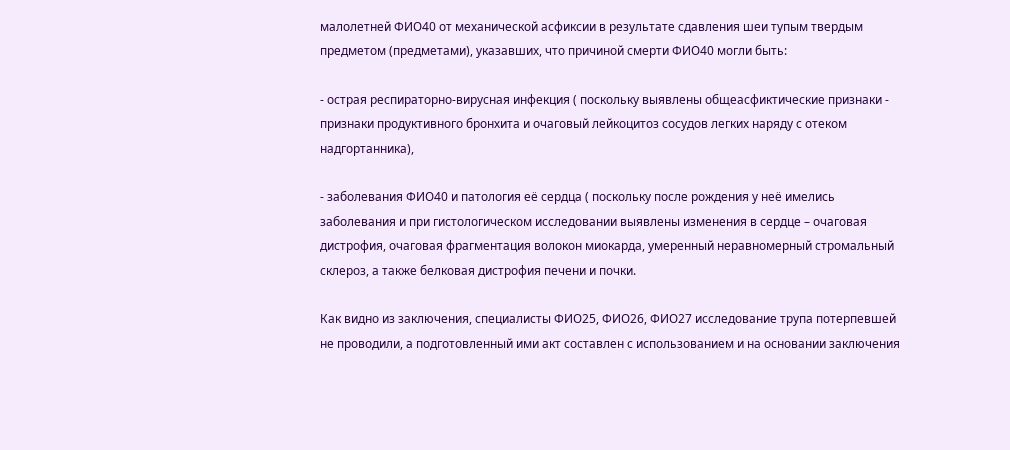малолетней ФИО40 от механической асфиксии в результате сдавления шеи тупым твердым предметом (предметами), указавших, что причиной смерти ФИО40 могли быть:

- острая респираторно-вирусная инфекция ( поскольку выявлены общеасфиктические признаки - признаки продуктивного бронхита и очаговый лейкоцитоз сосудов легких наряду с отеком надгортанника),

- заболевания ФИО40 и патология её сердца ( поскольку после рождения у неё имелись заболевания и при гистологическом исследовании выявлены изменения в сердце – очаговая дистрофия, очаговая фрагментация волокон миокарда, умеренный неравномерный стромальный склероз, а также белковая дистрофия печени и почки.

Как видно из заключения, специалисты ФИО25, ФИО26, ФИО27 исследование трупа потерпевшей не проводили, а подготовленный ими акт составлен с использованием и на основании заключения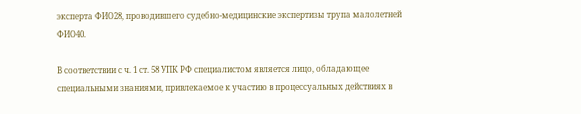эксперта ФИО28, проводившего судебно-медицинские экспертизы трупа малолетней ФИО40.

В соответствии с ч. 1 ст. 58 УПК РФ специалистом является лицо, обладающее специальными знаниями, привлекаемое к участию в процессуальных действиях в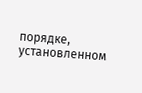порядке, установленном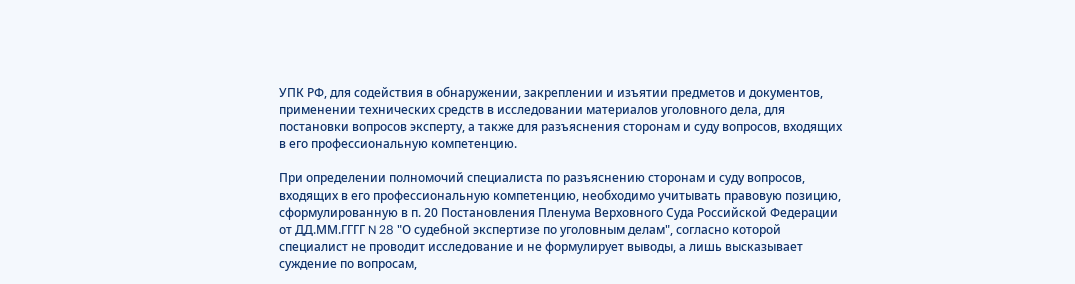УПК РФ, для содействия в обнаружении, закреплении и изъятии предметов и документов, применении технических средств в исследовании материалов уголовного дела, для постановки вопросов эксперту, а также для разъяснения сторонам и суду вопросов, входящих в его профессиональную компетенцию.

При определении полномочий специалиста по разъяснению сторонам и суду вопросов, входящих в его профессиональную компетенцию, необходимо учитывать правовую позицию, сформулированную в п. 20 Постановления Пленума Верховного Суда Российской Федерации от ДД.ММ.ГГГГ N 28 "О судебной экспертизе по уголовным делам", согласно которой специалист не проводит исследование и не формулирует выводы, а лишь высказывает суждение по вопросам,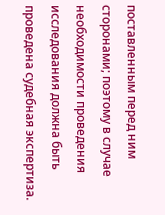поставленным перед ним сторонами; поэтому в случае необходимости проведения исследования должна быть проведена судебная экспертиза.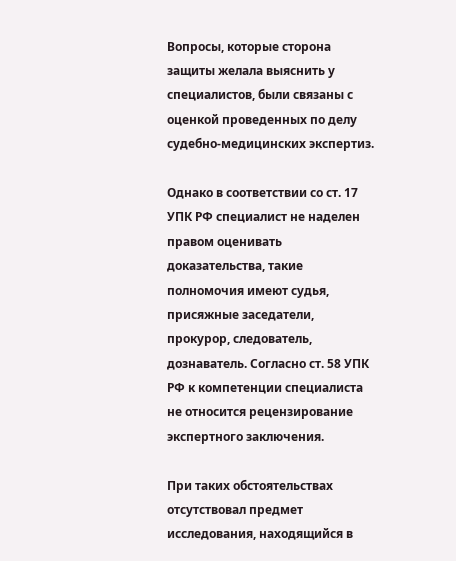Вопросы, которые сторона защиты желала выяснить у специалистов, были связаны с оценкой проведенных по делу судебно-медицинских экспертиз.

Однако в соответствии со ст. 17 УПК РФ специалист не наделен правом оценивать доказательства, такие полномочия имеют судья, присяжные заседатели, прокурор, следователь, дознаватель. Согласно ст. 58 УПК РФ к компетенции специалиста не относится рецензирование экспертного заключения.

При таких обстоятельствах отсутствовал предмет исследования, находящийся в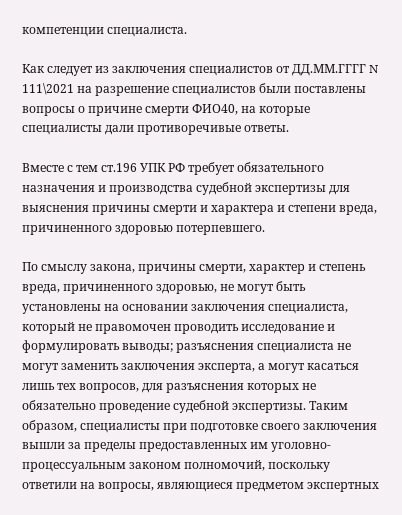компетенции специалиста.

Как следует из заключения специалистов от ДД.ММ.ГГГГ N 111\2021 на разрешение специалистов были поставлены вопросы о причине смерти ФИО40, на которые специалисты дали противоречивые ответы.

Вместе с тем ст.196 УПК РФ требует обязательного назначения и производства судебной экспертизы для выяснения причины смерти и характера и степени вреда, причиненного здоровью потерпевшего.

По смыслу закона, причины смерти, характер и степень вреда, причиненного здоровью, не могут быть установлены на основании заключения специалиста, который не правомочен проводить исследование и формулировать выводы; разъяснения специалиста не могут заменить заключения эксперта, а могут касаться лишь тех вопросов, для разъяснения которых не обязательно проведение судебной экспертизы. Таким образом, специалисты при подготовке своего заключения вышли за пределы предоставленных им уголовно-процессуальным законом полномочий, поскольку ответили на вопросы, являющиеся предметом экспертных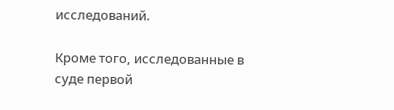исследований.

Кроме того, исследованные в суде первой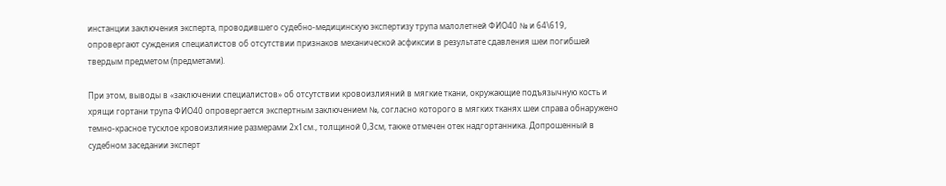инстанции заключения эксперта, проводившего судебно-медицинскую экспертизу трупа малолетней ФИО40 № и 64\619, опровергают суждения специалистов об отсутствии признаков механической асфиксии в результате сдавления шеи погибшей твердым предметом (предметами).

При этом, выводы в «заключении специалистов» об отсутствии кровоизлияний в мягкие ткани, окружающие подъязычную кость и хрящи гортани трупа ФИО40 опровергается экспертным заключением №, согласно которого в мягких тканях шеи справа обнаружено темно-красное тусклое кровоизлияние размерами 2х1см., толщиной 0,3см, также отмечен отек надгортанника. Допрошенный в судебном заседании эксперт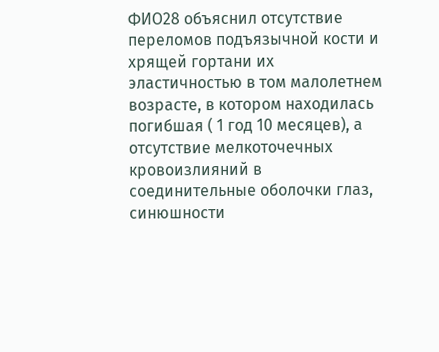ФИО28 объяснил отсутствие переломов подъязычной кости и хрящей гортани их эластичностью в том малолетнем возрасте, в котором находилась погибшая ( 1 год 10 месяцев), а отсутствие мелкоточечных кровоизлияний в соединительные оболочки глаз, синюшности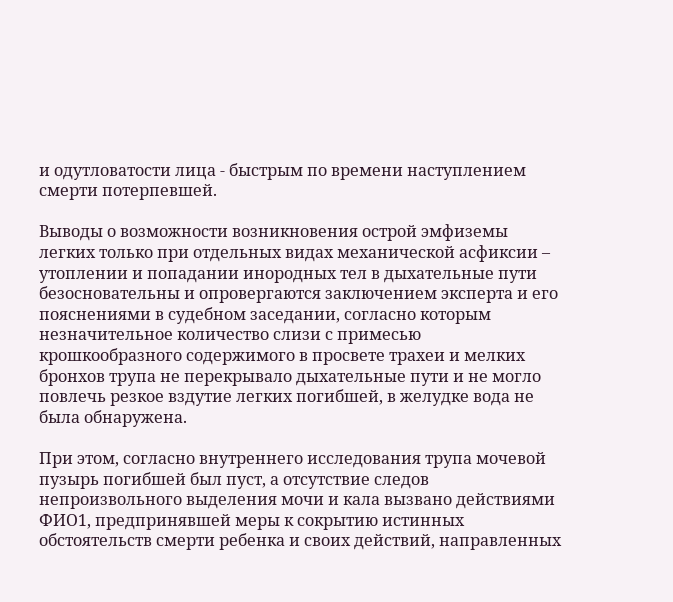и одутловатости лица - быстрым по времени наступлением смерти потерпевшей.

Выводы о возможности возникновения острой эмфиземы легких только при отдельных видах механической асфиксии – утоплении и попадании инородных тел в дыхательные пути безосновательны и опровергаются заключением эксперта и его пояснениями в судебном заседании, согласно которым незначительное количество слизи с примесью крошкообразного содержимого в просвете трахеи и мелких бронхов трупа не перекрывало дыхательные пути и не могло повлечь резкое вздутие легких погибшей, в желудке вода не была обнаружена.

При этом, согласно внутреннего исследования трупа мочевой пузырь погибшей был пуст, а отсутствие следов непроизвольного выделения мочи и кала вызвано действиями ФИО1, предпринявшей меры к сокрытию истинных обстоятельств смерти ребенка и своих действий, направленных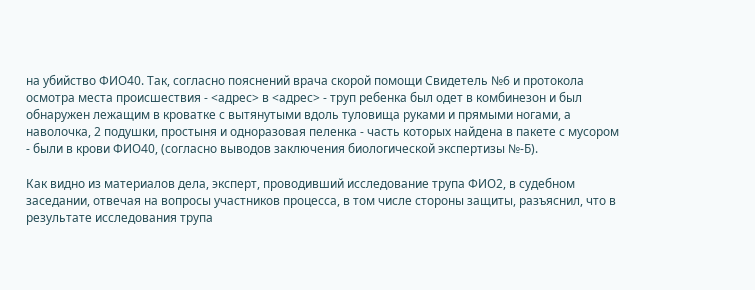на убийство ФИО40. Так, согласно пояснений врача скорой помощи Свидетель №6 и протокола осмотра места происшествия - <адрес> в <адрес> - труп ребенка был одет в комбинезон и был обнаружен лежащим в кроватке с вытянутыми вдоль туловища руками и прямыми ногами, а наволочка, 2 подушки, простыня и одноразовая пеленка - часть которых найдена в пакете с мусором - были в крови ФИО40, (согласно выводов заключения биологической экспертизы №-Б).

Как видно из материалов дела, эксперт, проводивший исследование трупа ФИО2, в судебном заседании, отвечая на вопросы участников процесса, в том числе стороны защиты, разъяснил, что в результате исследования трупа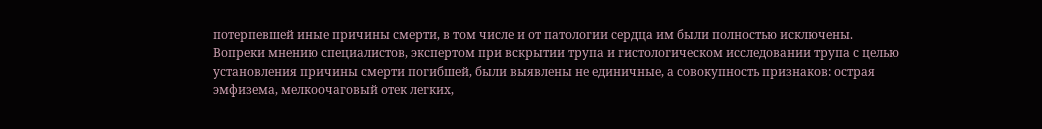потерпевшей иные причины смерти, в том числе и от патологии сердца им были полностью исключены. Вопреки мнению специалистов, экспертом при вскрытии трупа и гистологическом исследовании трупа с целью установления причины смерти погибшей, были выявлены не единичные, а совокупность признаков: острая эмфизема, мелкоочаговый отек легких,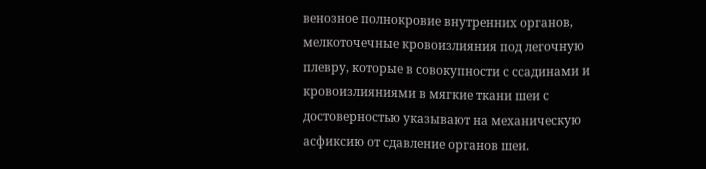венозное полнокровие внутренних органов, мелкоточечные кровоизлияния под легочную плевру, которые в совокупности с ссадинами и кровоизлияниями в мягкие ткани шеи с достоверностью указывают на механическую асфиксию от сдавление органов шеи.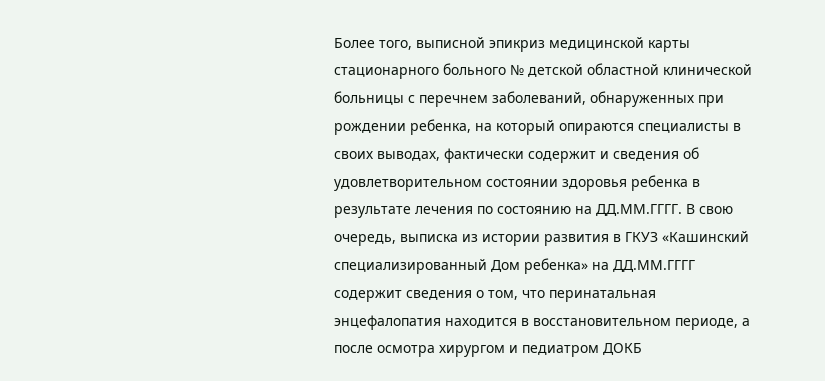Более того, выписной эпикриз медицинской карты стационарного больного № детской областной клинической больницы с перечнем заболеваний, обнаруженных при рождении ребенка, на который опираются специалисты в своих выводах, фактически содержит и сведения об удовлетворительном состоянии здоровья ребенка в результате лечения по состоянию на ДД.ММ.ГГГГ. В свою очередь, выписка из истории развития в ГКУЗ «Кашинский специализированный Дом ребенка» на ДД.ММ.ГГГГ содержит сведения о том, что перинатальная энцефалопатия находится в восстановительном периоде, а после осмотра хирургом и педиатром ДОКБ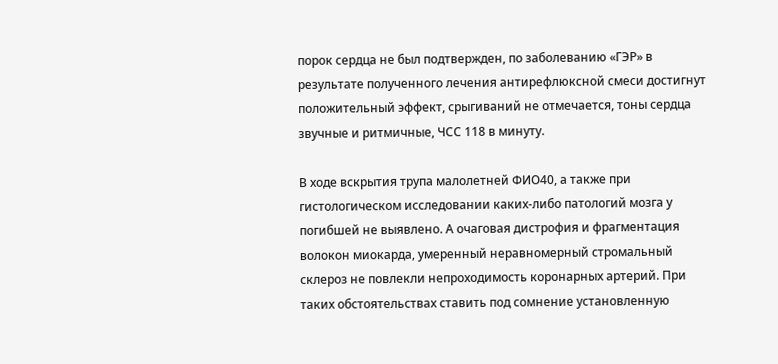порок сердца не был подтвержден, по заболеванию «ГЭР» в результате полученного лечения антирефлюксной смеси достигнут положительный эффект, срыгиваний не отмечается, тоны сердца звучные и ритмичные, ЧСС 118 в минуту.

В ходе вскрытия трупа малолетней ФИО40, а также при гистологическом исследовании каких-либо патологий мозга у погибшей не выявлено. А очаговая дистрофия и фрагментация волокон миокарда, умеренный неравномерный стромальный склероз не повлекли непроходимость коронарных артерий. При таких обстоятельствах ставить под сомнение установленную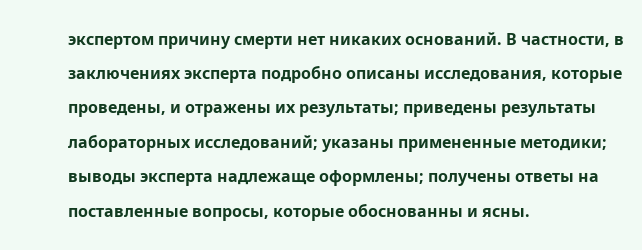экспертом причину смерти нет никаких оснований. В частности, в заключениях эксперта подробно описаны исследования, которые проведены, и отражены их результаты; приведены результаты лабораторных исследований; указаны примененные методики; выводы эксперта надлежаще оформлены; получены ответы на поставленные вопросы, которые обоснованны и ясны.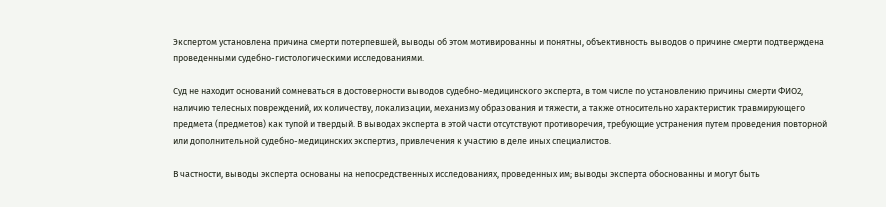Экспертом установлена причина смерти потерпевшей, выводы об этом мотивированны и понятны, объективность выводов о причине смерти подтверждена проведенными судебно-гистологическими исследованиями.

Суд не находит оснований сомневаться в достоверности выводов судебно-медицинского эксперта, в том числе по установлению причины смерти ФИО2, наличию телесных повреждений, их количеству, локализации, механизму образования и тяжести, а также относительно характеристик травмирующего предмета (предметов) как тупой и твердый. В выводах эксперта в этой части отсутствуют противоречия, требующие устранения путем проведения повторной или дополнительной судебно-медицинских экспертиз, привлечения к участию в деле иных специалистов.

В частности, выводы эксперта основаны на непосредственных исследованиях, проведенных им; выводы эксперта обоснованны и могут быть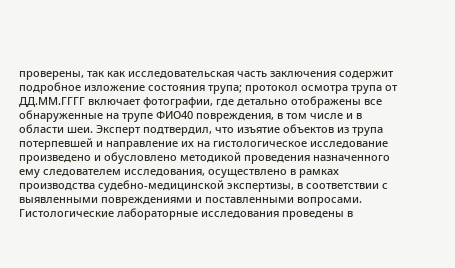проверены, так как исследовательская часть заключения содержит подробное изложение состояния трупа; протокол осмотра трупа от ДД.ММ.ГГГГ включает фотографии, где детально отображены все обнаруженные на трупе ФИО40 повреждения, в том числе и в области шеи. Эксперт подтвердил, что изъятие объектов из трупа потерпевшей и направление их на гистологическое исследование произведено и обусловлено методикой проведения назначенного ему следователем исследования, осуществлено в рамках производства судебно-медицинской экспертизы, в соответствии с выявленными повреждениями и поставленными вопросами. Гистологические лабораторные исследования проведены в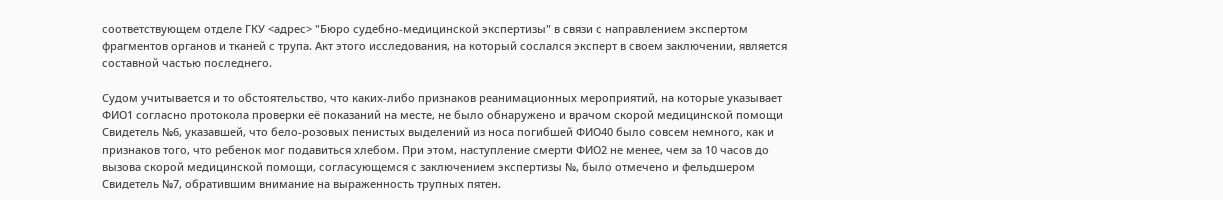соответствующем отделе ГКУ <адрес> "Бюро судебно-медицинской экспертизы" в связи с направлением экспертом фрагментов органов и тканей с трупа. Акт этого исследования, на который сослался эксперт в своем заключении, является составной частью последнего.

Судом учитывается и то обстоятельство, что каких-либо признаков реанимационных мероприятий, на которые указывает ФИО1 согласно протокола проверки её показаний на месте, не было обнаружено и врачом скорой медицинской помощи Свидетель №6, указавшей, что бело-розовых пенистых выделений из носа погибшей ФИО40 было совсем немного, как и признаков того, что ребенок мог подавиться хлебом. При этом, наступление смерти ФИО2 не менее, чем за 10 часов до вызова скорой медицинской помощи, согласующемся с заключением экспертизы №, было отмечено и фельдшером Свидетель №7, обратившим внимание на выраженность трупных пятен.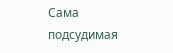Сама подсудимая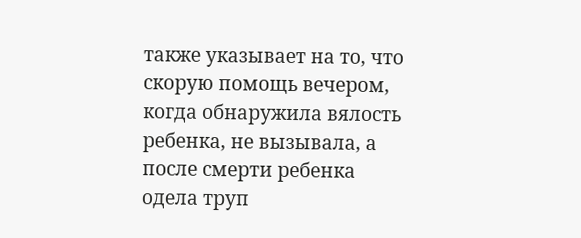также указывает на то, что скорую помощь вечером, когда обнаружила вялость ребенка, не вызывала, а после смерти ребенка одела труп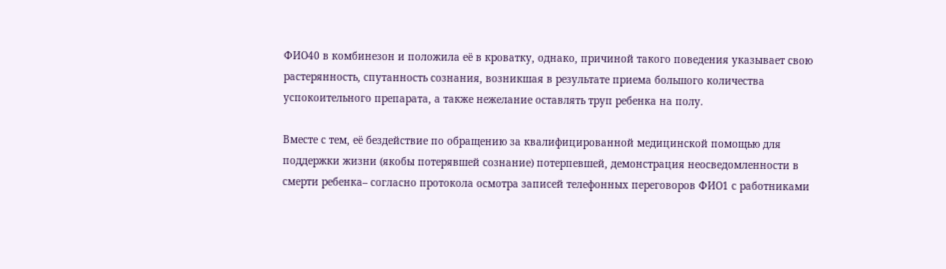ФИО40 в комбинезон и положила её в кроватку, однако, причиной такого поведения указывает свою растерянность, спутанность сознания, возникшая в результате приема большого количества успокоительного препарата, а также нежелание оставлять труп ребенка на полу.

Вместе с тем, её бездействие по обращению за квалифицированной медицинской помощью для поддержки жизни (якобы потерявшей сознание) потерпевшей, демонстрация неосведомленности в смерти ребенка– согласно протокола осмотра записей телефонных переговоров ФИО1 с работниками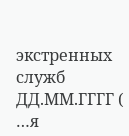экстренных служб ДД.ММ.ГГГГ ( …я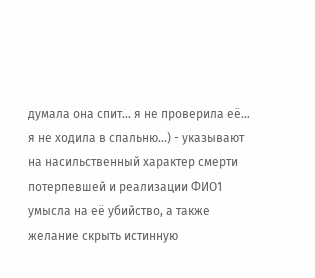думала она спит… я не проверила её… я не ходила в спальню…) - указывают на насильственный характер смерти потерпевшей и реализации ФИО1 умысла на её убийство, а также желание скрыть истинную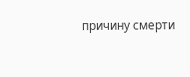причину смерти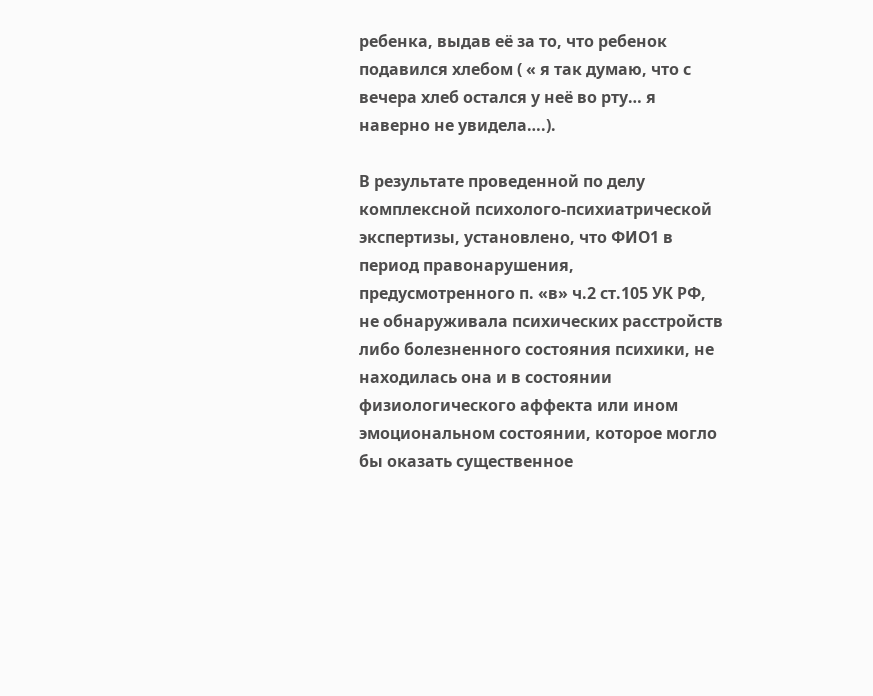ребенка, выдав её за то, что ребенок подавился хлебом ( « я так думаю, что с вечера хлеб остался у неё во рту… я наверно не увидела….).

В результате проведенной по делу комплексной психолого-психиатрической экспертизы, установлено, что ФИО1 в период правонарушения, предусмотренного п. «в» ч.2 ст.105 УК РФ, не обнаруживала психических расстройств либо болезненного состояния психики, не находилась она и в состоянии физиологического аффекта или ином эмоциональном состоянии, которое могло бы оказать существенное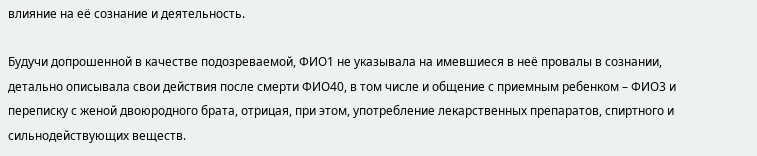влияние на её сознание и деятельность.

Будучи допрошенной в качестве подозреваемой, ФИО1 не указывала на имевшиеся в неё провалы в сознании, детально описывала свои действия после смерти ФИО40, в том числе и общение с приемным ребенком – ФИО3 и переписку с женой двоюродного брата, отрицая, при этом, употребление лекарственных препаратов, спиртного и сильнодействующих веществ.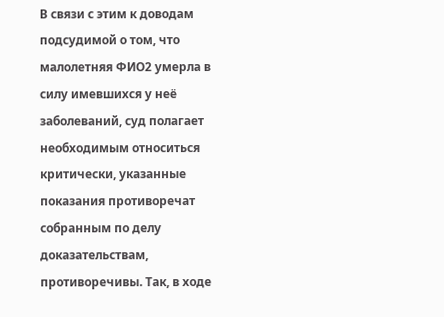В связи с этим к доводам подсудимой о том, что малолетняя ФИО2 умерла в силу имевшихся у неё заболеваний, суд полагает необходимым относиться критически, указанные показания противоречат собранным по делу доказательствам, противоречивы. Так, в ходе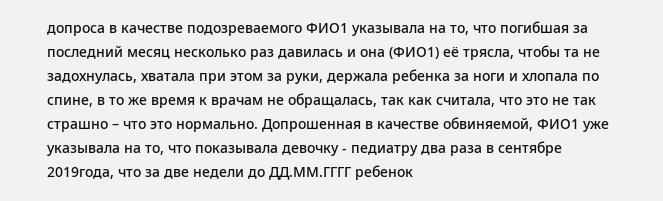допроса в качестве подозреваемого ФИО1 указывала на то, что погибшая за последний месяц несколько раз давилась и она (ФИО1) её трясла, чтобы та не задохнулась, хватала при этом за руки, держала ребенка за ноги и хлопала по спине, в то же время к врачам не обращалась, так как считала, что это не так страшно – что это нормально. Допрошенная в качестве обвиняемой, ФИО1 уже указывала на то, что показывала девочку - педиатру два раза в сентябре 2019года, что за две недели до ДД.ММ.ГГГГ ребенок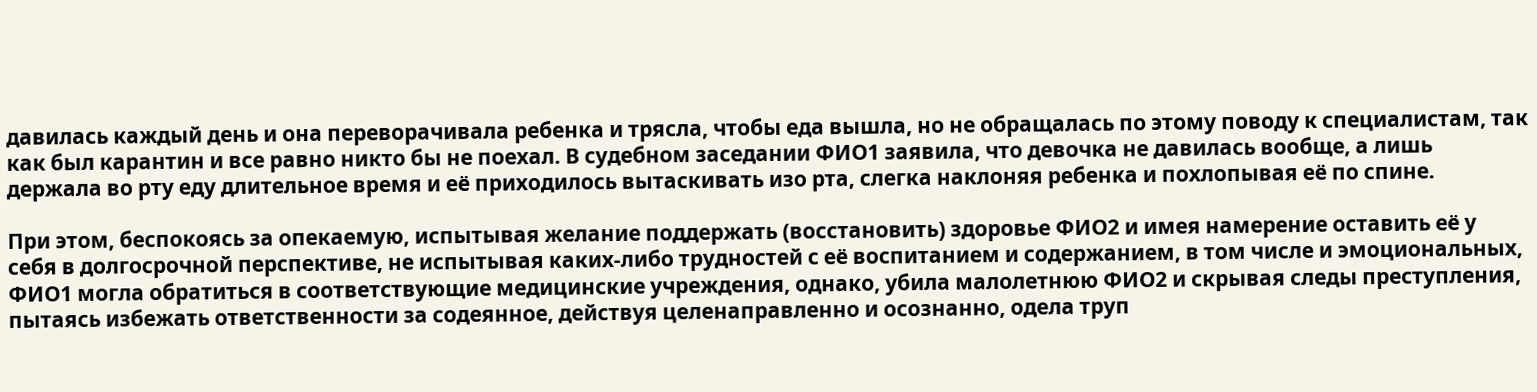давилась каждый день и она переворачивала ребенка и трясла, чтобы еда вышла, но не обращалась по этому поводу к специалистам, так как был карантин и все равно никто бы не поехал. В судебном заседании ФИО1 заявила, что девочка не давилась вообще, а лишь держала во рту еду длительное время и её приходилось вытаскивать изо рта, слегка наклоняя ребенка и похлопывая её по спине.

При этом, беспокоясь за опекаемую, испытывая желание поддержать (восстановить) здоровье ФИО2 и имея намерение оставить её у себя в долгосрочной перспективе, не испытывая каких-либо трудностей с её воспитанием и содержанием, в том числе и эмоциональных, ФИО1 могла обратиться в соответствующие медицинские учреждения, однако, убила малолетнюю ФИО2 и скрывая следы преступления, пытаясь избежать ответственности за содеянное, действуя целенаправленно и осознанно, одела труп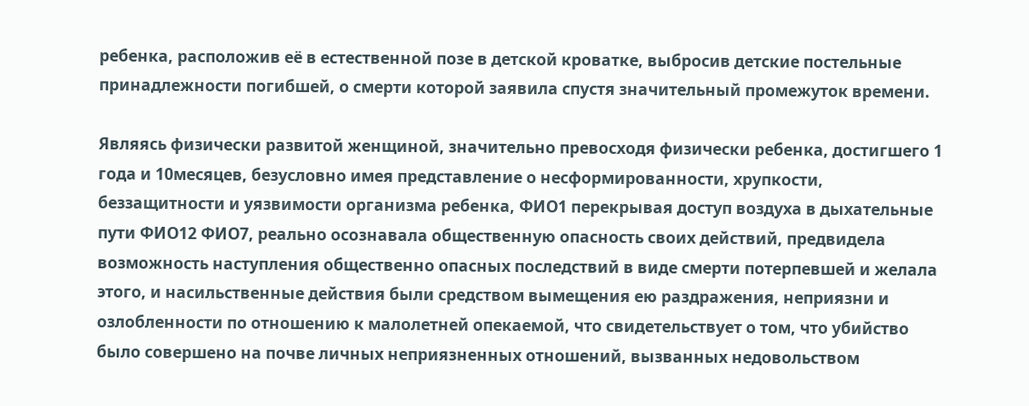ребенка, расположив её в естественной позе в детской кроватке, выбросив детские постельные принадлежности погибшей, о смерти которой заявила спустя значительный промежуток времени.

Являясь физически развитой женщиной, значительно превосходя физически ребенка, достигшего 1 года и 10месяцев, безусловно имея представление о несформированности, хрупкости, беззащитности и уязвимости организма ребенка, ФИО1 перекрывая доступ воздуха в дыхательные пути ФИО12 ФИО7, реально осознавала общественную опасность своих действий, предвидела возможность наступления общественно опасных последствий в виде смерти потерпевшей и желала этого, и насильственные действия были средством вымещения ею раздражения, неприязни и озлобленности по отношению к малолетней опекаемой, что свидетельствует о том, что убийство было совершено на почве личных неприязненных отношений, вызванных недовольством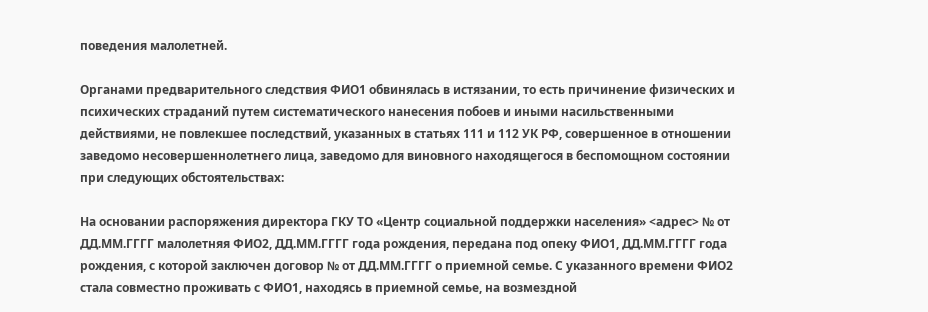поведения малолетней.

Органами предварительного следствия ФИО1 обвинялась в истязании, то есть причинение физических и психических страданий путем систематического нанесения побоев и иными насильственными действиями, не повлекшее последствий, указанных в статьях 111 и 112 УК РФ, совершенное в отношении заведомо несовершеннолетнего лица, заведомо для виновного находящегося в беспомощном состоянии при следующих обстоятельствах:

На основании распоряжения директора ГКУ ТО «Центр социальной поддержки населения» <адрес> № от ДД.ММ.ГГГГ малолетняя ФИО2, ДД.ММ.ГГГГ года рождения, передана под опеку ФИО1, ДД.ММ.ГГГГ года рождения, с которой заключен договор № от ДД.ММ.ГГГГ о приемной семье. С указанного времени ФИО2 стала совместно проживать с ФИО1, находясь в приемной семье, на возмездной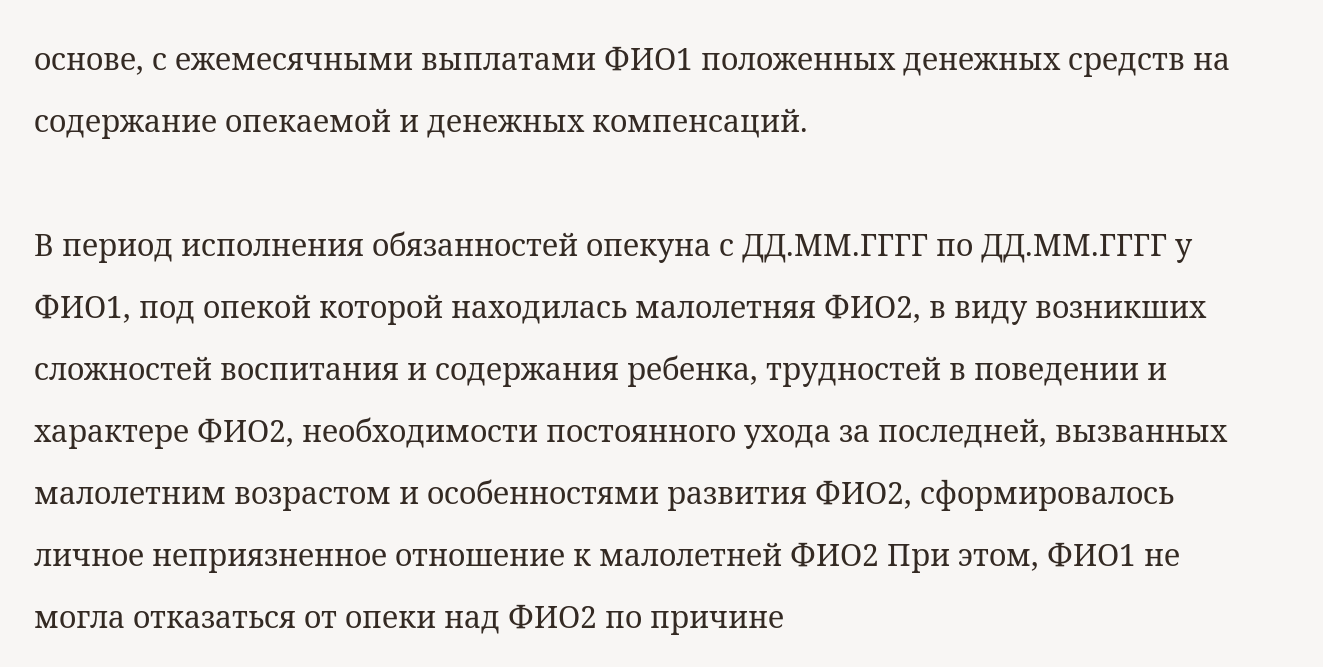основе, с ежемесячными выплатами ФИО1 положенных денежных средств на содержание опекаемой и денежных компенсаций.

В период исполнения обязанностей опекуна с ДД.ММ.ГГГГ по ДД.ММ.ГГГГ у ФИО1, под опекой которой находилась малолетняя ФИО2, в виду возникших сложностей воспитания и содержания ребенка, трудностей в поведении и характере ФИО2, необходимости постоянного ухода за последней, вызванных малолетним возрастом и особенностями развития ФИО2, сформировалось личное неприязненное отношение к малолетней ФИО2 При этом, ФИО1 не могла отказаться от опеки над ФИО2 по причине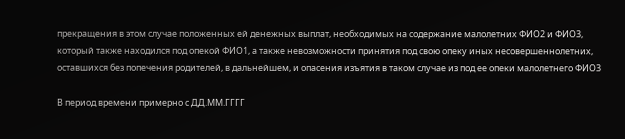прекращения в этом случае положенных ей денежных выплат, необходимых на содержание малолетних ФИО2 и ФИО3, который также находился под опекой ФИО1, а также невозможности принятия под свою опеку иных несовершеннолетних, оставшихся без попечения родителей, в дальнейшем, и опасения изъятия в таком случае из под ее опеки малолетнего ФИО3

В период времени примерно с ДД.ММ.ГГГГ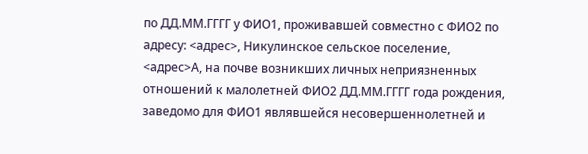по ДД.ММ.ГГГГ у ФИО1, проживавшей совместно с ФИО2 по адресу: <адрес>, Никулинское сельское поселение, <адрес>А, на почве возникших личных неприязненных отношений к малолетней ФИО2 ДД.ММ.ГГГГ года рождения, заведомо для ФИО1 являвшейся несовершеннолетней и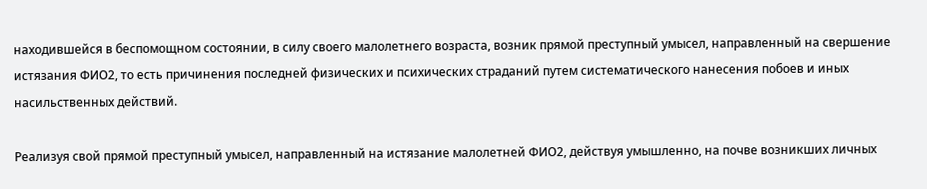находившейся в беспомощном состоянии, в силу своего малолетнего возраста, возник прямой преступный умысел, направленный на свершение истязания ФИО2, то есть причинения последней физических и психических страданий путем систематического нанесения побоев и иных насильственных действий.

Реализуя свой прямой преступный умысел, направленный на истязание малолетней ФИО2, действуя умышленно, на почве возникших личных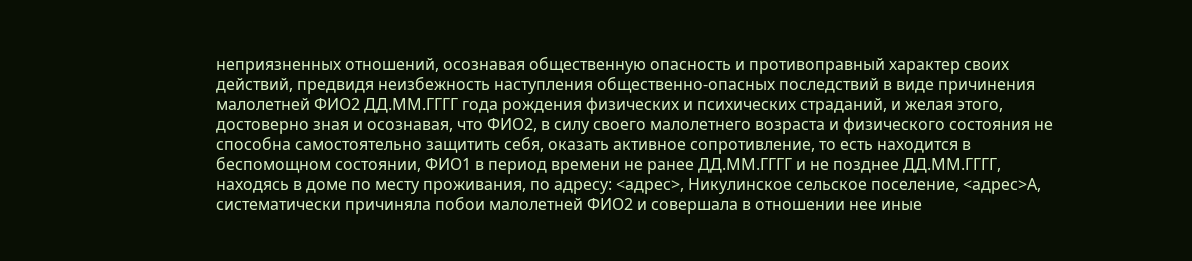неприязненных отношений, осознавая общественную опасность и противоправный характер своих действий, предвидя неизбежность наступления общественно-опасных последствий в виде причинения малолетней ФИО2 ДД.ММ.ГГГГ года рождения физических и психических страданий, и желая этого, достоверно зная и осознавая, что ФИО2, в силу своего малолетнего возраста и физического состояния не способна самостоятельно защитить себя, оказать активное сопротивление, то есть находится в беспомощном состоянии, ФИО1 в период времени не ранее ДД.ММ.ГГГГ и не позднее ДД.ММ.ГГГГ, находясь в доме по месту проживания, по адресу: <адрес>, Никулинское сельское поселение, <адрес>А, систематически причиняла побои малолетней ФИО2 и совершала в отношении нее иные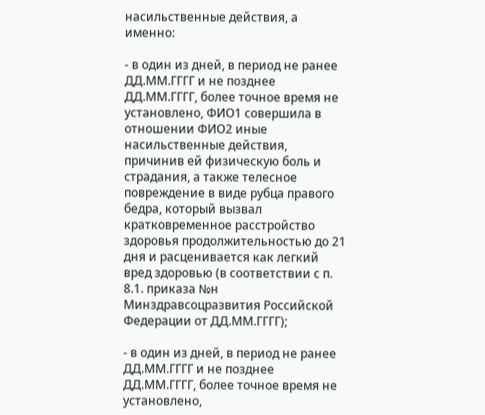насильственные действия, а именно:

- в один из дней, в период не ранее ДД.ММ.ГГГГ и не позднее ДД.ММ.ГГГГ, более точное время не установлено, ФИО1 совершила в отношении ФИО2 иные насильственные действия, причинив ей физическую боль и страдания, а также телесное повреждение в виде рубца правого бедра, который вызвал кратковременное расстройство здоровья продолжительностью до 21 дня и расценивается как легкий вред здоровью (в соответствии с п. 8.1. приказа №н Минздравсоцразвития Российской Федерации от ДД.ММ.ГГГГ);

- в один из дней, в период не ранее ДД.ММ.ГГГГ и не позднее ДД.ММ.ГГГГ, более точное время не установлено,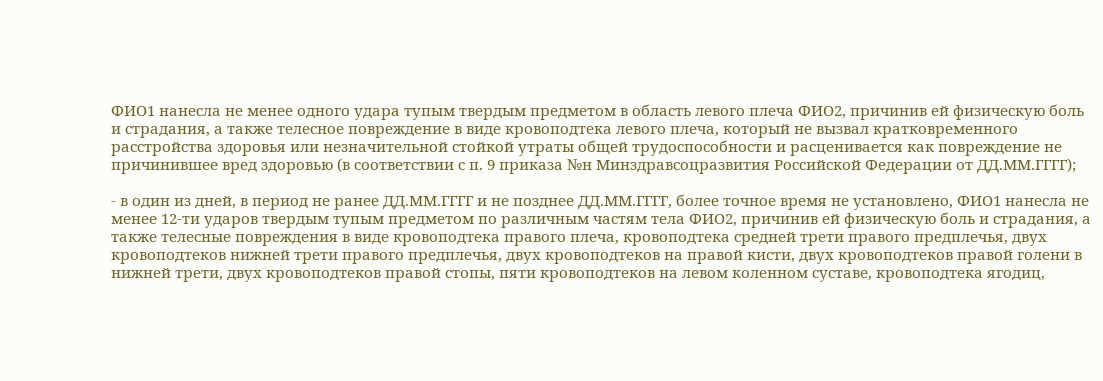ФИО1 нанесла не менее одного удара тупым твердым предметом в область левого плеча ФИО2, причинив ей физическую боль и страдания, а также телесное повреждение в виде кровоподтека левого плеча, который не вызвал кратковременного расстройства здоровья или незначительной стойкой утраты общей трудоспособности и расценивается как повреждение не причинившее вред здоровью (в соответствии с п. 9 приказа №н Минздравсоцразвития Российской Федерации от ДД.ММ.ГГГГ);

- в один из дней, в период не ранее ДД.ММ.ГГГГ и не позднее ДД.ММ.ГГГГ, более точное время не установлено, ФИО1 нанесла не менее 12-ти ударов твердым тупым предметом по различным частям тела ФИО2, причинив ей физическую боль и страдания, а также телесные повреждения в виде кровоподтека правого плеча, кровоподтека средней трети правого предплечья, двух кровоподтеков нижней трети правого предплечья, двух кровоподтеков на правой кисти, двух кровоподтеков правой голени в нижней трети, двух кровоподтеков правой стопы, пяти кровоподтеков на левом коленном суставе, кровоподтека ягодиц,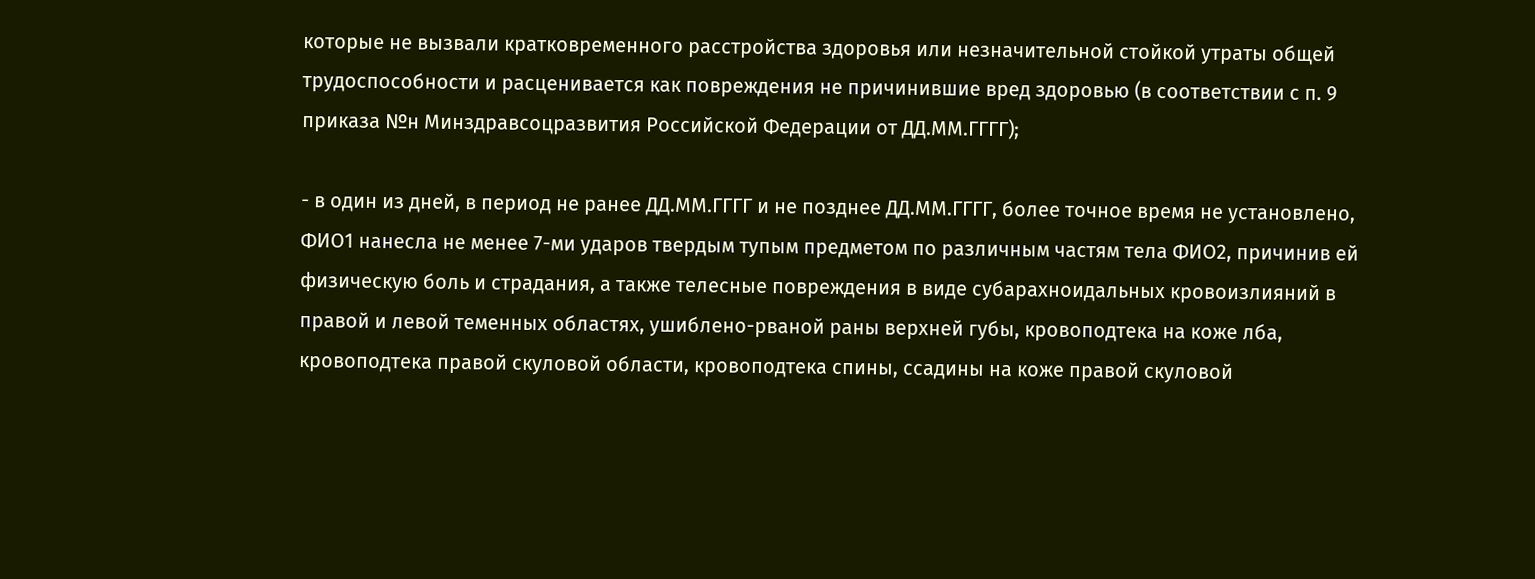которые не вызвали кратковременного расстройства здоровья или незначительной стойкой утраты общей трудоспособности и расценивается как повреждения не причинившие вред здоровью (в соответствии с п. 9 приказа №н Минздравсоцразвития Российской Федерации от ДД.ММ.ГГГГ);

- в один из дней, в период не ранее ДД.ММ.ГГГГ и не позднее ДД.ММ.ГГГГ, более точное время не установлено, ФИО1 нанесла не менее 7-ми ударов твердым тупым предметом по различным частям тела ФИО2, причинив ей физическую боль и страдания, а также телесные повреждения в виде субарахноидальных кровоизлияний в правой и левой теменных областях, ушиблено-рваной раны верхней губы, кровоподтека на коже лба, кровоподтека правой скуловой области, кровоподтека спины, ссадины на коже правой скуловой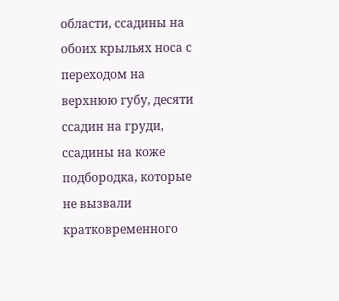области, ссадины на обоих крыльях носа с переходом на верхнюю губу, десяти ссадин на груди, ссадины на коже подбородка, которые не вызвали кратковременного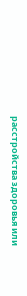расстройства здоровья или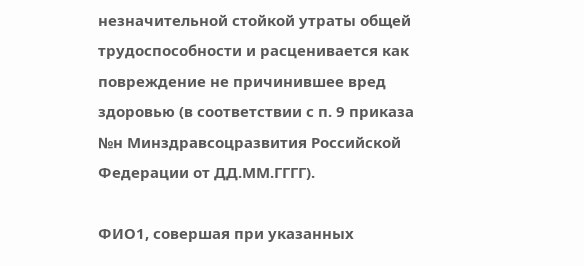незначительной стойкой утраты общей трудоспособности и расценивается как повреждение не причинившее вред здоровью (в соответствии с п. 9 приказа №н Минздравсоцразвития Российской Федерации от ДД.ММ.ГГГГ).

ФИО1, совершая при указанных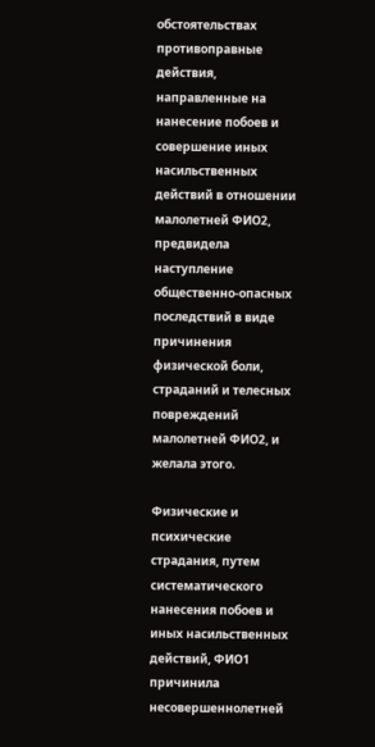обстоятельствах противоправные действия, направленные на нанесение побоев и совершение иных насильственных действий в отношении малолетней ФИО2, предвидела наступление общественно-опасных последствий в виде причинения физической боли, страданий и телесных повреждений малолетней ФИО2, и желала этого.

Физические и психические страдания, путем систематического нанесения побоев и иных насильственных действий, ФИО1 причинила несовершеннолетней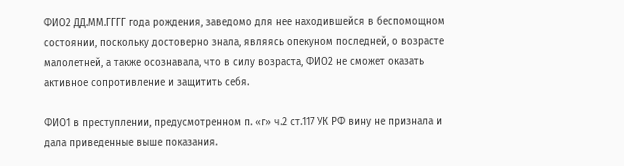ФИО2 ДД.ММ.ГГГГ года рождения, заведомо для нее находившейся в беспомощном состоянии, поскольку достоверно знала, являясь опекуном последней, о возрасте малолетней, а также осознавала, что в силу возраста, ФИО2 не сможет оказать активное сопротивление и защитить себя.

ФИО1 в преступлении, предусмотренном п. «г» ч.2 ст.117 УК РФ вину не признала и дала приведенные выше показания.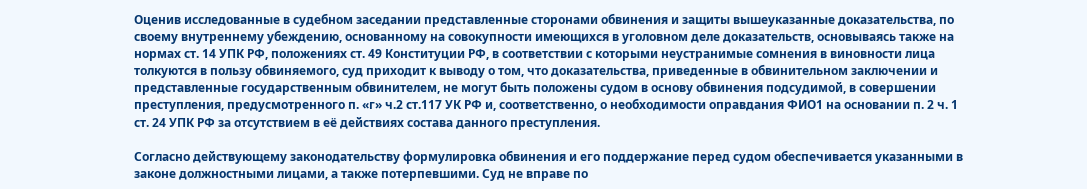Оценив исследованные в судебном заседании представленные сторонами обвинения и защиты вышеуказанные доказательства, по своему внутреннему убеждению, основанному на совокупности имеющихся в уголовном деле доказательств, основываясь также на нормах ст. 14 УПК РФ, положениях ст. 49 Конституции РФ, в соответствии с которыми неустранимые сомнения в виновности лица толкуются в пользу обвиняемого, суд приходит к выводу о том, что доказательства, приведенные в обвинительном заключении и представленные государственным обвинителем, не могут быть положены судом в основу обвинения подсудимой, в совершении преступления, предусмотренного п. «г» ч.2 ст.117 УК РФ и, соответственно, о необходимости оправдания ФИО1 на основании п. 2 ч. 1 ст. 24 УПК РФ за отсутствием в её действиях состава данного преступления.

Согласно действующему законодательству формулировка обвинения и его поддержание перед судом обеспечивается указанными в законе должностными лицами, а также потерпевшими. Суд не вправе по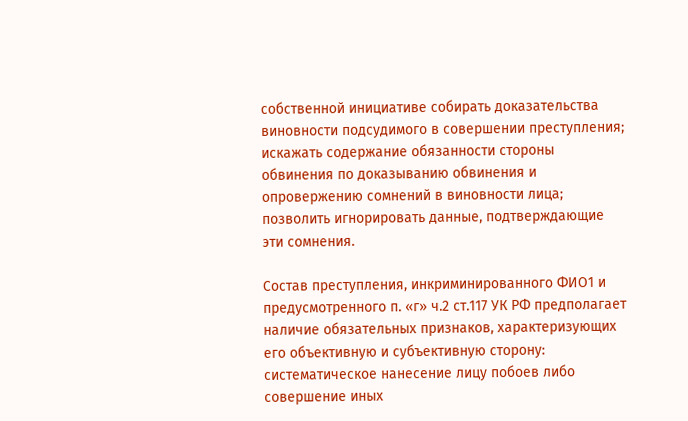собственной инициативе собирать доказательства виновности подсудимого в совершении преступления; искажать содержание обязанности стороны обвинения по доказыванию обвинения и опровержению сомнений в виновности лица; позволить игнорировать данные, подтверждающие эти сомнения.

Состав преступления, инкриминированного ФИО1 и предусмотренного п. «г» ч.2 ст.117 УК РФ предполагает наличие обязательных признаков, характеризующих его объективную и субъективную сторону: систематическое нанесение лицу побоев либо совершение иных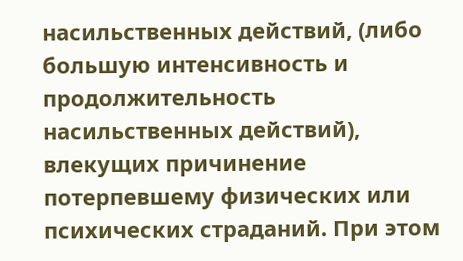насильственных действий, (либо большую интенсивность и продолжительность насильственных действий), влекущих причинение потерпевшему физических или психических страданий. При этом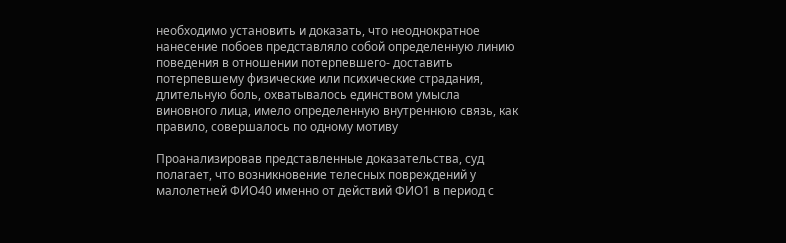необходимо установить и доказать, что неоднократное нанесение побоев представляло собой определенную линию поведения в отношении потерпевшего- доставить потерпевшему физические или психические страдания, длительную боль, охватывалось единством умысла виновного лица, имело определенную внутреннюю связь, как правило, совершалось по одному мотиву

Проанализировав представленные доказательства, суд полагает, что возникновение телесных повреждений у малолетней ФИО40 именно от действий ФИО1 в период с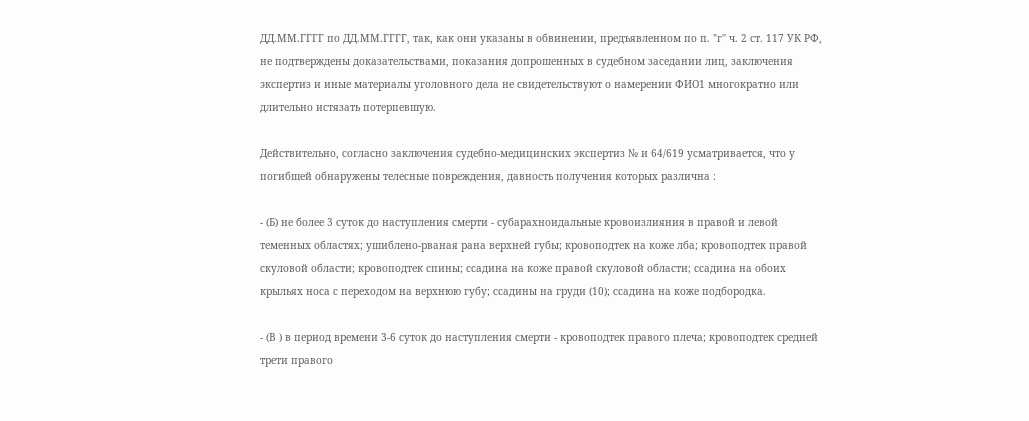ДД.ММ.ГГГГ по ДД.ММ.ГГГГ, так, как они указаны в обвинении, предъявленном по п. "г" ч. 2 ст. 117 УК РФ, не подтверждены доказательствами, показания допрошенных в судебном заседании лиц, заключения экспертиз и иные материалы уголовного дела не свидетельствуют о намерении ФИО1 многократно или длительно истязать потерпевшую.

Действительно, согласно заключения судебно-медицинских экспертиз № и 64/619 усматривается, что у погибшей обнаружены телесные повреждения, давность получения которых различна :

- (Б) не более 3 суток до наступления смерти - субарахноидальные кровоизлияния в правой и левой теменных областях; ушиблено-рваная рана верхней губы; кровоподтек на коже лба; кровоподтек правой скуловой области; кровоподтек спины; ссадина на коже правой скуловой области; ссадина на обоих крыльях носа с переходом на верхнюю губу; ссадины на груди (10); ссадина на коже подбородка.

- (В ) в период времени 3-6 суток до наступления смерти - кровоподтек правого плеча; кровоподтек средней трети правого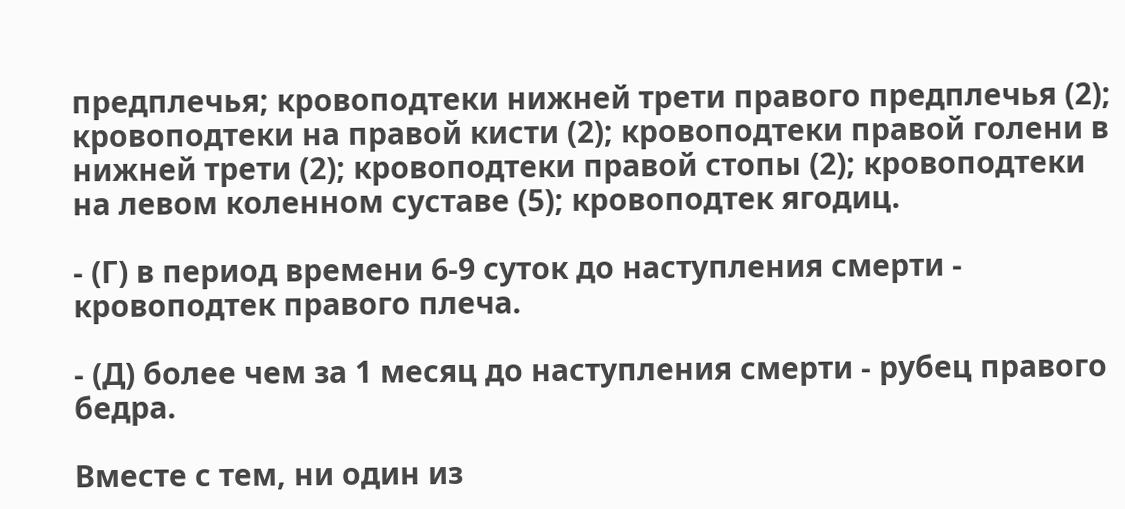предплечья; кровоподтеки нижней трети правого предплечья (2); кровоподтеки на правой кисти (2); кровоподтеки правой голени в нижней трети (2); кровоподтеки правой стопы (2); кровоподтеки на левом коленном суставе (5); кровоподтек ягодиц.

- (Г) в период времени 6-9 суток до наступления смерти - кровоподтек правого плеча.

- (Д) более чем за 1 месяц до наступления смерти - рубец правого бедра.

Вместе с тем, ни один из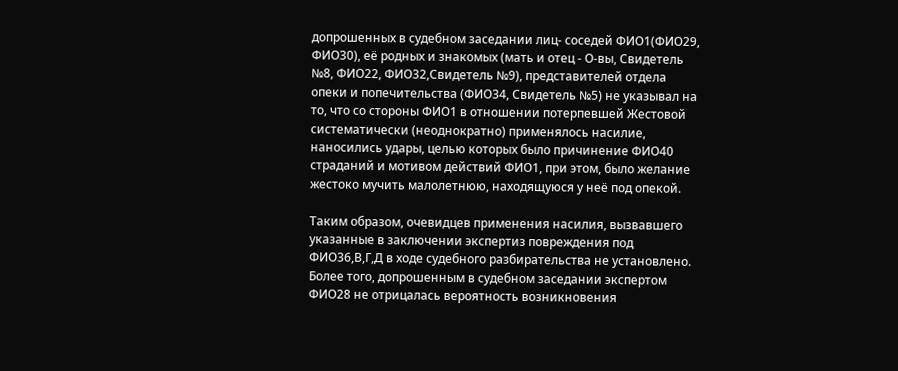допрошенных в судебном заседании лиц- соседей ФИО1(ФИО29, ФИО30), её родных и знакомых (мать и отец - О-вы, Свидетель №8, ФИО22, ФИО32,Свидетель №9), представителей отдела опеки и попечительства (ФИО34, Свидетель №5) не указывал на то, что со стороны ФИО1 в отношении потерпевшей Жестовой систематически (неоднократно) применялось насилие, наносились удары, целью которых было причинение ФИО40 страданий и мотивом действий ФИО1, при этом, было желание жестоко мучить малолетнюю, находящуюся у неё под опекой.

Таким образом, очевидцев применения насилия, вызвавшего указанные в заключении экспертиз повреждения под ФИО36,В,Г,Д в ходе судебного разбирательства не установлено. Более того, допрошенным в судебном заседании экспертом ФИО28 не отрицалась вероятность возникновения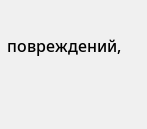повреждений,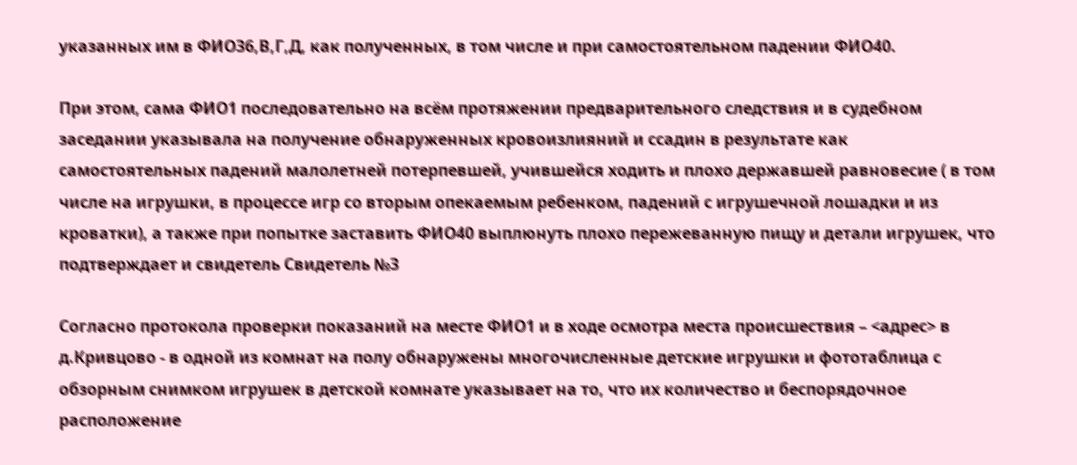указанных им в ФИО36,В,Г,Д, как полученных, в том числе и при самостоятельном падении ФИО40.

При этом, сама ФИО1 последовательно на всём протяжении предварительного следствия и в судебном заседании указывала на получение обнаруженных кровоизлияний и ссадин в результате как самостоятельных падений малолетней потерпевшей, учившейся ходить и плохо державшей равновесие ( в том числе на игрушки, в процессе игр со вторым опекаемым ребенком, падений с игрушечной лошадки и из кроватки), а также при попытке заставить ФИО40 выплюнуть плохо пережеванную пищу и детали игрушек, что подтверждает и свидетель Свидетель №3

Согласно протокола проверки показаний на месте ФИО1 и в ходе осмотра места происшествия – <адрес> в д.Кривцово - в одной из комнат на полу обнаружены многочисленные детские игрушки и фототаблица с обзорным снимком игрушек в детской комнате указывает на то, что их количество и беспорядочное расположение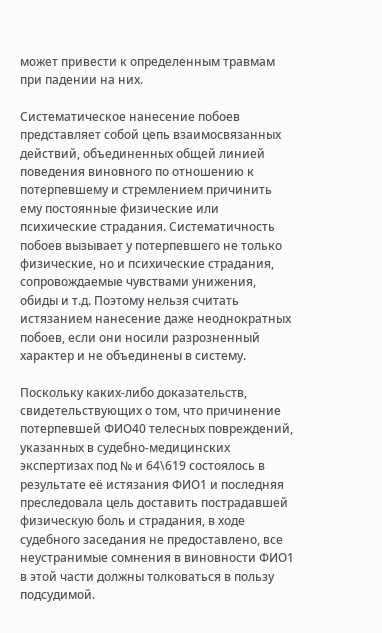может привести к определенным травмам при падении на них.

Систематическое нанесение побоев представляет собой цепь взаимосвязанных действий, объединенных общей линией поведения виновного по отношению к потерпевшему и стремлением причинить ему постоянные физические или психические страдания. Систематичность побоев вызывает у потерпевшего не только физические, но и психические страдания, сопровождаемые чувствами унижения, обиды и т.д. Поэтому нельзя считать истязанием нанесение даже неоднократных побоев, если они носили разрозненный характер и не объединены в систему.

Поскольку каких-либо доказательств, свидетельствующих о том, что причинение потерпевшей ФИО40 телесных повреждений, указанных в судебно-медицинских экспертизах под № и 64\619 состоялось в результате её истязания ФИО1 и последняя преследовала цель доставить пострадавшей физическую боль и страдания, в ходе судебного заседания не предоставлено, все неустранимые сомнения в виновности ФИО1 в этой части должны толковаться в пользу подсудимой.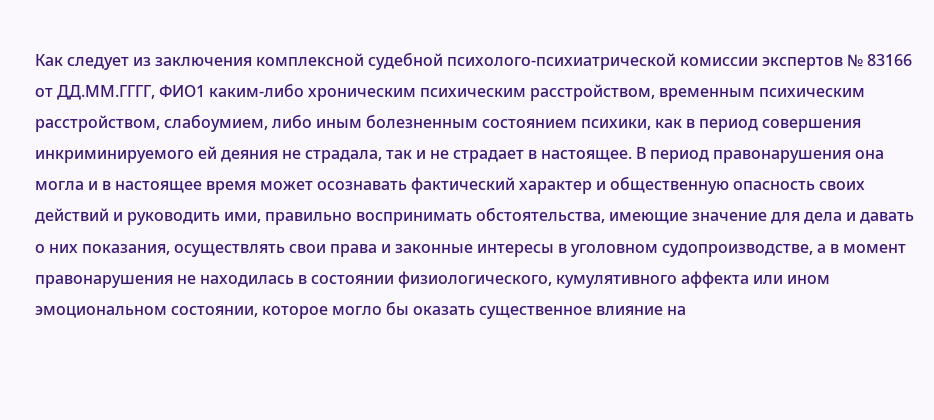Как следует из заключения комплексной судебной психолого-психиатрической комиссии экспертов № 83166 от ДД.ММ.ГГГГ, ФИО1 каким-либо хроническим психическим расстройством, временным психическим расстройством, слабоумием, либо иным болезненным состоянием психики, как в период совершения инкриминируемого ей деяния не страдала, так и не страдает в настоящее. В период правонарушения она могла и в настоящее время может осознавать фактический характер и общественную опасность своих действий и руководить ими, правильно воспринимать обстоятельства, имеющие значение для дела и давать о них показания, осуществлять свои права и законные интересы в уголовном судопроизводстве, а в момент правонарушения не находилась в состоянии физиологического, кумулятивного аффекта или ином эмоциональном состоянии, которое могло бы оказать существенное влияние на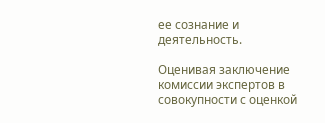ее сознание и деятельность.

Оценивая заключение комиссии экспертов в совокупности с оценкой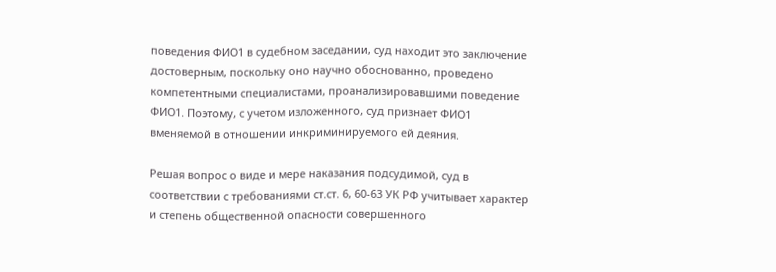поведения ФИО1 в судебном заседании, суд находит это заключение достоверным, поскольку оно научно обоснованно, проведено компетентными специалистами, проанализировавшими поведение ФИО1. Поэтому, с учетом изложенного, суд признает ФИО1 вменяемой в отношении инкриминируемого ей деяния.

Решая вопрос о виде и мере наказания подсудимой, суд в соответствии с требованиями ст.ст. 6, 60-63 УК РФ учитывает характер и степень общественной опасности совершенного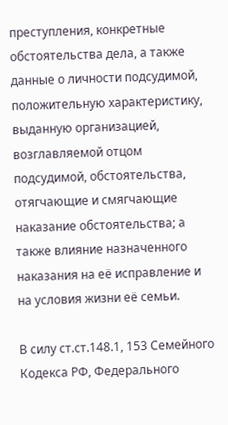преступления, конкретные обстоятельства дела, а также данные о личности подсудимой, положительную характеристику, выданную организацией, возглавляемой отцом подсудимой, обстоятельства, отягчающие и смягчающие наказание обстоятельства; а также влияние назначенного наказания на её исправление и на условия жизни её семьи.

В силу ст.ст.148.1, 153 Семейного Кодекса РФ, Федерального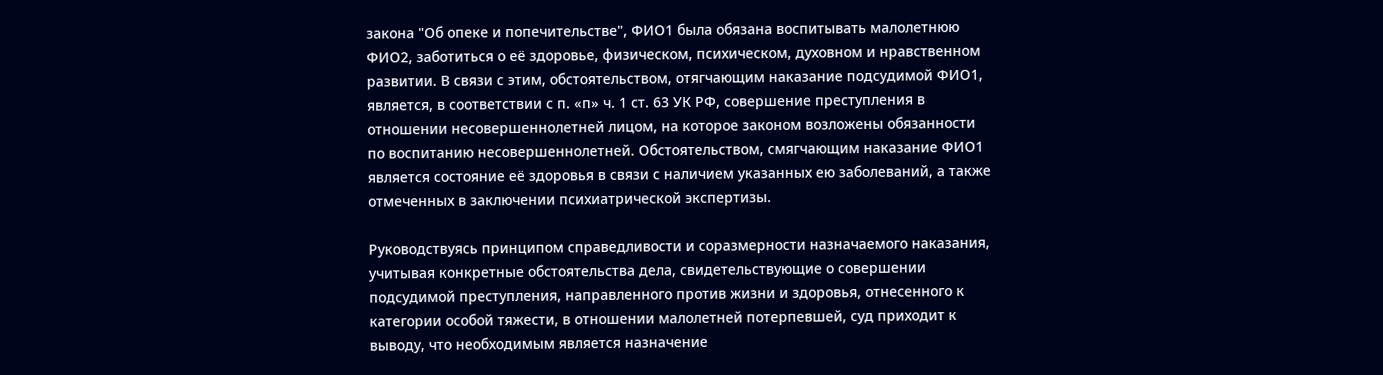закона "Об опеке и попечительстве", ФИО1 была обязана воспитывать малолетнюю ФИО2, заботиться о её здоровье, физическом, психическом, духовном и нравственном развитии. В связи с этим, обстоятельством, отягчающим наказание подсудимой ФИО1, является, в соответствии с п. «п» ч. 1 ст. 63 УК РФ, совершение преступления в отношении несовершеннолетней лицом, на которое законом возложены обязанности по воспитанию несовершеннолетней. Обстоятельством, смягчающим наказание ФИО1 является состояние её здоровья в связи с наличием указанных ею заболеваний, а также отмеченных в заключении психиатрической экспертизы.

Руководствуясь принципом справедливости и соразмерности назначаемого наказания, учитывая конкретные обстоятельства дела, свидетельствующие о совершении подсудимой преступления, направленного против жизни и здоровья, отнесенного к категории особой тяжести, в отношении малолетней потерпевшей, суд приходит к выводу, что необходимым является назначение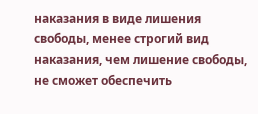наказания в виде лишения свободы, менее строгий вид наказания, чем лишение свободы, не сможет обеспечить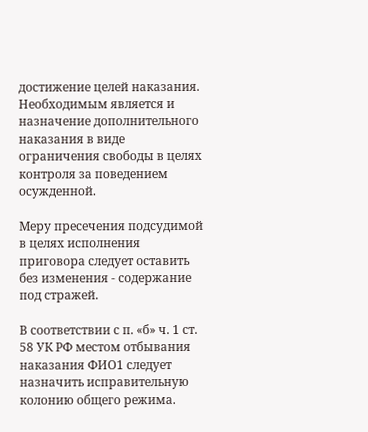достижение целей наказания. Необходимым является и назначение дополнительного наказания в виде ограничения свободы в целях контроля за поведением осужденной.

Меру пресечения подсудимой в целях исполнения приговора следует оставить без изменения - содержание под стражей.

В соответствии с п. «б» ч. 1 ст. 58 УК РФ местом отбывания наказания ФИО1 следует назначить исправительную колонию общего режима.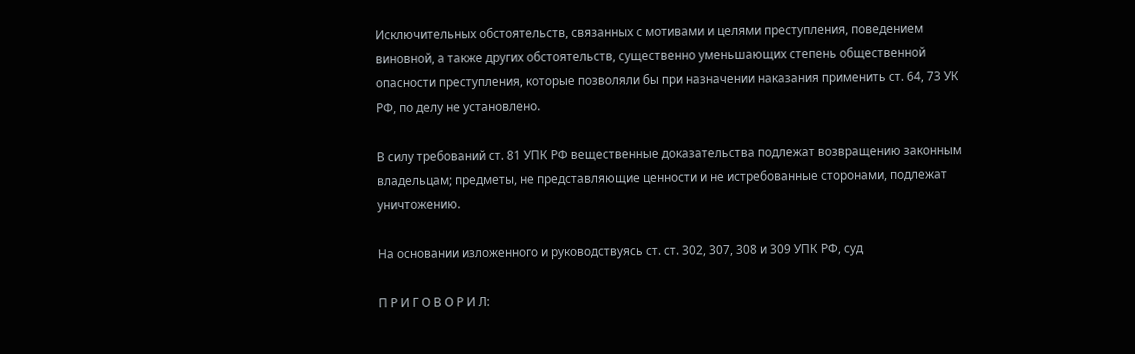Исключительных обстоятельств, связанных с мотивами и целями преступления, поведением виновной, а также других обстоятельств, существенно уменьшающих степень общественной опасности преступления, которые позволяли бы при назначении наказания применить ст. 64, 73 УК РФ, по делу не установлено.

В силу требований ст. 81 УПК РФ вещественные доказательства подлежат возвращению законным владельцам; предметы, не представляющие ценности и не истребованные сторонами, подлежат уничтожению.

На основании изложенного и руководствуясь ст. ст. 302, 307, 308 и 309 УПК РФ, суд

П Р И Г О В О Р И Л: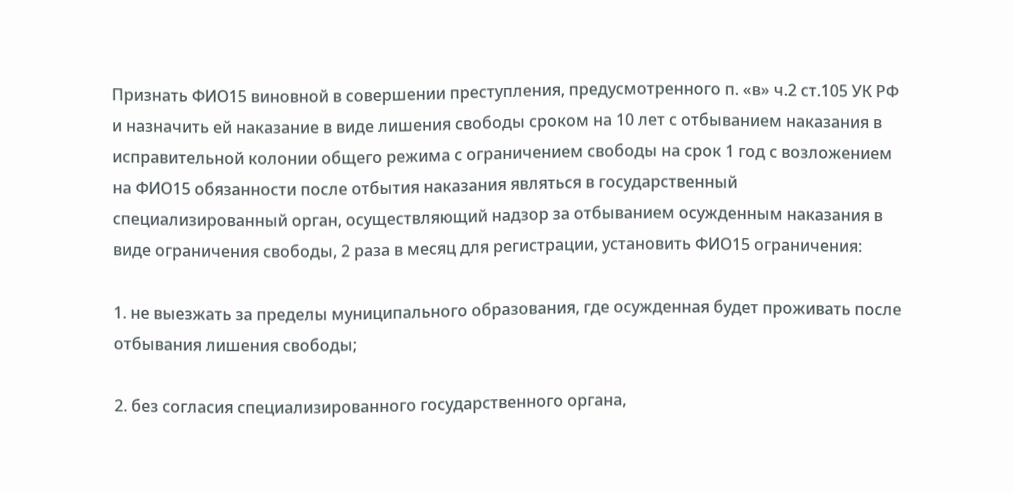Признать ФИО15 виновной в совершении преступления, предусмотренного п. «в» ч.2 ст.105 УК РФ и назначить ей наказание в виде лишения свободы сроком на 10 лет с отбыванием наказания в исправительной колонии общего режима с ограничением свободы на срок 1 год с возложением на ФИО15 обязанности после отбытия наказания являться в государственный специализированный орган, осуществляющий надзор за отбыванием осужденным наказания в виде ограничения свободы, 2 раза в месяц для регистрации, установить ФИО15 ограничения:

1. не выезжать за пределы муниципального образования, где осужденная будет проживать после отбывания лишения свободы;

2. без согласия специализированного государственного органа,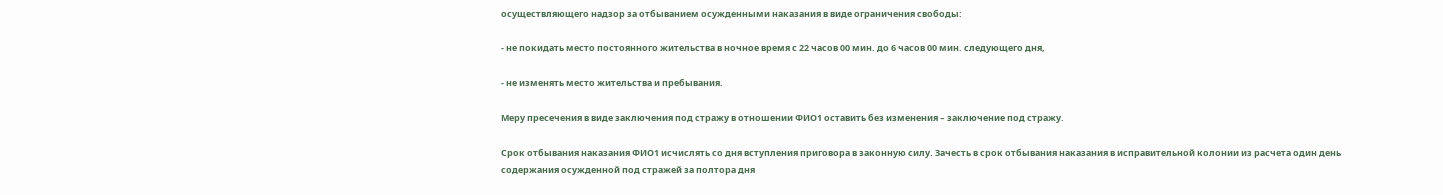осуществляющего надзор за отбыванием осужденными наказания в виде ограничения свободы:

- не покидать место постоянного жительства в ночное время с 22 часов 00 мин. до 6 часов 00 мин. следующего дня,

- не изменять место жительства и пребывания.

Меру пресечения в виде заключения под стражу в отношении ФИО1 оставить без изменения – заключение под стражу.

Срок отбывания наказания ФИО1 исчислять со дня вступления приговора в законную силу. Зачесть в срок отбывания наказания в исправительной колонии из расчета один день содержания осужденной под стражей за полтора дня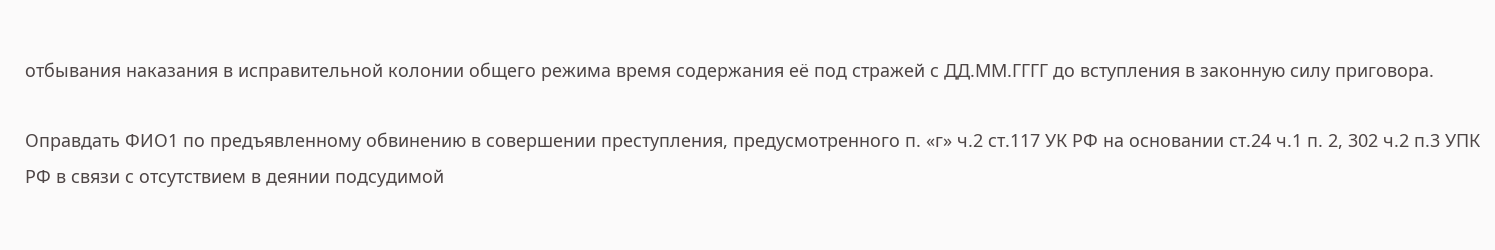отбывания наказания в исправительной колонии общего режима время содержания её под стражей с ДД.ММ.ГГГГ до вступления в законную силу приговора.

Оправдать ФИО1 по предъявленному обвинению в совершении преступления, предусмотренного п. «г» ч.2 ст.117 УК РФ на основании ст.24 ч.1 п. 2, 302 ч.2 п.3 УПК РФ в связи с отсутствием в деянии подсудимой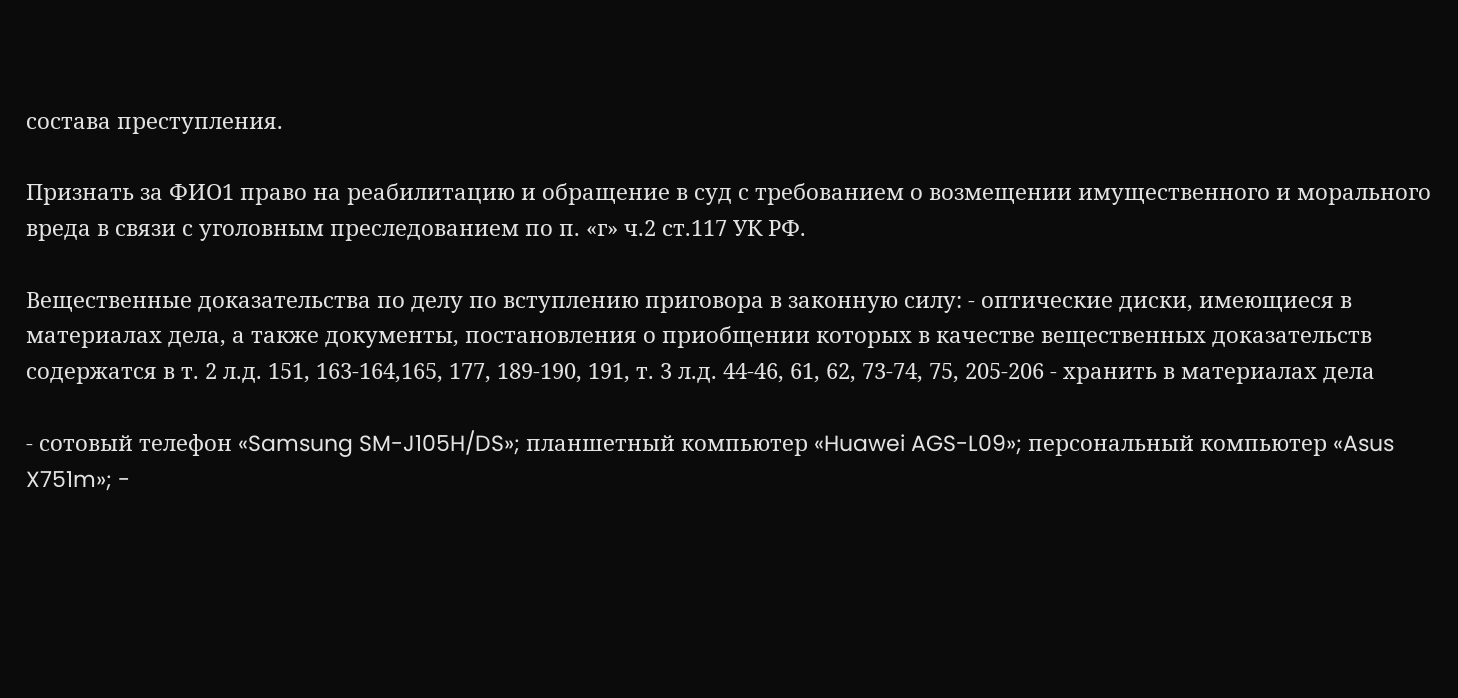состава преступления.

Признать за ФИО1 право на реабилитацию и обращение в суд с требованием о возмещении имущественного и морального вреда в связи с уголовным преследованием по п. «г» ч.2 ст.117 УК РФ.

Вещественные доказательства по делу по вступлению приговора в законную силу: - оптические диски, имеющиеся в материалах дела, а также документы, постановления о приобщении которых в качестве вещественных доказательств содержатся в т. 2 л.д. 151, 163-164,165, 177, 189-190, 191, т. 3 л.д. 44-46, 61, 62, 73-74, 75, 205-206 - хранить в материалах дела

- сотовый телефон «Samsung SM-J105H/DS»; планшетный компьютер «Huawei AGS-L09»; персональный компьютер «Asus X751m»; -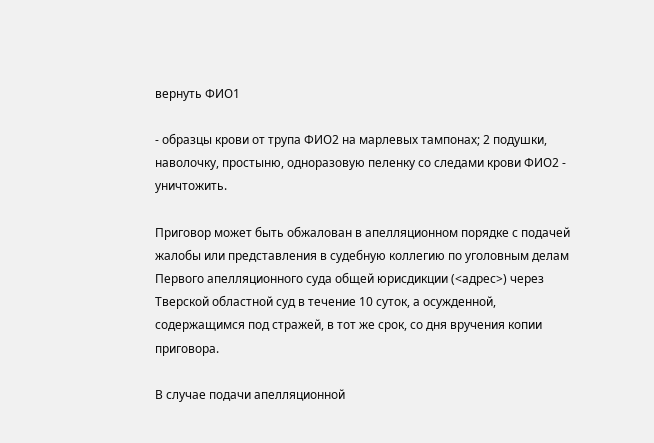вернуть ФИО1

- образцы крови от трупа ФИО2 на марлевых тампонах; 2 подушки, наволочку, простыню, одноразовую пеленку со следами крови ФИО2 - уничтожить.

Приговор может быть обжалован в апелляционном порядке с подачей жалобы или представления в судебную коллегию по уголовным делам Первого апелляционного суда общей юрисдикции (<адрес>) через Тверской областной суд в течение 10 суток, а осужденной, содержащимся под стражей, в тот же срок, со дня вручения копии приговора.

В случае подачи апелляционной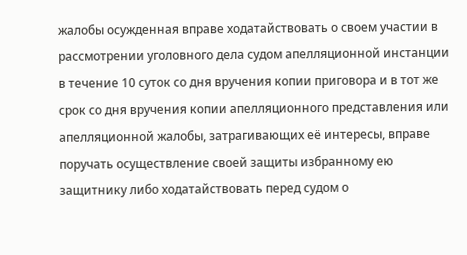жалобы осужденная вправе ходатайствовать о своем участии в рассмотрении уголовного дела судом апелляционной инстанции в течение 10 суток со дня вручения копии приговора и в тот же срок со дня вручения копии апелляционного представления или апелляционной жалобы, затрагивающих её интересы, вправе поручать осуществление своей защиты избранному ею защитнику либо ходатайствовать перед судом о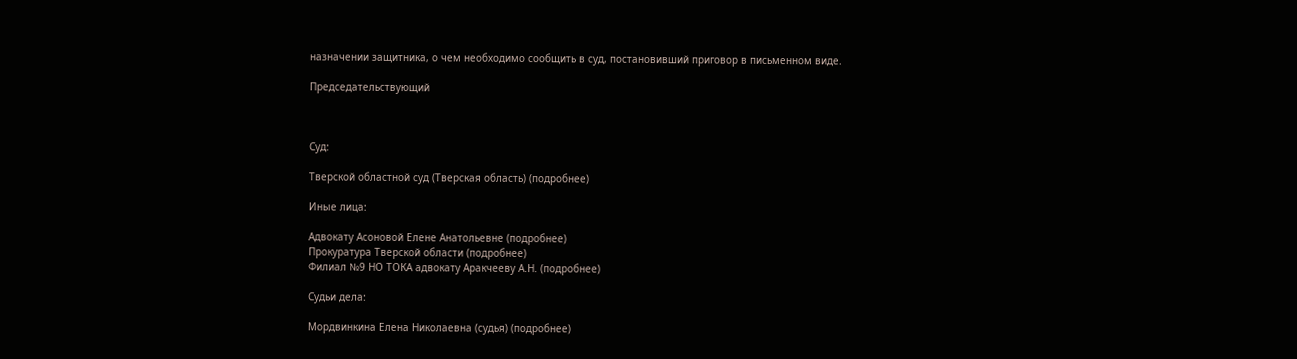назначении защитника, о чем необходимо сообщить в суд, постановивший приговор в письменном виде.

Председательствующий



Суд:

Тверской областной суд (Тверская область) (подробнее)

Иные лица:

Адвокату Асоновой Елене Анатольевне (подробнее)
Прокуратура Тверской области (подробнее)
Филиал №9 НО ТОКА адвокату Аракчееву А.Н. (подробнее)

Судьи дела:

Мордвинкина Елена Николаевна (судья) (подробнее)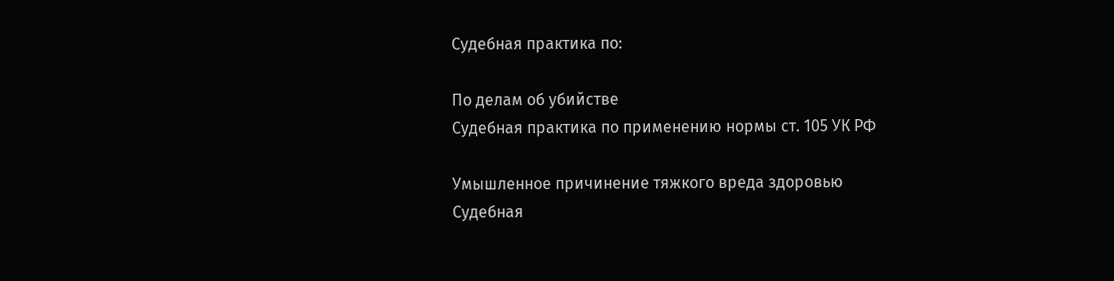Судебная практика по:

По делам об убийстве
Судебная практика по применению нормы ст. 105 УК РФ

Умышленное причинение тяжкого вреда здоровью
Судебная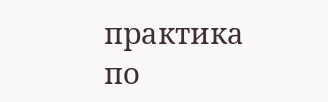практика по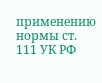применению нормы ст. 111 УК РФ